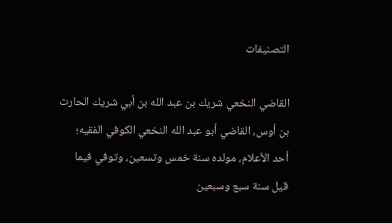التصنيفات

القاضي النخعي شريك بن عبد الله بن أبي شريك الحارث بن أوس، القاضي أبو عبد الله النخعي الكوفي الفقيه؛ أحد الأعلام، مولده سنة خمس وتسعين، وتوفي فيما قيل سنة سبع وسبعين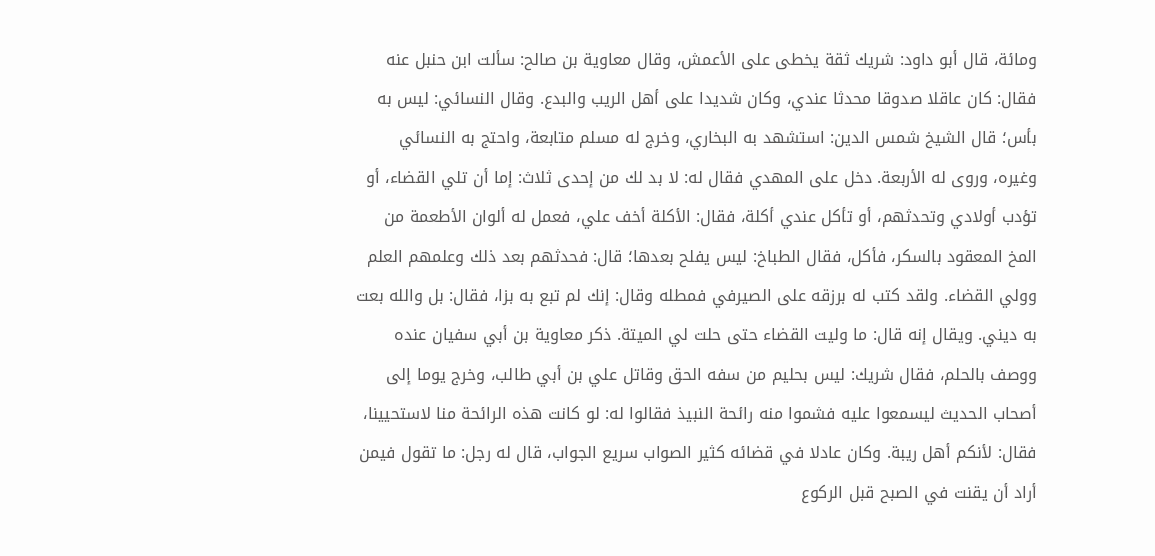ومائة، قال أبو داود: شريك ثقة يخطى على الأعمش، وقال معاوية بن صالح: سألت ابن حنبل عنه فقال: كان عاقلا صدوقا محدثا عندي، وكان شديدا على أهل الريب والبدع. وقال النسائي: ليس به بأس؛ قال الشيخ شمس الدين: استشهد به البخاري، وخرج له مسلم متابعة، واحتج به النسائي وغيره، وروى له الأربعة. دخل على المهدي فقال له: لا بد لك من إحدى ثلاث: إما أن تلي القضاء، أو تؤدب أولادي وتحدثهم، أو تأكل عندي أكلة، فقال: الأكلة أخف علي، فعمل له ألوان الأطعمة من المخ المعقود بالسكر، فأكل، فقال الطباخ: ليس يفلح بعدها؛ قال: فحدثهم بعد ذلك وعلمهم العلم وولي القضاء. ولقد كتب له برزقه على الصيرفي فمطله وقال: إنك لم تبع به بزا، فقال: بل والله بعت به ديني. ويقال إنه قال: ما وليت القضاء حتى حلت لي الميتة. ذكر معاوية بن أبي سفيان عنده ووصف بالحلم، فقال شريك: ليس بحليم من سفه الحق وقاتل علي بن أبي طالب، وخرج يوما إلى أصحاب الحديث ليسمعوا عليه فشموا منه رائحة النبيذ فقالوا له: لو كانت هذه الرائحة منا لاستحيينا، فقال: لأنكم أهل ريبة. وكان عادلا في قضائه كثير الصواب سريع الجواب، قال له رجل: ما تقول فيمن أراد أن يقنت في الصبح قبل الركوع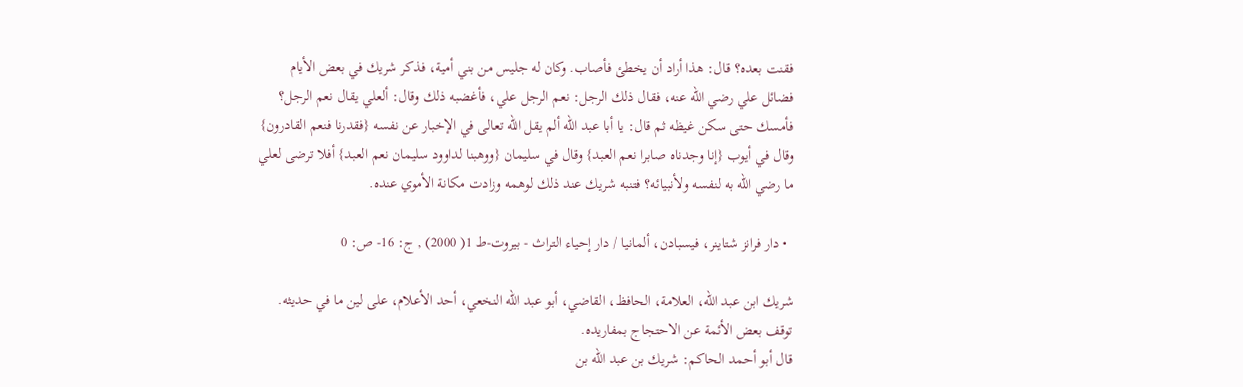فقنت بعده؟ قال: هذا أراد أن يخطئ فأصاب. وكان له جليس من بني أمية، فذكر شريك في بعض الأيام فضائل علي رضي الله عنه، فقال ذلك الرجل: نعم الرجل علي، فأغضبه ذلك وقال: ألعلي يقال نعم الرجل؟ فأمسك حتى سكن غيظه ثم قال: يا أبا عبد الله ألم يقل الله تعالى في الإخبار عن نفسه {فقدرنا فنعم القادرون} وقال في أيوب {إنا وجدناه صابرا نعم العبد} وقال في سليمان {ووهبنا لداوود سليمان نعم العبد} أفلا ترضى لعلي ما رضي الله به لنفسه ولأنبيائه؟ فتنبه شريك عند ذلك لوهمه وزادت مكانة الأموي عنده.

  • دار فرانز شتاينر، فيسبادن، ألمانيا / دار إحياء التراث - بيروت-ط 1( 2000) , ج: 16- ص: 0

شريك ابن عبد الله، العلامة، الحافظ، القاضي، أبو عبد الله النخعي، أحد الأعلام، على لين ما في حديثه. توقف بعض الأئمة عن الاحتجاج بمفاريده.
قال أبو أحمد الحاكم: شريك بن عبد الله بن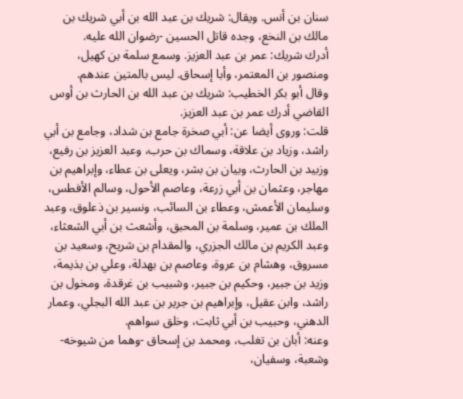سنان بن أنس. ويقال: شريك بن عبد الله بن أبي شريك بن مالك بن النخع، وجده قاتل الحسين -رضوان الله عليه.
أدرك شريك: عمر بن عبد العزيز. وسمع سلمة بن كهيل، ومنصور بن المعتمر، وأبا إسحاق. ليس بالمتين عندهم.
وقال أبو بكر الخطيب: شريك بن عبد الله بن الحارث بن أوس القاضي أدرك عمر بن عبد العزيز.
قلت: وروى أيضا عن: أبي صخرة جامع بن شداد، وجامع بن أبي راشد، وزياد بن علاقة، وسماك بن حرب، وعبد العزيز بن رفيع، وزبيد بن الحارث، وبيان بن بشر، ويعلى بن عطاء، وإبراهيم بن مهاجر، وعثمان بن أبي زرعة، وعاصم الأحول، وسالم الأفطس، وسليمان الأعمش، وعطاء بن السائب، ونسير بن ذعلوق، وعبد الملك بن عمير، وسلمة بن المحبق، وأشعث بن أبي الشعثاء، وعبد الكريم بن مالك الجزري، والمقدام بن شريح، وسعيد بن مسروق، وهشام بن عروة، وعاصم بن بهدلة، وعلي بن بذيمة، وزيد بن جبير، وحكيم بن جبير، وشبيب بن غرقدة، ومخول بن راشد، وابن عقيل، وإبراهيم بن جرير بن عبد الله البجلي، وعمار الدهني، وحبيب بن أبي ثابت، وخلق سواهم.
وعنه: أبان بن تغلب، ومحمد بن إسحاق -وهما من شيوخه- وشعبة، وسفيان،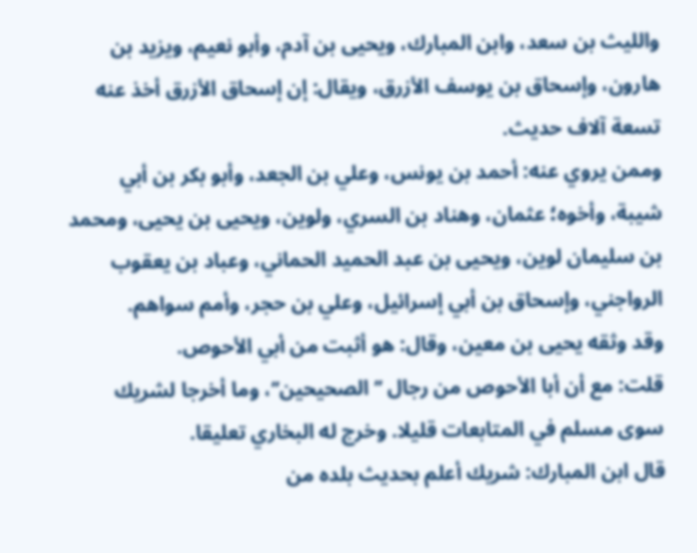والليث بن سعد، وابن المبارك، ويحيى بن آدم، وأبو نعيم، ويزيد بن هارون، وإسحاق بن يوسف الأزرق، ويقال: إن إسحاق الأزرق أخذ عنه تسعة آلاف حديث.
وممن يروي عنه: أحمد بن يونس، وعلي بن الجعد، وأبو بكر بن أبي شيبة، وأخوه؛ عثمان، وهناد بن السري، ولوين، ويحيى بن يحيى، ومحمد بن سليمان لوين، ويحيى بن عبد الحميد الحماني، وعباد بن يعقوب الرواجني، وإسحاق بن أبي إسرائيل، وعلي بن حجر، وأمم سواهم.
وقد وثقه يحيى بن معين، وقال: هو أثبت من أبي الأحوص.
قلت: مع أن أبا الأحوص من رجال ’’الصحيحين’’، وما أخرجا لشريك سوى مسلم في المتابعات قليلا. وخرج له البخاري تعليقا.
قال ابن المبارك: شريك أعلم بحديث بلده من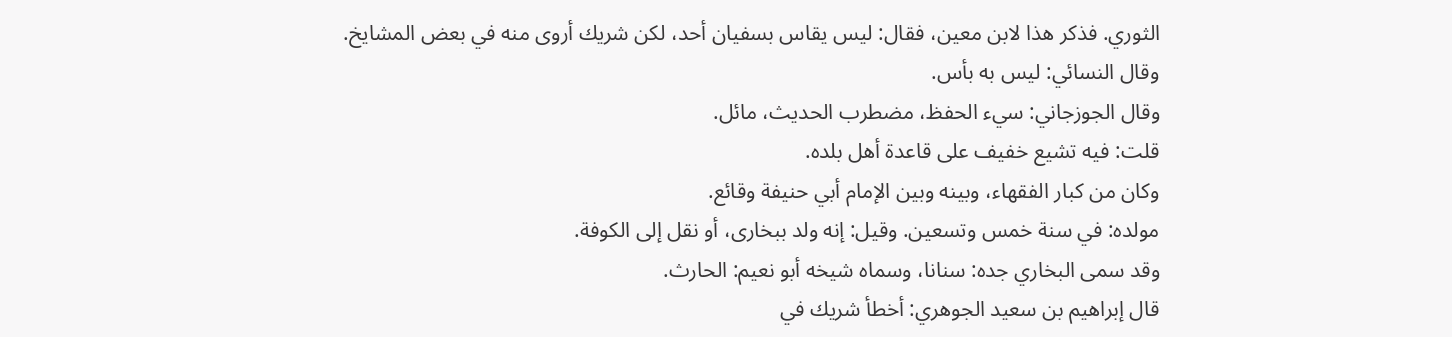الثوري. فذكر هذا لابن معين، فقال: ليس يقاس بسفيان أحد، لكن شريك أروى منه في بعض المشايخ.
وقال النسائي: ليس به بأس.
وقال الجوزجاني: سيء الحفظ، مضطرب الحديث، مائل.
قلت: فيه تشيع خفيف على قاعدة أهل بلده.
وكان من كبار الفقهاء، وبينه وبين الإمام أبي حنيفة وقائع.
مولده: في سنة خمس وتسعين. وقيل: إنه ولد ببخارى، أو نقل إلى الكوفة.
وقد سمى البخاري جده: سنانا، وسماه شيخه أبو نعيم: الحارث.
قال إبراهيم بن سعيد الجوهري: أخطأ شريك في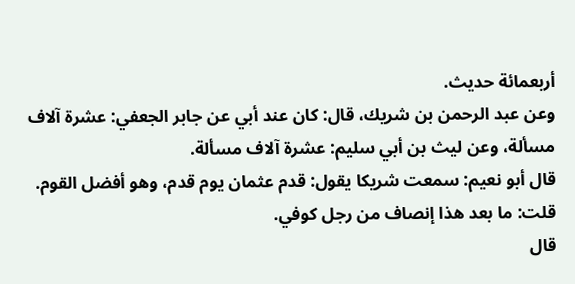أربعمائة حديث.
وعن عبد الرحمن بن شريك، قال: كان عند أبي عن جابر الجعفي: عشرة آلاف مسألة، وعن ليث بن أبي سليم: عشرة آلاف مسألة.
قال أبو نعيم: سمعت شريكا يقول: قدم عثمان يوم قدم، وهو أفضل القوم.
قلت: ما بعد هذا إنصاف من رجل كوفي.
قال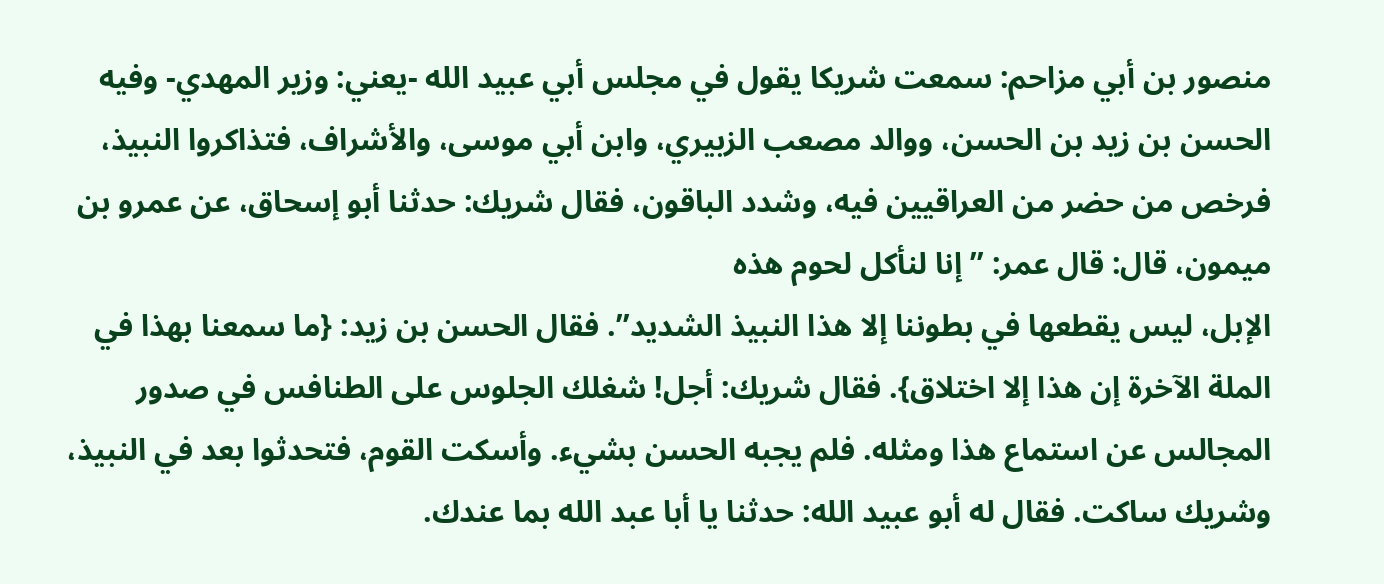منصور بن أبي مزاحم: سمعت شريكا يقول في مجلس أبي عبيد الله -يعني: وزير المهدي- وفيه الحسن بن زيد بن الحسن، ووالد مصعب الزبيري، وابن أبي موسى، والأشراف، فتذاكروا النبيذ، فرخص من حضر من العراقيين فيه، وشدد الباقون، فقال شريك: حدثنا أبو إسحاق، عن عمرو بن ميمون، قال: قال عمر: ’’إنا لنأكل لحوم هذه
الإبل، ليس يقطعها في بطوننا إلا هذا النبيذ الشديد’’. فقال الحسن بن زيد: {ما سمعنا بهذا في الملة الآخرة إن هذا إلا اختلاق}. فقال شريك: أجل! شغلك الجلوس على الطنافس في صدور المجالس عن استماع هذا ومثله. فلم يجبه الحسن بشيء. وأسكت القوم، فتحدثوا بعد في النبيذ، وشريك ساكت. فقال له أبو عبيد الله: حدثنا يا أبا عبد الله بما عندك.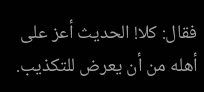فقال: كلا! الحديث أعز على أهله من أن يعرض للتكذيب.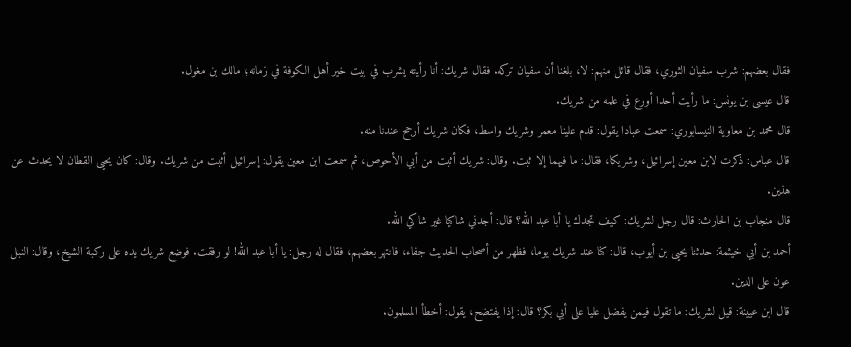فقال بعضهم: شرب سفيان الثوري، فقال قائل منهم: لا، بلغنا أن سفيان تركه. فقال شريك: أنا رأيته يشرب في بيت خير أهل الكوفة في زمانه؛ مالك بن مغول.
قال عيسى بن يونس: ما رأيت أحدا أورع في علمه من شريك.
قال محمد بن معاوية النيسابوري: سمعت عبادا يقول: قدم علينا معمر وشريك واسط، فكان شريك أرجح عندنا منه.
قال عباس: ذكرت لابن معين إسرائيل، وشريكا، فقال: ما فيهما إلا ثبت. وقال: شريك أثبت من أبي الأحوص، ثم سمعت ابن معين يقول: إسرائيل أثبت من شريك. وقال: كان يحيى القطان لا يحدث عن هذين.
قال منجاب بن الحارث: قال رجل لشريك: كيف تجدك يا أبا عبد الله؟ قال: أجدني شاكيا غير شاكي الله.
أحمد بن أبي خيثمة: حدثنا يحيى بن أيوب، قال: كنا عند شريك يوما، فظهر من أصحاب الحديث جفاء، فانتهر بعضهم، فقال له رجل: يا أبا عبد الله! لو رفقت. فوضع شريك يده على ركبة الشيخ، وقال: النبل عون على الدين.
قال ابن عيينة: قيل لشريك: ما تقول فيمن يفضل عليا على أبي بكر؟ قال: إذا يفتضح، يقول: أخطأ المسلمون.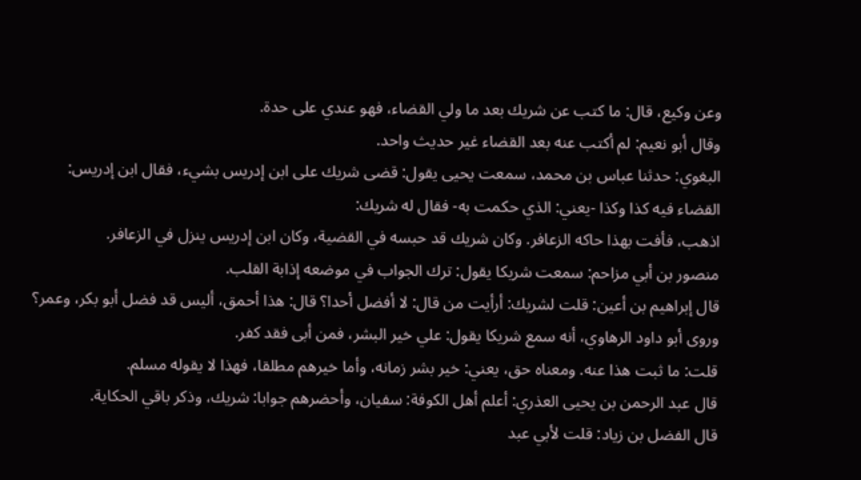وعن وكيع، قال: ما كتب عن شريك بعد ما ولي القضاء، فهو عندي على حدة.
وقال أبو نعيم: لم أكتب عنه بعد القضاء غير حديث واحد.
البغوي: حدثنا عباس بن محمد، سمعت يحيى يقول: قضى شريك على ابن إدريس بشيء، فقال ابن إدريس: القضاء فيه كذا وكذا -يعني: الذي حكمت به- فقال له شريك:
اذهب، فأفت بهذا حاكه الزعافر. وكان شريك قد حبسه في القضية، وكان ابن إدريس ينزل في الزعافر.
منصور بن أبي مزاحم: سمعت شريكا يقول: ترك الجواب في موضعه إذابة القلب.
قال إبراهيم بن أعين: قلت لشريك: أرأيت من قال: لا أفضل أحدا؟ قال: هذا أحمق، أليس قد فضل أبو بكر، وعمر؟
وروى أبو داود الرهاوي، أنه سمع شريكا يقول: علي خير البشر، فمن أبى فقد كفر.
قلت: ما ثبت هذا عنه. ومعناه حق، يعني: خير بشر زمانه، وأما خيرهم مطلقا، فهذا لا يقوله مسلم.
قال عبد الرحمن بن يحيى العذري: أعلم أهل الكوفة: سفيان، وأحضرهم جوابا: شريك، وذكر باقي الحكاية.
قال الفضل بن زياد: قلت لأبي عبد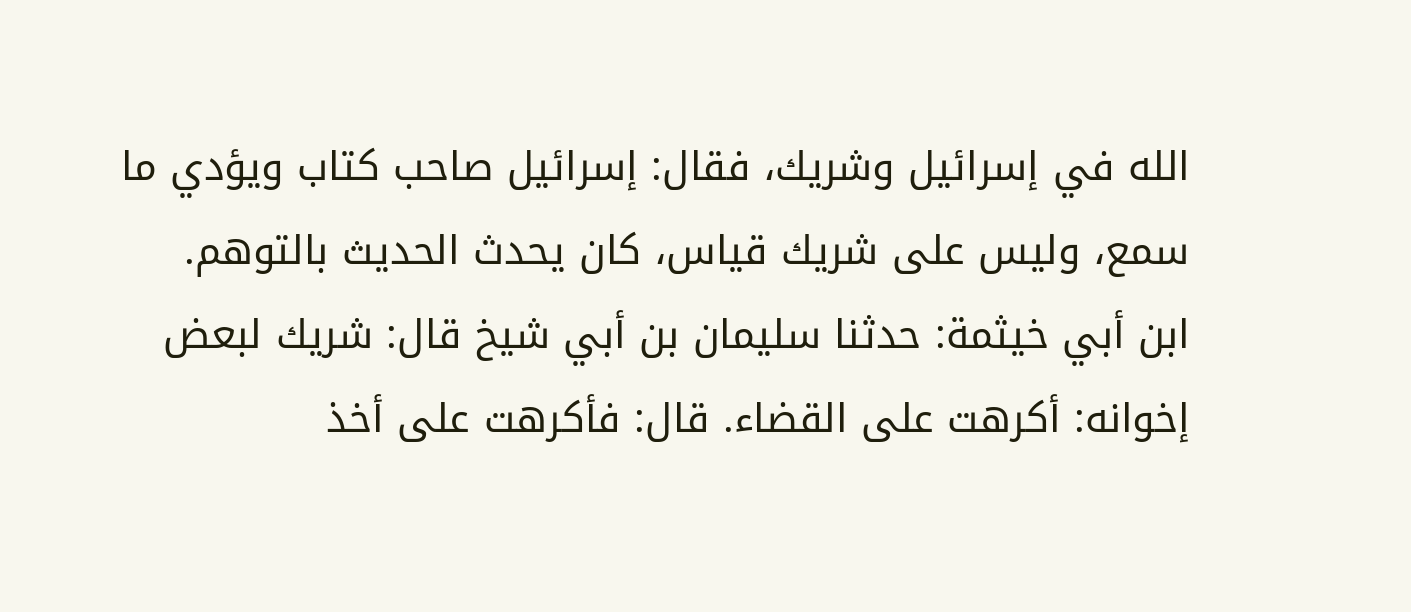الله في إسرائيل وشريك، فقال: إسرائيل صاحب كتاب ويؤدي ما سمع، وليس على شريك قياس، كان يحدث الحديث بالتوهم.
ابن أبي خيثمة: حدثنا سليمان بن أبي شيخ قال: شريك لبعض إخوانه: أكرهت على القضاء. قال: فأكرهت على أخذ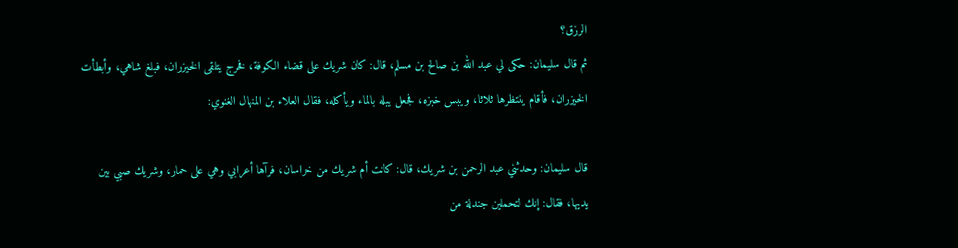الرزق؟
ثم قال سليمان: حكى لي عبد الله بن صالح بن مسلم، قال: كان شريك على قضاء الكوفة، فخرج يتلقى الخيزران، فبلغ شاهي، وأبطأت الخيزران، فأقام ينتظرها ثلاثا، ويبس خبزه، فجعل يبله بالماء ويأكله، فقال العلاء بن المنهال الغنوي:

قال سليمان: وحدثني عبد الرحمن بن شريك، قال: كانت أم شريك من خراسان، فرآها أعرابي وهي على حمار، وشريك صبي بين يديها، فقال: إنك لتحملين جندلة من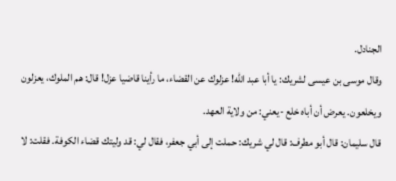الجنادل.
وقال موسى بن عيسى لشريك: يا أبا عبد الله! عزلوك عن القضاء، ما رأينا قاضيا عزل! قال: هم الملوك، يعزلون ويخلعون. يعرض أن أباه خلع -يعني: من ولاية العهد.
قال سليمان: قال أبو مطرف: قال لي شريك: حملت إلى أبي جعفر، فقال لي: قد وليتك قضاء الكوفة. فقلت: لا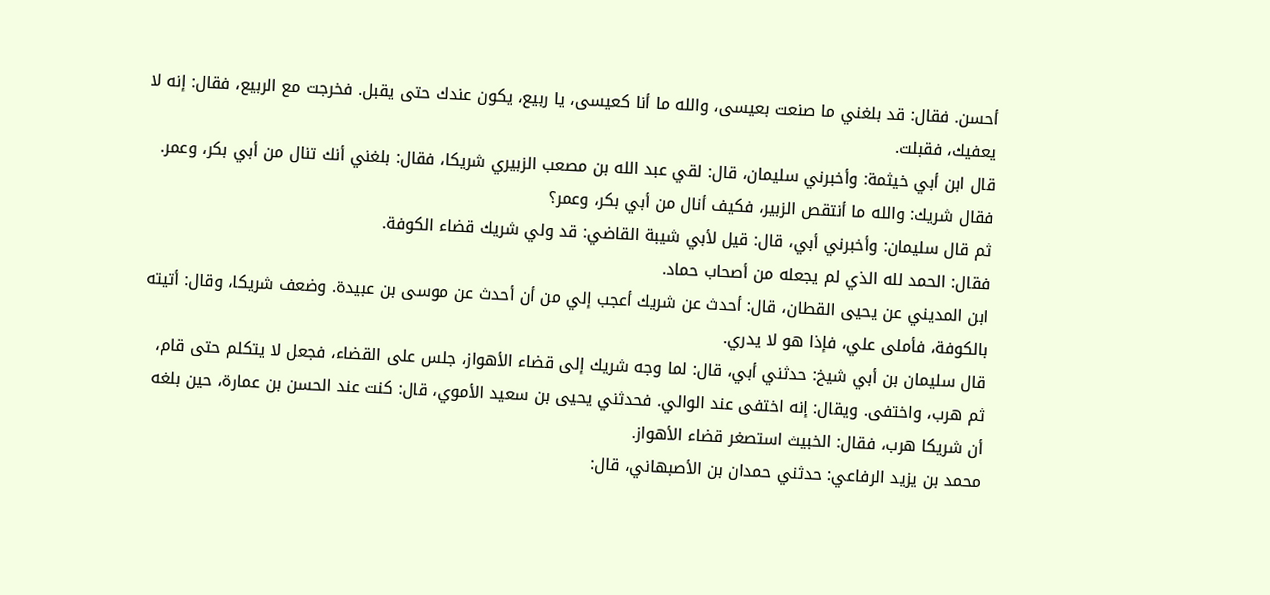أحسن. فقال: قد بلغني ما صنعت بعيسى، والله ما أنا كعيسى، يا ربيع، يكون عندك حتى يقبل. فخرجت مع الربيع، فقال: إنه لا يعفيك، فقبلت.
قال ابن أبي خيثمة: وأخبرني سليمان، قال: لقي عبد الله بن مصعب الزبيري شريكا، فقال: بلغني أنك تنال من أبي بكر، وعمر. فقال شريك: والله ما أنتقص الزبير، فكيف أنال من أبي بكر، وعمر؟
ثم قال سليمان: وأخبرني أبي، قال: قيل لأبي شيبة القاضي: قد ولي شريك قضاء الكوفة.
فقال: الحمد لله الذي لم يجعله من أصحاب حماد.
ابن المديني عن يحيى القطان، قال: أحدث عن شريك أعجب إلي من أن أحدث عن موسى بن عبيدة. وضعف شريكا، وقال: أتيته بالكوفة، فأملى علي، فإذا هو لا يدري.
قال سليمان بن أبي شيخ: حدثني أبي، قال: لما وجه شريك إلى قضاء الأهواز، جلس على القضاء، فجعل لا يتكلم حتى قام، ثم هرب، واختفى. ويقال: إنه اختفى عند الوالي. فحدثني يحيى بن سعيد الأموي، قال: كنت عند الحسن بن عمارة، حين بلغه أن شريكا هرب، فقال: الخبيث استصغر قضاء الأهواز.
محمد بن يزيد الرفاعي: حدثني حمدان بن الأصبهاني، قال: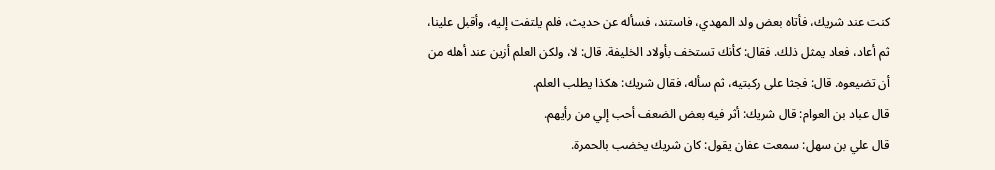كنت عند شريك، فأتاه بعض ولد المهدي، فاستند، فسأله عن حديث، فلم يلتفت إليه، وأقبل علينا، ثم أعاد، فعاد يمثل ذلك. فقال: كأنك تستخف بأولاد الخليفة. قال: لا، ولكن العلم أزين عند أهله من أن تضيعوه. قال: فجثا على ركبتيه، ثم سأله، فقال شريك: هكذا يطلب العلم.
قال عباد بن العوام: قال شريك: أثر فيه بعض الضعف أحب إلي من رأيهم.
قال علي بن سهل: سمعت عفان يقول: كان شريك يخضب بالحمرة.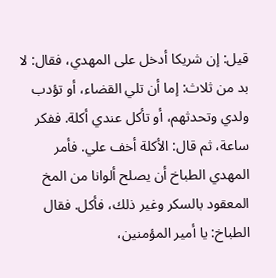قيل: إن شريكا أدخل على المهدي، فقال: لا بد من ثلاث: إما أن تلي القضاء، أو تؤدب ولدي وتحدثهم، أو تأكل عندي أكلة. ففكر ساعة، ثم قال: الأكلة أخف علي. فأمر المهدي الطباخ أن يصلح ألوانا من المخ المعقود بالسكر وغير ذلك، فأكل. فقال الطباخ: يا أمير المؤمنين،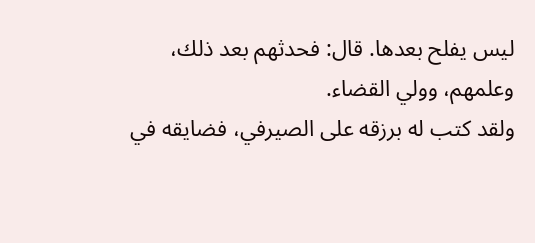ليس يفلح بعدها. قال: فحدثهم بعد ذلك، وعلمهم، وولي القضاء.
ولقد كتب له برزقه على الصيرفي، فضايقه في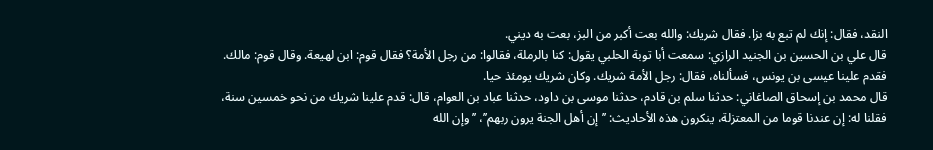النقد، فقال: إنك لم تبع به بزا. فقال شريك: والله بعت أكبر من البز، بعت به ديني.
قال علي بن الحسين بن الجنيد الرازي: سمعت أبا توبة الحلبي يقول: كنا بالرملة، فقالوا: من رجل الأمة؟ فقال قوم: ابن لهيعة. وقال قوم: مالك. فقدم علينا عيسى بن يونس، فسألناه، فقال: رجل الأمة شريك. وكان شريك يومئذ حيا.
قال محمد بن إسحاق الصاغاني: حدثنا سلم بن قادم، حدثنا موسى بن داود، حدثنا عباد بن العوام، قال: قدم علينا شريك من نحو خمسين سنة، فقلنا له: إن عندنا قوما من المعتزلة، ينكرون هذه الأحاديث: ’’إن أهل الجنة يرون ربهم’’، ’’وإن الله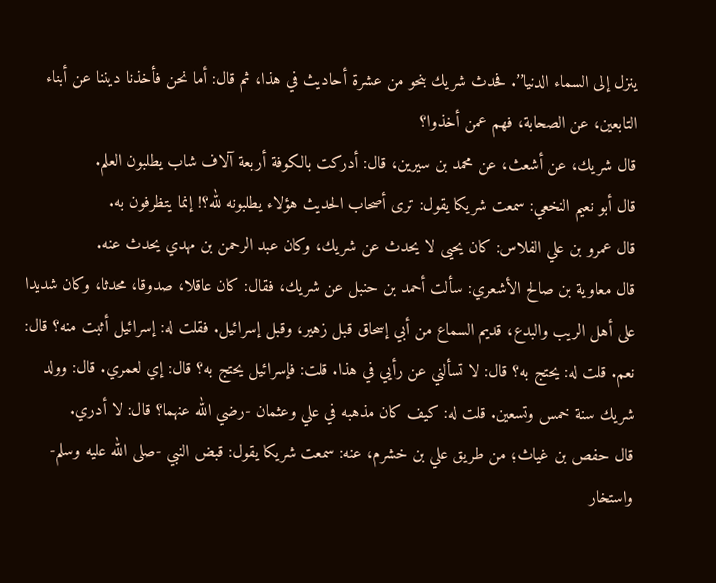ينزل إلى السماء الدنيا’’. فحدث شريك بنحو من عشرة أحاديث في هذا، ثم قال: أما نحن فأخذنا ديننا عن أبناء التابعين، عن الصحابة، فهم عمن أخذوا؟
قال شريك، عن أشعث، عن محمد بن سيرين، قال: أدركت بالكوفة أربعة آلاف شاب يطلبون العلم.
قال أبو نعيم النخعي: سمعت شريكا يقول: ترى أصحاب الحديث هؤلاء يطلبونه لله؟! إنما يتظرفون به.
قال عمرو بن علي الفلاس: كان يحيى لا يحدث عن شريك، وكان عبد الرحمن بن مهدي يحدث عنه.
قال معاوية بن صالح الأشعري: سألت أحمد بن حنبل عن شريك، فقال: كان عاقلا، صدوقا، محدثا، وكان شديدا على أهل الريب والبدع، قديم السماع من أبي إسحاق قبل زهير، وقبل إسرائيل. فقلت له: إسرائيل أثبت منه؟ قال: نعم. قلت له: يحتج به؟ قال: لا تسألني عن رأيي في هذا. قلت: فإسرائيل يحتج به؟ قال: إي لعمري. قال: وولد شريك سنة خمس وتسعين. قلت له: كيف كان مذهبه في علي وعثمان -رضي الله عنهما؟ قال: لا أدري.
قال حفص بن غياث؛ من طريق علي بن خشرم، عنه: سمعت شريكا يقول: قبض النبي -صلى الله عليه وسلم- واستخار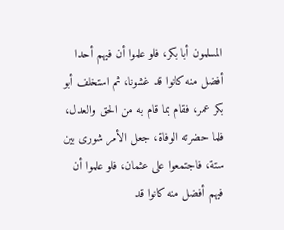المسلمون أبا بكر، فلو علموا أن فيهم أحدا أفضل منه كانوا قد غشونا، ثم استخلف أبو بكر عمر، فقام بما قام به من الحق والعدل، فلما حضرته الوفاة، جعل الأمر شورى بين ستة، فاجتمعوا على عثمان، فلو علموا أن فيهم أفضل منه كانوا قد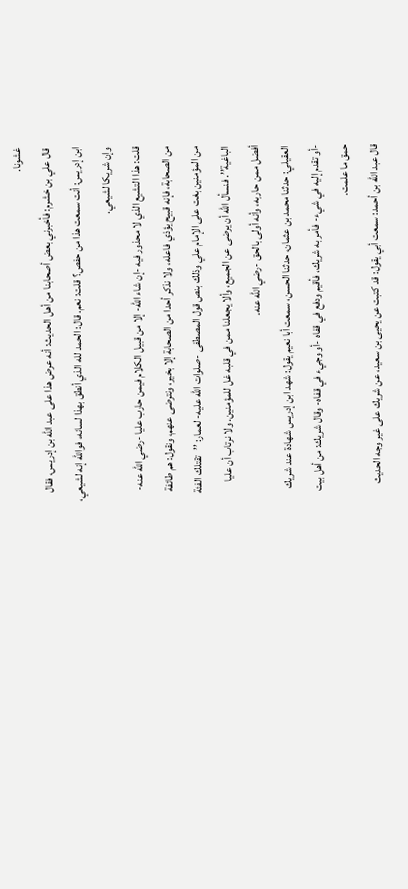غشونا.
قال علي بن خشرم: فأخبرني بعض أصحابنا من أهل الحديث: أنه عرض هذا على عبد الله بن إدريس، فقال ابن إدريس: أنت سمعت هذا من حفص؟ قلت: نعم. قال: الحمد لله الذي أنطق بهذا لسانه، فوالله إنه لشيعي، وإن شريكا لشيعي.
قلت: هذا التشيع الذي لا محذور فيه -إن شاء الله- إلا من قبيل الكلام فيمن حارب عليا -رضي الله عنه- من الصحابة، فإنه قبيح يؤذي فاعله، ولا نذكر أحدا من الصحابة إلا بخير، ونترضى عنهم، ونقول: هم طائفة من المؤمنين بغت على الإمام علي وذلك بنص قول المصطفى -صلوات الله عليه- لعمار: ’’تقتلك الفئة الباغية’’. فنسأل الله أن يرضى عن الجميع، وألا يجعلنا ممن في قلبه غل للمؤمنين. ولا نرتاب أن عليا أفضل ممن حاربه، وأنه أولى بالحق -رضي الله عنه.
العقيلي: حدثنا محمد بن عثمان، حدثنا الحسن، سمعت أبا نعيم يقول: شهد ابن إدريس شهادة عند شريك -أو تقدم إليه في شيء- فأمر به شريك، فأقيم ودفع في قفاه -أو وجيء في قفاه- وقال شريك: من أهل بيت حمق ما علمت.
قال عبد الله بن أحمد: سمعت أبي يقول: قد كتبت عن يحيى بن سعيد، عن شريك على غير وجه الحديث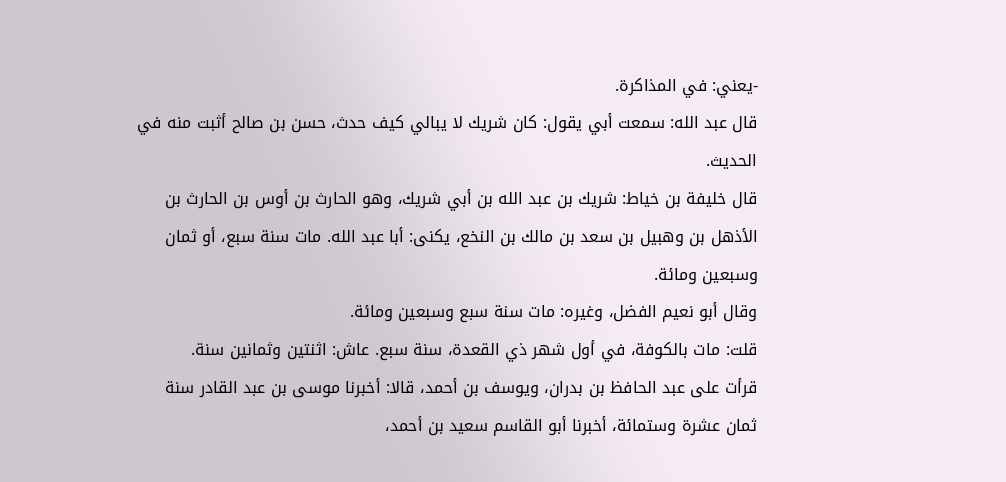-يعني: في المذاكرة.
قال عبد الله: سمعت أبي يقول: كان شريك لا يبالي كيف حدث، حسن بن صالح أثبت منه في الحديث.
قال خليفة بن خياط: شريك بن عبد الله بن أبي شريك، وهو الحارث بن أوس بن الحارث بن الأذهل بن وهبيل بن سعد بن مالك بن النخع، يكنى: أبا عبد الله. مات سنة سبع، أو ثمان وسبعين ومائة.
وقال أبو نعيم الفضل، وغيره: مات سنة سبع وسبعين ومائة.
قلت: مات بالكوفة، في أول شهر ذي القعدة، سنة سبع. عاش: اثنتين وثمانين سنة.
قرأت على عبد الحافظ بن بدران، ويوسف بن أحمد، قالا: أخبرنا موسى بن عبد القادر سنة ثمان عشرة وستمائة، أخبرنا أبو القاسم سعيد بن أحمد،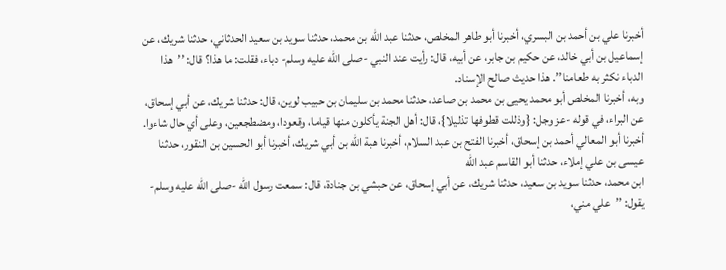أخبرنا علي بن أحمد بن البسري، أخبرنا أبو طاهر المخلص، حدثنا عبد الله بن محمد، حدثنا سويد بن سعيد الحدثاني، حدثنا شريك، عن إسماعيل بن أبي خالد، عن حكيم بن جابر، عن أبيه، قال: رأيت عند النبي -صلى الله عليه وسلم- دباء، فقلت: ما هذا؟ قال: ’’هذا الدباء نكثر به طعامنا’’. هذا حديث صالح الإسناد.
وبه، أخبرنا المخلص أبو محمد يحيى بن محمد بن صاعد، حدثنا محمد بن سليمان بن حبيب لوين، قال: حدثنا شريك، عن أبي إسحاق، عن البراء، في قوله -عز وجل: {وذللت قطوفها تذليلا}، قال: أهل الجنة يأكلون منها قياما، وقعودا، ومضطجعين، وعلى أي حال شاءوا.
أخبرنا أبو المعالي أحمد بن إسحاق، أخبرنا الفتح بن عبد السلام، أخبرنا هبة الله بن أبي شريك، أخبرنا أبو الحسين بن النقور، حدثنا عيسى بن علي إملاء، حدثنا أبو القاسم عبد الله
ابن محمد، حدثنا سويد بن سعيد، حدثنا شريك، عن أبي إسحاق، عن حبشي بن جنادة، قال: سمعت رسول الله -صلى الله عليه وسلم- يقول: ’’علي مني،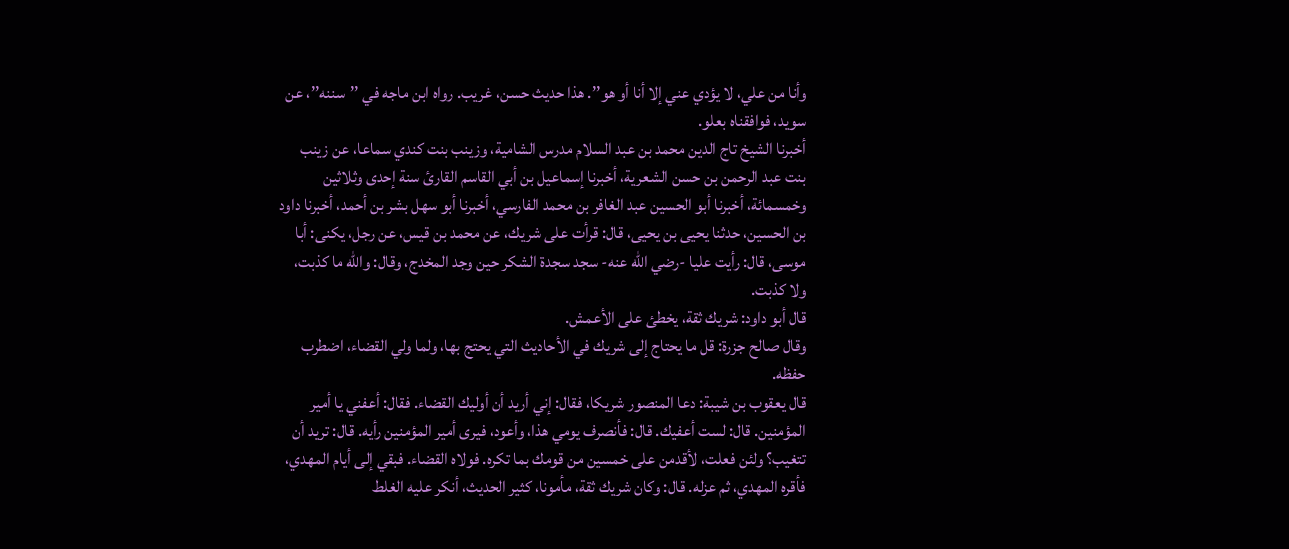وأنا من علي، لا يؤدي عني إلا أنا أو هو’’. هذا حديث حسن، غريب. رواه ابن ماجه في ’’سننه’’، عن سويد، فوافقناه بعلو.
أخبرنا الشيخ تاج الدين محمد بن عبد السلام مدرس الشامية، وزينب بنت كندي سماعا، عن زينب بنت عبد الرحمن بن حسن الشعرية، أخبرنا إسماعيل بن أبي القاسم القارئ سنة إحدى وثلاثين وخمسمائة، أخبرنا أبو الحسين عبد الغافر بن محمد الفارسي، أخبرنا أبو سهل بشر بن أحمد، أخبرنا داود بن الحسين، حدثنا يحيى بن يحيى، قال: قرأت على شريك، عن محمد بن قيس، عن رجل، يكنى: أبا موسى، قال: رأيت عليا -رضي الله عنه- سجد سجدة الشكر حين وجد المخدج، وقال: والله ما كذبت، ولا كذبت.
قال أبو داود: شريك ثقة، يخطئ على الأعمش.
وقال صالح جزرة: قل ما يحتاج إلى شريك في الأحاديث التي يحتج بها، ولما ولي القضاء، اضطرب حفظه.
قال يعقوب بن شيبة: دعا المنصور شريكا، فقال: إني أريد أن أوليك القضاء. فقال: أعفني يا أمير المؤمنين. قال: لست أعفيك. قال: فأنصرف يومي هذا، وأعود، فيرى أمير المؤمنين رأيه. قال: تريد أن تتغيب؟ ولئن فعلت، لأقدمن على خمسين من قومك بما تكره. فولاه القضاء. فبقي إلى أيام المهدي، فأقره المهدي، ثم عزله. قال: وكان شريك ثقة، مأمونا، كثير الحديث، أنكر عليه الغلط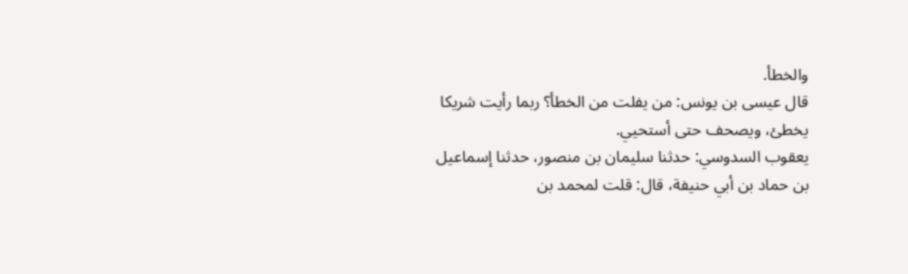والخطأ.
قال عيسى بن يونس: من يفلت من الخطأ؟ ربما رأيت شريكا يخطئ، ويصحف حتى أستحيي.
يعقوب السدوسي: حدثنا سليمان بن منصور، حدثنا إسماعيل بن حماد بن أبي حنيفة، قال: قلت لمحمد بن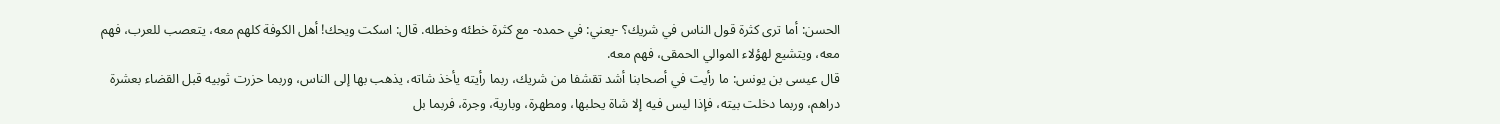الحسن: أما ترى كثرة قول الناس في شريك؟ -يعني: في حمده- مع كثرة خطئه وخطله. قال: اسكت ويحك! أهل الكوفة كلهم معه، يتعصب للعرب، فهم معه، ويتشيع لهؤلاء الموالي الحمقى، فهم معه.
قال عيسى بن يونس: ما رأيت في أصحابنا أشد تقشفا من شريك، ربما رأيته يأخذ شاته، يذهب بها إلى الناس، وربما حزرت ثوبيه قبل القضاء بعشرة دراهم، وربما دخلت بيته، فإذا ليس فيه إلا شاة يحلبها، ومطهرة، وبارية، وجرة، فربما بل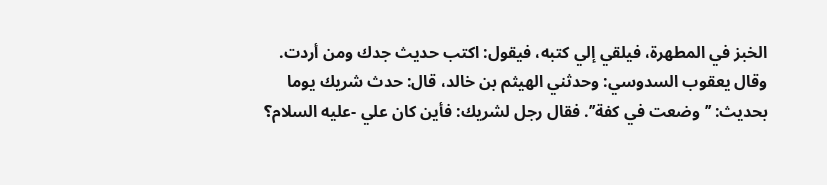الخبز في المطهرة، فيلقي إلي كتبه، فيقول: اكتب حديث جدك ومن أردت.
وقال يعقوب السدوسي: وحدثني الهيثم بن خالد، قال: حدث شريك يوما بحديث: ’’وضعت في كفة’’. فقال رجل لشريك: فأين كان علي -عليه السلام؟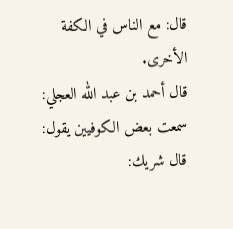قال: مع الناس في الكفة الأخرى.
قال أحمد بن عبد الله العجلي: سمعت بعض الكوفيين يقول: قال شريك: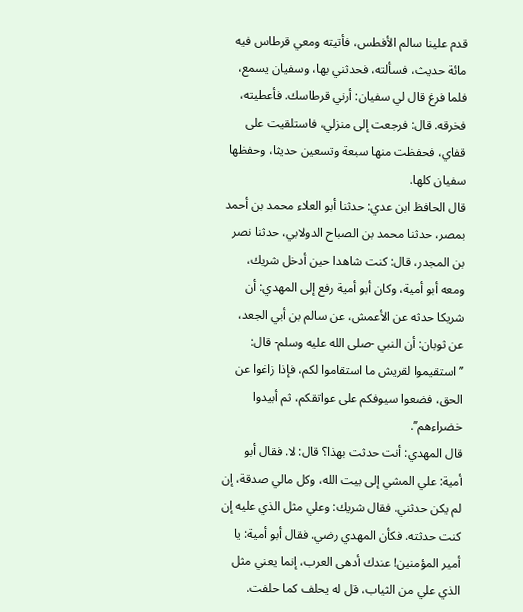قدم علينا سالم الأفطس، فأتيته ومعي قرطاس فيه مائة حديث، فسألته، فحدثني بها، وسفيان يسمع، فلما فرغ قال لي سفيان: أرني قرطاسك. فأعطيته، فخرقه. قال: فرجعت إلى منزلي، فاستلقيت على قفاي، فحفظت منها سبعة وتسعين حديثا، وحفظها سفيان كلها.
قال الحافظ ابن عدي: حدثنا أبو العلاء محمد بن أحمد بمصر، حدثنا محمد بن الصباح الدولابي، حدثنا نصر بن المجدر، قال: كنت شاهدا حين أدخل شريك، ومعه أبو أمية، وكان أبو أمية رفع إلى المهدي: أن شريكا حدثه عن الأعمش، عن سالم بن أبي الجعد، عن ثوبان: أن النبي -صلى الله عليه وسلم- قال: ’’استقيموا لقريش ما استقاموا لكم، فإذا زاغوا عن الحق، فضعوا سيوفكم على عواتقكم، ثم أبيدوا خضراءهم’’.
قال المهدي: أنت حدثت بهذا؟ قال: لا. فقال أبو أمية: علي المشي إلى بيت الله، وكل مالي صدقة، إن لم يكن حدثني. فقال شريك: وعلي مثل الذي عليه إن كنت حدثته. فكأن المهدي رضي. فقال أبو أمية: يا أمير المؤمنين! عندك أدهى العرب، إنما يعني مثل الذي علي من الثياب، قل له يحلف كما حلفت.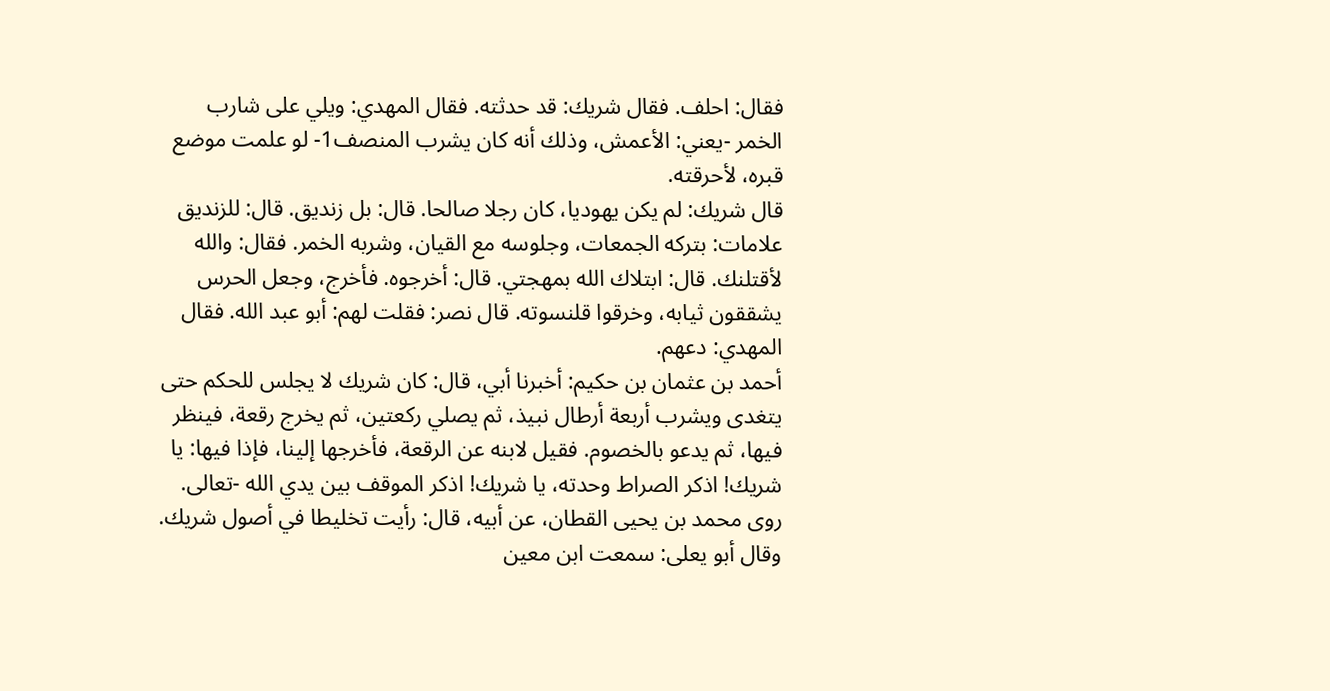فقال: احلف. فقال شريك: قد حدثته. فقال المهدي: ويلي على شارب الخمر -يعني: الأعمش، وذلك أنه كان يشرب المنصف1- لو علمت موضع قبره، لأحرقته.
قال شريك: لم يكن يهوديا، كان رجلا صالحا. قال: بل زنديق. قال: للزنديق علامات: بتركه الجمعات، وجلوسه مع القيان، وشربه الخمر. فقال: والله لأقتلنك. قال: ابتلاك الله بمهجتي. قال: أخرجوه. فأخرج، وجعل الحرس يشققون ثيابه، وخرقوا قلنسوته. قال نصر: فقلت لهم: أبو عبد الله. فقال المهدي: دعهم.
أحمد بن عثمان بن حكيم: أخبرنا أبي، قال: كان شريك لا يجلس للحكم حتى يتغدى ويشرب أربعة أرطال نبيذ، ثم يصلي ركعتين، ثم يخرج رقعة، فينظر فيها، ثم يدعو بالخصوم. فقيل لابنه عن الرقعة، فأخرجها إلينا، فإذا فيها: يا شريك! اذكر الصراط وحدته، يا شريك! اذكر الموقف بين يدي الله -تعالى.
روى محمد بن يحيى القطان، عن أبيه، قال: رأيت تخليطا في أصول شريك.
وقال أبو يعلى: سمعت ابن معين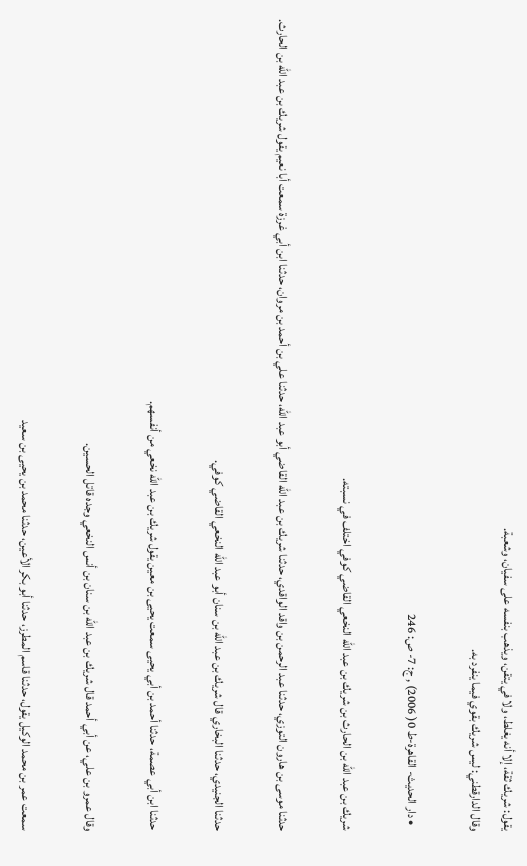يقول: شريك ثقة، إلا أنه يغلط، ولا في يتقن، ويذهب بنفسه على سفيان، وشعبة.
وقال الدارقطني: ليس شريك بقوي فيما ينفرد به.

  • دار الحديث- القاهرة-ط 0( 2006) , ج: 7- ص: 246

شريك بن عبد الله بن الحارث بن شريك بن عبد الله النخعي القاضي كوفي اختلف في نسبته.

حدثنا موسى بن هارون التوزي، حدثنا عبد الرحمن بن واقد الواقدي، حدثنا شريك بن عبد الله القاضي أبو عبد الله، حدثنا علي بن أحمد بن مروان، حدثنا ابن أبي غرزة سمعت أبا نعيم يقول شريك بن عبد الله بن الحارث.

حدثنا الجنيدي، حدثنا البخاري قال شريك بن عبد الله بن سنان أبو عبد الله النخعي القاضي كوفي.

حدثنا ابن أبي عصمة، حدثنا أحمد بن أبي يحيى سمعت يحيى بن معين يقول شريك بن عبد الله نخعي من أنفسهم.

وقال عمرو بن علي، عن أبي أحمد قال شريك بن عبد الله بن سنان بن أنس النخعي وجده قاتل الحسين.

سمعت عمر بن محمد الوكيل يقول، حدثنا قاسم المطرز، حدثنا أبو بكر الأعين، حدثنا محمد بن يحيى بن سعيد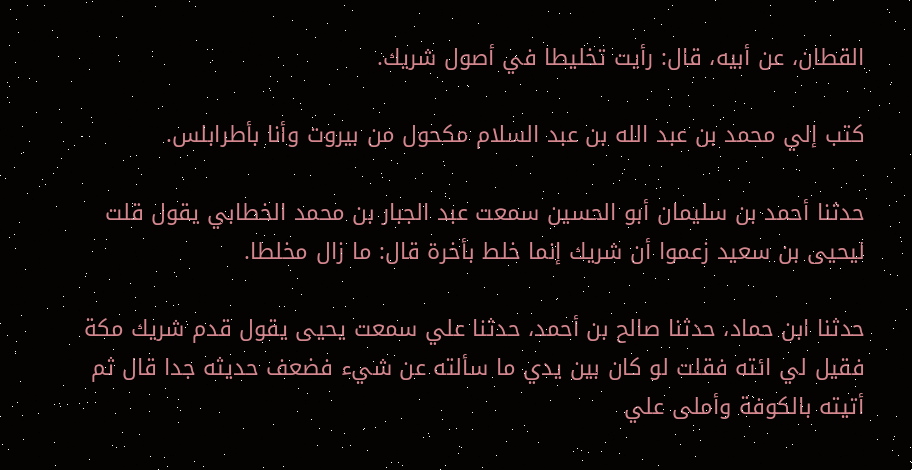القطان، عن أبيه، قال: رأيت تخليطا في أصول شريك.

كتب إلي محمد بن عبد الله بن عبد السلام مكحول من بيروت وأنا بأطرابلس.

حدثنا أحمد بن سليمان أبو الحسين سمعت عبد الجبار بن محمد الخطابي يقول قلت ليحيى بن سعيد زعموا أن شريك إنما خلط بأخرة قال: ما زال مخلطا.

حدثنا ابن حماد، حدثنا صالح بن أحمد، حدثنا علي سمعت يحيى يقول قدم شريك مكة فقيل لي ائته فقلت لو كان بين يدي ما سألته عن شيء فضعف حديثه جدا قال ثم أتيته بالكوفة وأملى علي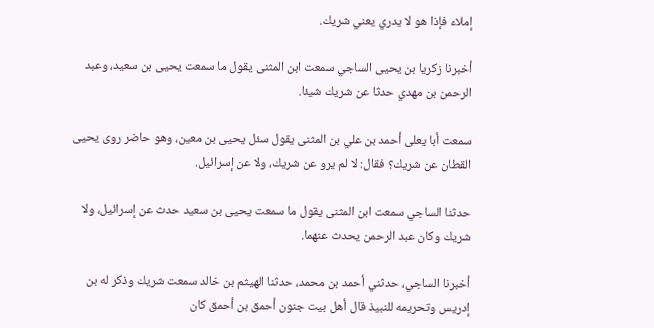إملاء فإذا هو لا يدري يعني شريك.

أخبرنا زكريا بن يحيى الساجي سمعت ابن المثنى يقول ما سمعت يحيى بن سعيد، وعبد الرحمن بن مهدي حدثا عن شريك شيئا.

سمعت أبا يعلى أحمد بن علي بن المثنى يقول سئل يحيى بن معين، وهو حاضر روى يحيى القطان عن شريك؟ فقال: لا لم يرو عن شريك، ولا عن إسرائيل.

حدثنا الساجي سمعت ابن المثنى يقول ما سمعت يحيى بن سعيد حدث عن إسرائيل، ولا شريك وكان عبد الرحمن يحدث عنهما.

أخبرنا الساجي، حدثني أحمد بن محمد، حدثنا الهيثم بن خالد سمعت شريك وذكر له بن إدريس وتحريمه للنبيذ قال أهل بيت جنون أحمق بن أحمق كان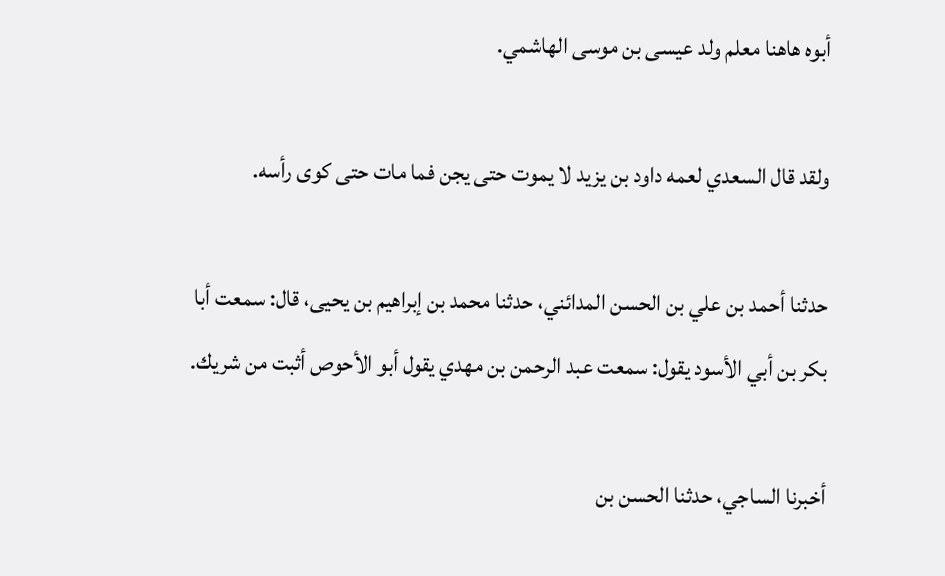أبوه هاهنا معلم ولد عيسى بن موسى الهاشمي.

ولقد قال السعدي لعمه داود بن يزيد لا يموت حتى يجن فما مات حتى كوى رأسه.

حدثنا أحمد بن علي بن الحسن المدائني، حدثنا محمد بن إبراهيم بن يحيى، قال: سمعت أبا بكر بن أبي الأسود يقول: سمعت عبد الرحمن بن مهدي يقول أبو الأحوص أثبت من شريك.

أخبرنا الساجي، حدثنا الحسن بن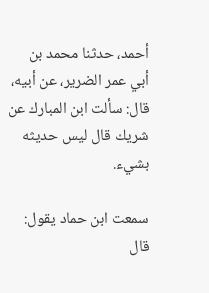أحمد، حدثنا محمد بن أبي عمر الضرير، عن أبيه، قال: سألت ابن المبارك عن شريك قال ليس حديثه بشيء.

سمعت ابن حماد يقول: قال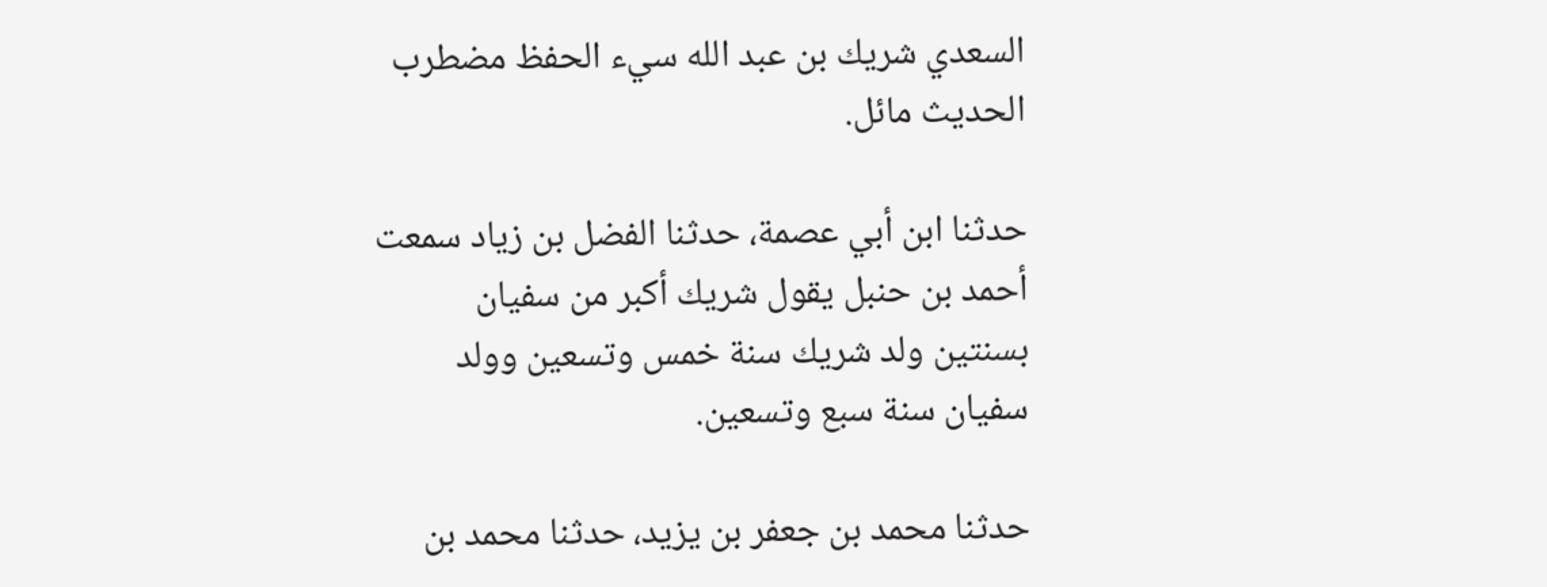السعدي شريك بن عبد الله سيء الحفظ مضطرب الحديث مائل.

حدثنا ابن أبي عصمة، حدثنا الفضل بن زياد سمعت أحمد بن حنبل يقول شريك أكبر من سفيان بسنتين ولد شريك سنة خمس وتسعين وولد سفيان سنة سبع وتسعين.

حدثنا محمد بن جعفر بن يزيد، حدثنا محمد بن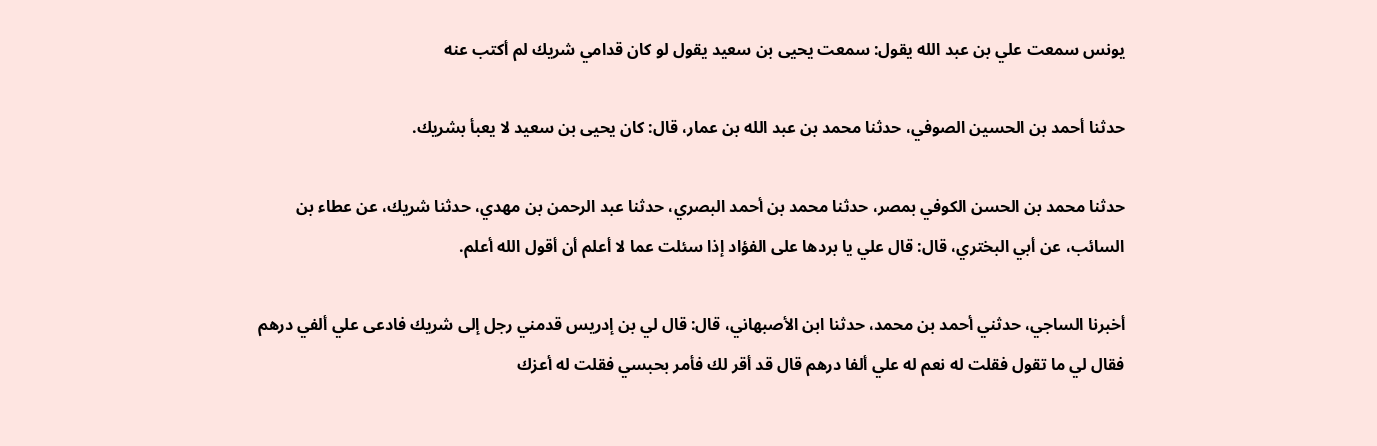يونس سمعت علي بن عبد الله يقول: سمعت يحيى بن سعيد يقول لو كان قدامي شريك لم أكتب عنه

حدثنا أحمد بن الحسين الصوفي، حدثنا محمد بن عبد الله بن عمار، قال: كان يحيى بن سعيد لا يعبأ بشريك.

حدثنا محمد بن الحسن الكوفي بمصر، حدثنا محمد بن أحمد البصري، حدثنا عبد الرحمن بن مهدي، حدثنا شريك، عن عطاء بن السائب، عن أبي البختري، قال: قال علي يا بردها على الفؤاد إذا سئلت عما لا أعلم أن أقول الله أعلم.

أخبرنا الساجي، حدثني أحمد بن محمد، حدثنا ابن الأصبهاني، قال: قال لي بن إدريس قدمني رجل إلى شريك فادعى علي ألفي درهم فقال لي ما تقول فقلت له نعم له علي ألفا درهم قال قد أقر لك فأمر بحبسي فقلت له أعزك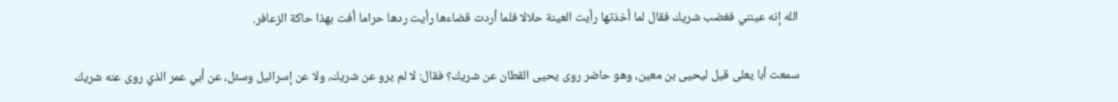الله إنه عينني فغضب شريك فقال لما أخذتها رأيت العينة حلالا فلما أردت قضاءها رأيت ردها حراما أفت بهذا حاكة الزعافر.

سمعت أبا يعلى قيل ليحيى بن معين، وهو حاضر روى يحيى القطان عن شريك؟ فقال: لا لم يرو عن شريك، ولا عن إسرائيل وسئل، عن أبي عمر الذي روى عنه شريك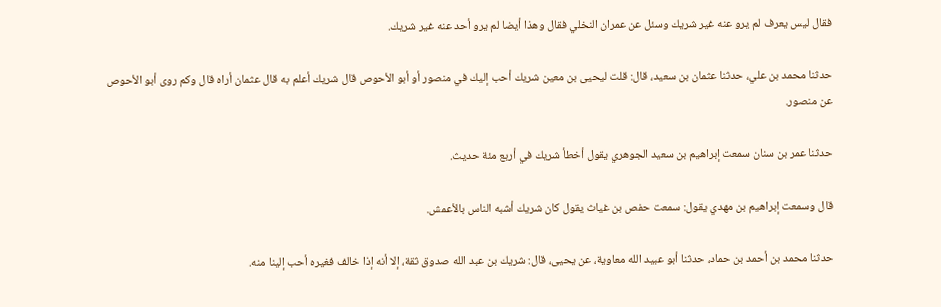فقال ليس يعرف لم يرو عنه غير شريك وسئل عن عمران النخلي فقال وهذا أيضا لم يرو أحد عنه غير شريك.

حدثنا محمد بن علي، حدثنا عثمان بن سعيد، قال: قلت ليحيى بن معين شريك أحب إليك في منصور أو أبو الأحوص قال شريك أعلم به قال عثمان أراه قال وكم روى أبو الأحوص عن منصور.

حدثنا عمر بن سنان سمعت إبراهيم بن سعيد الجوهري يقول أخطأ شريك في أربع مئة حديث.

قال وسمعت إبراهيم بن مهدي يقول: سمعت حفص بن غياث يقول كان شريك أشبه الناس بالأعمش.

حدثنا محمد بن أحمد بن حماد، حدثنا أبو عبيد الله معاوية، عن يحيى، قال: شريك بن عبد الله صدوق ثقة، إلا أنه إذا خالف فغيره أحب إلينا منه.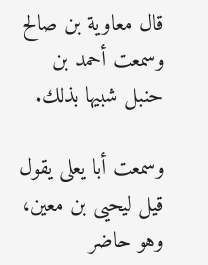قال معاوية بن صالح وسمعت أحمد بن حنبل شبيها بذلك.

وسمعت أبا يعلى يقول قيل ليحيى بن معين، وهو حاضر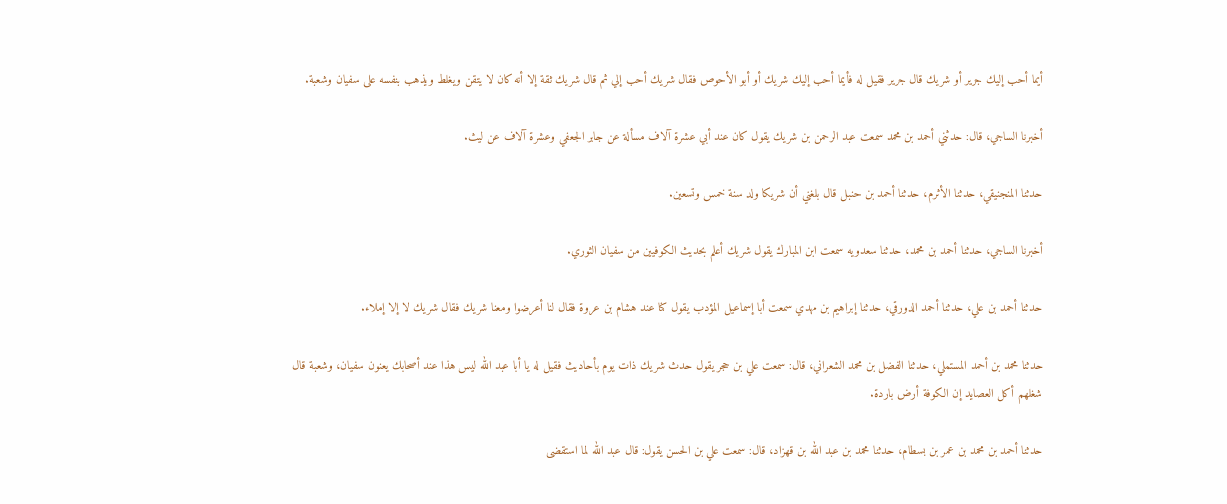أيما أحب إليك جرير أو شريك قال جرير فقيل له فأيما أحب إليك شريك أو أبو الأحوص فقال شريك أحب إلي ثم قال شريك ثقة إلا أنه كان لا يتقن ويغلط ويذهب بنفسه على سفيان وشعبة.

أخبرنا الساجي، قال: حدثني أحمد بن محمد سمعت عبد الرحمن بن شريك يقول كان عند أبي عشرة آلاف مسألة عن جابر الجعفي وعشرة آلاف عن ليث.

حدثنا المنجنيقي، حدثنا الأثرم، حدثنا أحمد بن حنبل قال بلغني أن شريكا ولد سنة خمس وتسعين.

أخبرنا الساجي، حدثنا أحمد بن محمد، حدثنا سعدويه سمعت ابن المبارك يقول شريك أعلم بحديث الكوفيين من سفيان الثوري.

حدثنا أحمد بن علي، حدثنا أحمد الدورقي، حدثنا إبراهيم بن مهدي سمعت أبا إسماعيل المؤدب يقول كنا عند هشام بن عروة فقال لنا أعرضوا ومعنا شريك فقال شريك لا إلا إملاء.

حدثنا محمد بن أحمد المستملي، حدثنا الفضل بن محمد الشعراني، قال: سمعت علي بن حجر يقول حدث شريك ذات يوم بأحاديث فقيل له يا أبا عبد الله ليس هذا عند أصحابك يعنون سفيان، وشعبة قال شغلهم أكل العصايد إن الكوفة أرض باردة.

حدثنا أحمد بن محمد بن عمر بن بسطام، حدثنا محمد بن عبد الله بن قهزاد، قال: سمعت علي بن الحسن يقول: قال عبد الله لما استقضى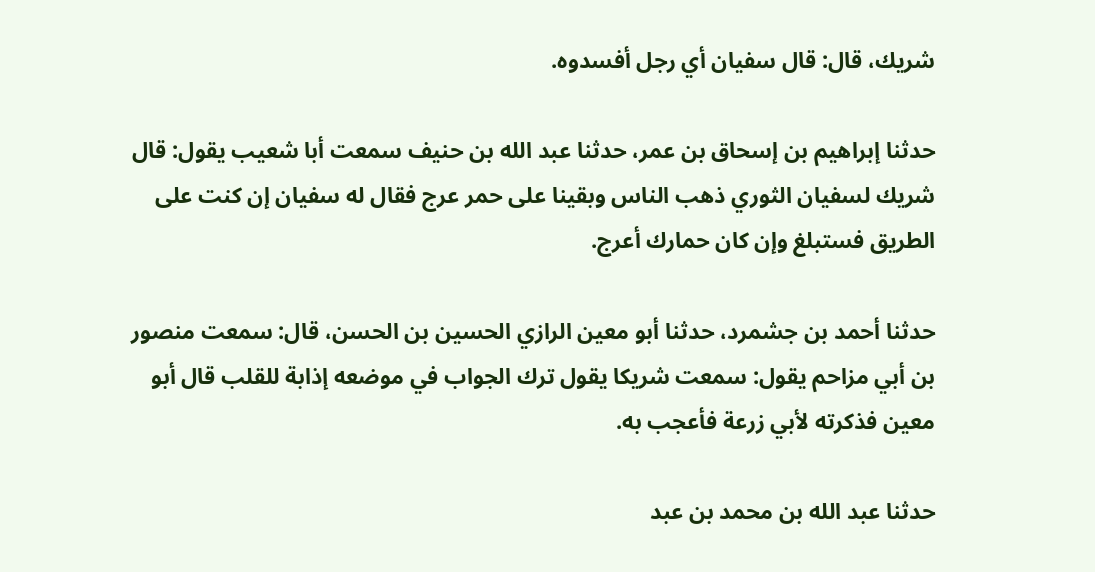شريك، قال: قال سفيان أي رجل أفسدوه.

حدثنا إبراهيم بن إسحاق بن عمر، حدثنا عبد الله بن حنيف سمعت أبا شعيب يقول: قال شريك لسفيان الثوري ذهب الناس وبقينا على حمر عرج فقال له سفيان إن كنت على الطريق فستبلغ وإن كان حمارك أعرج.

حدثنا أحمد بن جشمرد، حدثنا أبو معين الرازي الحسين بن الحسن، قال: سمعت منصور بن أبي مزاحم يقول: سمعت شريكا يقول ترك الجواب في موضعه إذابة للقلب قال أبو معين فذكرته لأبي زرعة فأعجب به.

حدثنا عبد الله بن محمد بن عبد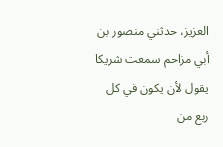العزيز، حدثني منصور بن أبي مزاحم سمعت شريكا يقول لأن يكون في كل ربع من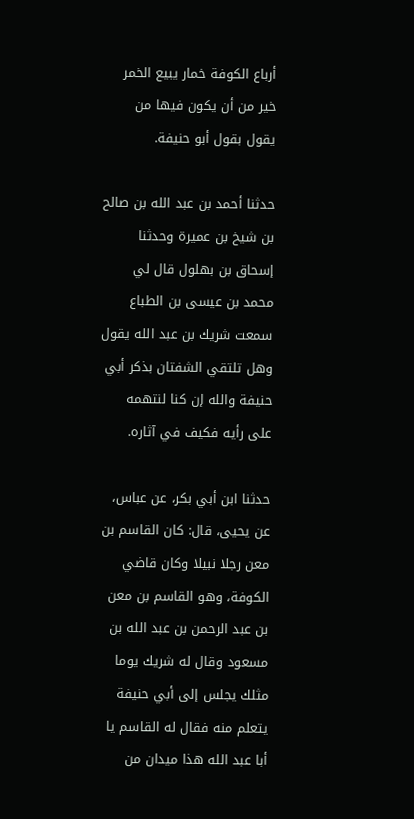أرباع الكوفة خمار يبيع الخمر خير من أن يكون فيها من يقول بقول أبو حنيفة.

حدثنا أحمد بن عبد الله بن صالح بن شيخ بن عميرة وحدثنا إسحاق بن بهلول قال لي محمد بن عيسى بن الطباع سمعت شريك بن عبد الله يقول وهل تلتقي الشفتان بذكر أبي حنيفة والله إن كنا لنتهمه على رأيه فكيف في آثاره.

حدثنا ابن أبي بكر، عن عباس، عن يحيى، قال: كان القاسم بن معن رجلا نبيلا وكان قاضي الكوفة، وهو القاسم بن معن بن عبد الرحمن بن عبد الله بن مسعود وقال له شريك يوما مثلك يجلس إلى أبي حنيفة يتعلم منه فقال له القاسم يا أبا عبد الله هذا ميدان من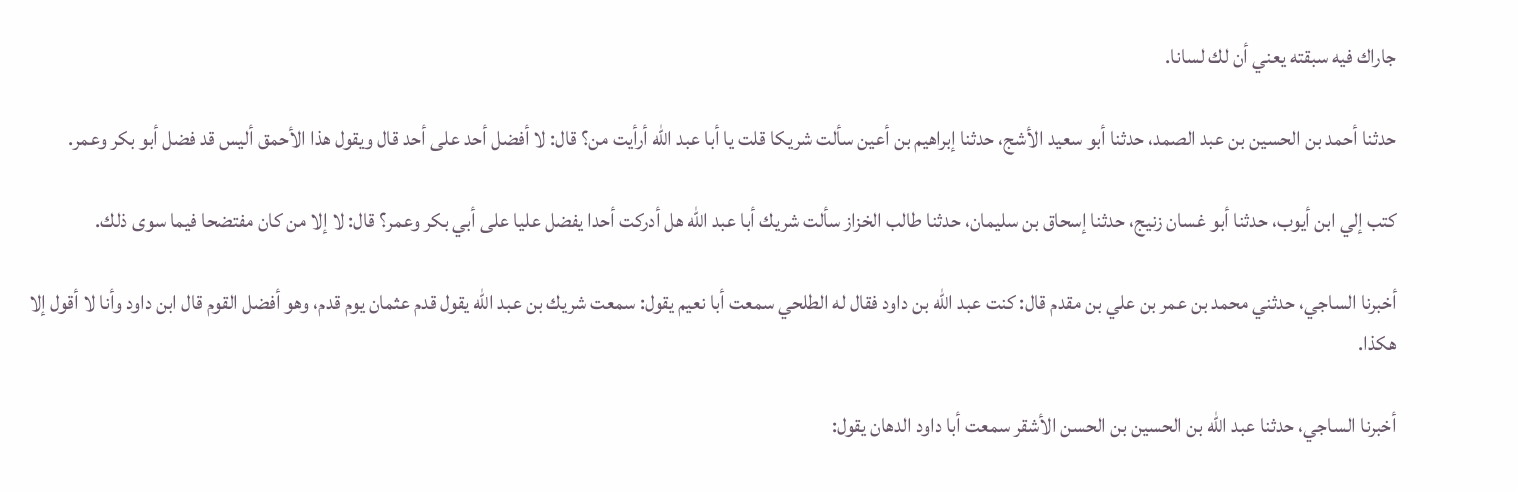جاراك فيه سبقته يعني أن لك لسانا.

حدثنا أحمد بن الحسين بن عبد الصمد، حدثنا أبو سعيد الأشج، حدثنا إبراهيم بن أعين سألت شريكا قلت يا أبا عبد الله أرأيت من؟ قال: لا أفضل أحد على أحد قال ويقول هذا الأحمق أليس قد فضل أبو بكر وعمر.

كتب إلي ابن أيوب، حدثنا أبو غسان زنيج، حدثنا إسحاق بن سليمان، حدثنا طالب الخزاز سألت شريك أبا عبد الله هل أدركت أحدا يفضل عليا على أبي بكر وعمر؟ قال: لا إلا من كان مفتضحا فيما سوى ذلك.

أخبرنا الساجي، حدثني محمد بن عمر بن علي بن مقدم قال: كنت عبد الله بن داود فقال له الطلحي سمعت أبا نعيم يقول: سمعت شريك بن عبد الله يقول قدم عثمان يوم قدم، وهو أفضل القوم قال ابن داود وأنا لا أقول إلا هكذا.

أخبرنا الساجي، حدثنا عبد الله بن الحسين بن الحسن الأشقر سمعت أبا داود الدهان يقول: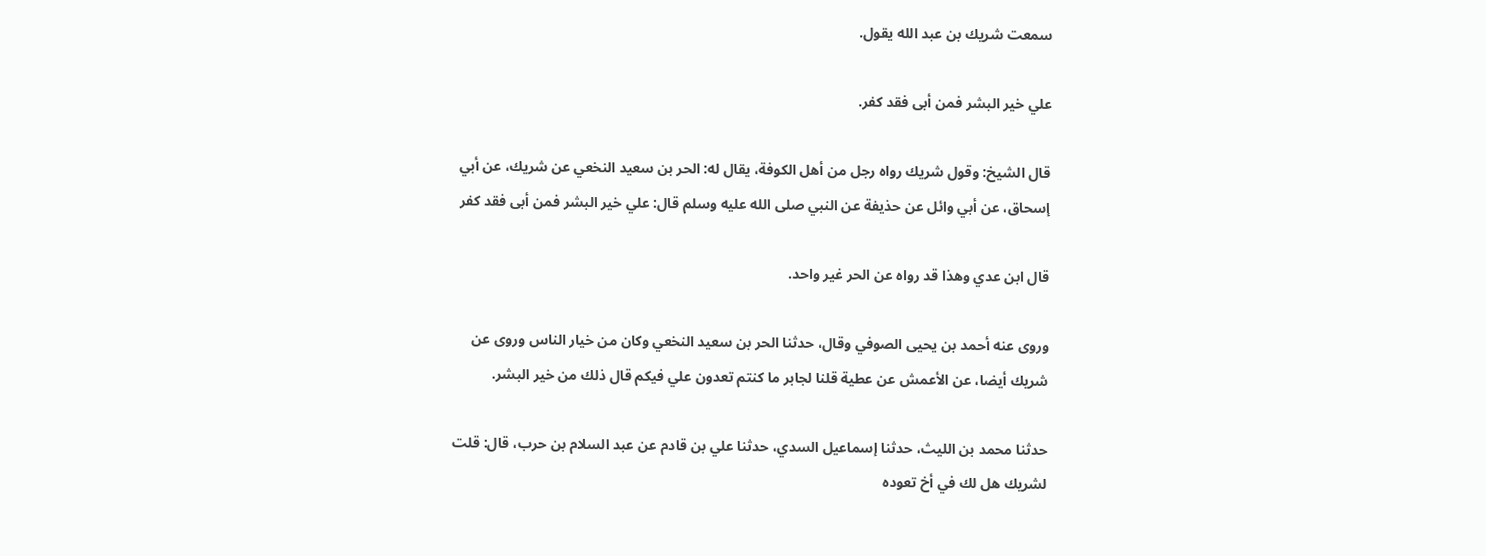سمعت شريك بن عبد الله يقول.

علي خير البشر فمن أبى فقد كفر.

قال الشيخ: وقول شريك رواه رجل من أهل الكوفة، يقال له: الحر بن سعيد النخعي عن شريك، عن أبي إسحاق، عن أبي وائل عن حذيفة عن النبي صلى الله عليه وسلم قال: علي خير البشر فمن أبى فقد كفر

قال ابن عدي وهذا قد رواه عن الحر غير واحد.

وروى عنه أحمد بن يحيى الصوفي وقال، حدثنا الحر بن سعيد النخعي وكان من خيار الناس وروى عن شريك أيضا، عن الأعمش عن عطية قلنا لجابر ما كنتم تعدون علي فيكم قال ذلك من خير البشر.

حدثنا محمد بن الليث، حدثنا إسماعيل السدي، حدثنا علي بن قادم عن عبد السلام بن حرب، قال: قلت لشريك هل لك في أخ تعوده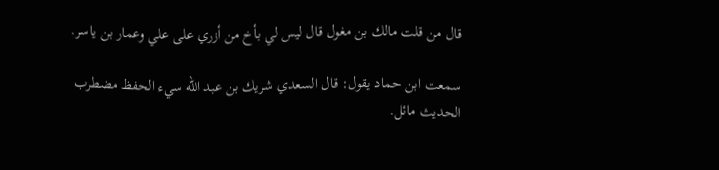قال من قلت مالك بن مغول قال ليس لي بأخ من أزري على علي وعمار بن ياسر.

سمعت ابن حماد يقول: قال السعدي شريك بن عبد الله سيء الحفظ مضطرب الحديث مائل.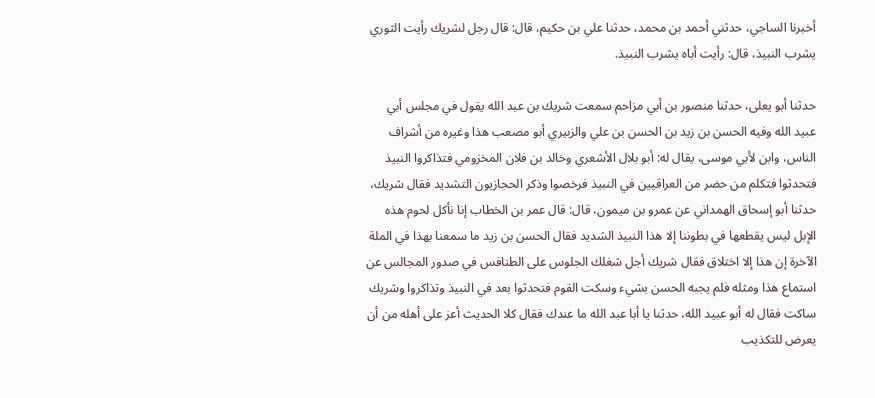أخبرنا الساجي، حدثني أحمد بن محمد، حدثنا علي بن حكيم، قال: قال رجل لشريك رأيت الثوري يشرب النبيذ، قال: رأيت أباه يشرب النبيذ.

حدثنا أبو يعلى، حدثنا منصور بن أبي مزاحم سمعت شريك بن عبد الله يقول في مجلس أبي عبيد الله وفيه الحسن بن زيد بن الحسن بن علي والزبيري أبو مصعب هذا وغيره من أشراف الناس، وابن لأبي موسى، يقال له: أبو بلال الأشعري وخالد بن فلان المخزومي فتذاكروا النبيذ فتحدثوا فتكلم من حضر من العراقيين في النبيذ فرخصوا وذكر الحجازيون التشديد فقال شريك، حدثنا أبو إسحاق الهمداني عن عمرو بن ميمون، قال: قال عمر بن الخطاب إنا نأكل لحوم هذه الإبل ليس يقطعها في بطوننا إلا هذا النبيذ الشديد فقال الحسن بن زيد ما سمعنا بهذا في الملة الآخرة إن هذا إلا اختلاق فقال شريك أجل شغلك الجلوس على الطنافس في صدور المجالس عن استماع هذا ومثله فلم يجبه الحسن بشيء وسكت القوم فتحدثوا بعد في النبيذ وتذاكروا وشريك ساكت فقال له أبو عبيد الله، حدثنا يا أبا عبد الله ما عندك فقال كلا الحديث أعز على أهله من أن يعرض للتكذيب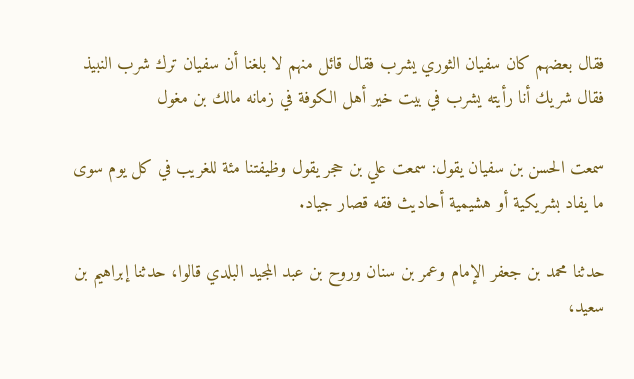فقال بعضهم كان سفيان الثوري يشرب فقال قائل منهم لا بلغنا أن سفيان ترك شرب النبيذ فقال شريك أنا رأيته يشرب في بيت خير أهل الكوفة في زمانه مالك بن مغول

سمعت الحسن بن سفيان يقول: سمعت علي بن حجر يقول وظيفتنا مئة للغريب في كل يوم سوى ما يفاد بشريكية أو هشيمية أحاديث فقه قصار جياد.

حدثنا محمد بن جعفر الإمام وعمر بن سنان وروح بن عبد المجيد البلدي قالوا، حدثنا إبراهيم بن سعيد،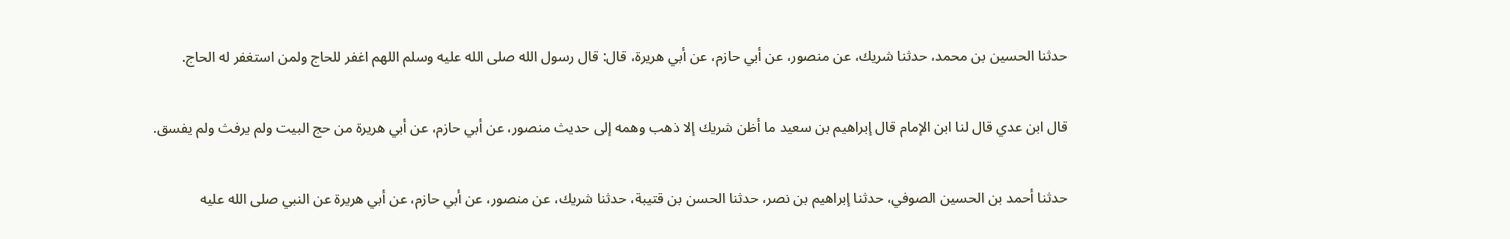حدثنا الحسين بن محمد، حدثنا شريك، عن منصور، عن أبي حازم، عن أبي هريرة، قال: قال رسول الله صلى الله عليه وسلم اللهم اغفر للحاج ولمن استغفر له الحاج.

قال ابن عدي قال لنا ابن الإمام قال إبراهيم بن سعيد ما أظن شريك إلا ذهب وهمه إلى حديث منصور، عن أبي حازم، عن أبي هريرة من حج البيت ولم يرفث ولم يفسق.

حدثنا أحمد بن الحسين الصوفي، حدثنا إبراهيم بن نصر، حدثنا الحسن بن قتيبة، حدثنا شريك، عن منصور، عن أبي حازم، عن أبي هريرة عن النبي صلى الله عليه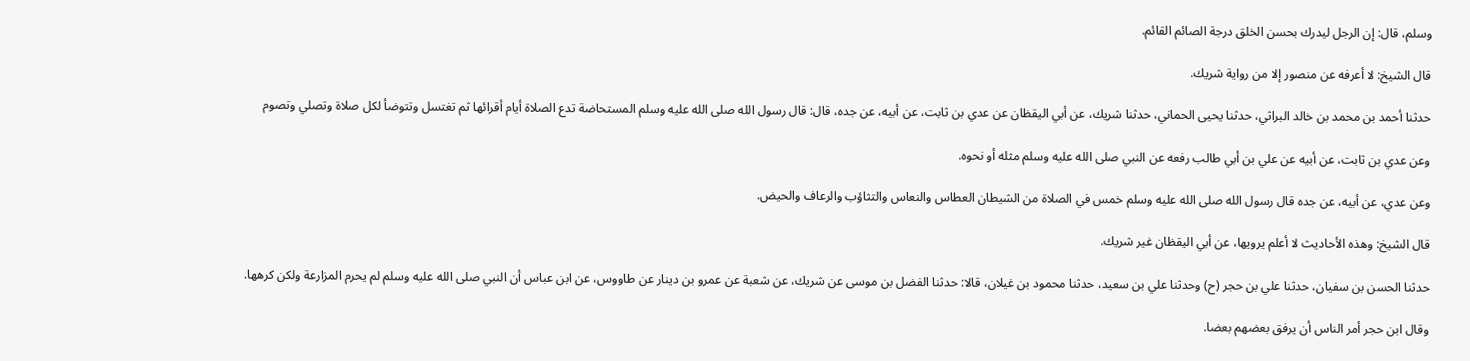وسلم، قال: إن الرجل ليدرك بحسن الخلق درجة الصائم القائم.

قال الشيخ: لا أعرفه عن منصور إلا من رواية شريك.

حدثنا أحمد بن محمد بن خالد البراثي، حدثنا يحيى الحماني، حدثنا شريك، عن أبي اليقظان عن عدي بن ثابت، عن أبيه، عن جده، قال: قال رسول الله صلى الله عليه وسلم المستحاضة تدع الصلاة أيام أقرائها ثم تغتسل وتتوضأ لكل صلاة وتصلي وتصوم

وعن عدي بن ثابت، عن أبيه عن علي بن أبي طالب رفعه عن النبي صلى الله عليه وسلم مثله أو نحوه.

وعن عدي، عن أبيه، عن جده قال رسول الله صلى الله عليه وسلم خمس في الصلاة من الشيطان العطاس والنعاس والتثاؤب والرعاف والحيض.

قال الشيخ: وهذه الأحاديث لا أعلم يرويها، عن أبي اليقظان غير شريك.

حدثنا الحسن بن سفيان، حدثنا علي بن حجر (ح) وحدثنا علي بن سعيد، حدثنا محمود بن غيلان، قالا: حدثنا الفضل بن موسى عن شريك، عن شعبة عن عمرو بن دينار عن طاووس، عن ابن عباس أن النبي صلى الله عليه وسلم لم يحرم المزارعة ولكن كرهها.

وقال ابن حجر أمر الناس أن يرفق بعضهم بعضا.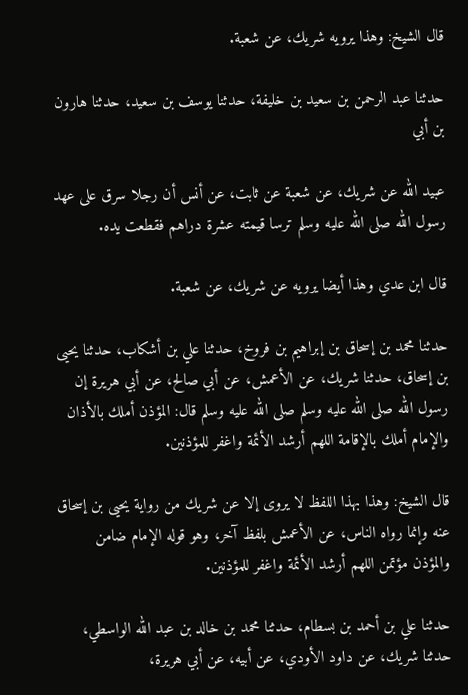قال الشيخ: وهذا يرويه شريك، عن شعبة.

حدثنا عبد الرحمن بن سعيد بن خليفة، حدثنا يوسف بن سعيد، حدثنا هارون بن أبي

عبيد الله عن شريك، عن شعبة عن ثابت، عن أنس أن رجلا سرق على عهد رسول الله صلى الله عليه وسلم ترسا قيمته عشرة دراهم فقطعت يده.

قال ابن عدي وهذا أيضا يرويه عن شريك، عن شعبة.

حدثنا محمد بن إسحاق بن إبراهيم بن فروخ، حدثنا علي بن أشكاب، حدثنا يحيى بن إسحاق، حدثنا شريك، عن الأعمش، عن أبي صالح، عن أبي هريرة إن رسول الله صلى الله عليه وسلم صلى الله عليه وسلم قال: المؤذن أملك بالأذان والإمام أملك بالإقامة اللهم أرشد الأئمة واغفر للمؤذنين.

قال الشيخ: وهذا بهذا اللفظ لا يروى إلا عن شريك من رواية يحيى بن إسحاق عنه وإنما رواه الناس، عن الأعمش بلفظ آخر، وهو قوله الإمام ضامن والمؤذن مؤتمن اللهم أرشد الأئمة واغفر للمؤذنين.

حدثنا علي بن أحمد بن بسطام، حدثنا محمد بن خالد بن عبد الله الواسطي، حدثنا شريك، عن داود الأودي، عن أبيه، عن أبي هريرة،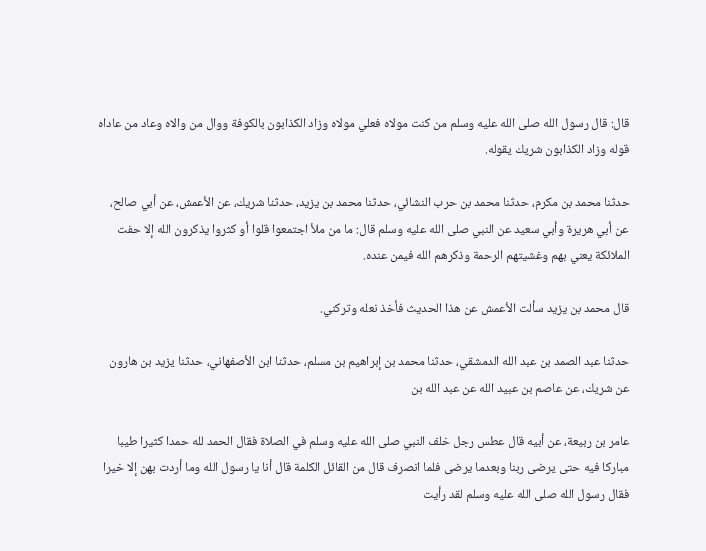قال: قال رسول الله صلى الله عليه وسلم من كنت مولاه فعلي مولاه وزاد الكذابون بالكوفة ووال من والاه وعاد من عاداه قوله وزاد الكذابون شريك يقوله.

حدثنا محمد بن مكرم، حدثنا محمد بن حرب النشائي، حدثنا محمد بن يزيد، حدثنا شريك، عن الأعمش، عن أبي صالح، عن أبي هريرة وأبي سعيد عن النبي صلى الله عليه وسلم قال: ما من ملأ اجتمعوا قلوا أو كثروا يذكرون الله إلا حفت الملائكة يعني بهم وغشيتهم الرحمة وذكرهم الله فيمن عنده.

قال محمد بن يزيد سألت الأعمش عن هذا الحديث فأخذ نعله وتركني.

حدثنا عبد الصمد بن عبد الله الدمشقي، حدثنا محمد بن إبراهيم بن مسلم، حدثنا ابن الأصفهاني، حدثنا يزيد بن هارون عن شريك، عن عاصم بن عبيد الله عن عبد الله بن

عامر بن ربيعة، عن أبيه قال عطس رجل خلف النبي صلى الله عليه وسلم في الصلاة فقال الحمد لله حمدا كثيرا طيبا مباركا فيه حتى يرضى ربنا وبعدما يرضى فلما انصرف قال من القائل الكلمة قال أنا يا رسول الله وما أردت بهن إلا خيرا فقال رسول الله صلى الله عليه وسلم لقد رأيت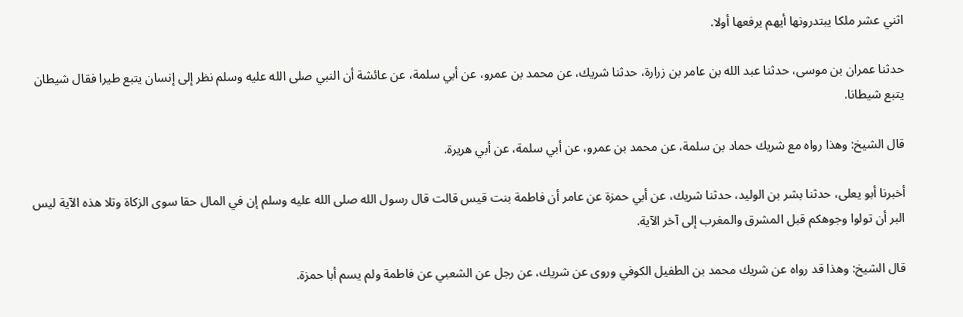اثني عشر ملكا يبتدرونها أيهم يرفعها أولا.

حدثنا عمران بن موسى، حدثنا عبد الله بن عامر بن زرارة، حدثنا شريك، عن محمد بن عمرو، عن أبي سلمة، عن عائشة أن النبي صلى الله عليه وسلم نظر إلى إنسان يتبع طيرا فقال شيطان يتبع شيطانا.

قال الشيخ: وهذا رواه مع شريك حماد بن سلمة، عن محمد بن عمرو، عن أبي سلمة، عن أبي هريرة.

أخبرنا أبو يعلى، حدثنا بشر بن الوليد، حدثنا شريك، عن أبي حمزة عن عامر أن فاطمة بنت قيس قالت قال رسول الله صلى الله عليه وسلم إن في المال حقا سوى الزكاة وتلا هذه الآية ليس البر أن تولوا وجوهكم قبل المشرق والمغرب إلى آخر الآية.

قال الشيخ: وهذا قد رواه عن شريك محمد بن الطفيل الكوفي وروى عن شريك، عن رجل عن الشعبي عن فاطمة ولم يسم أبا حمزة.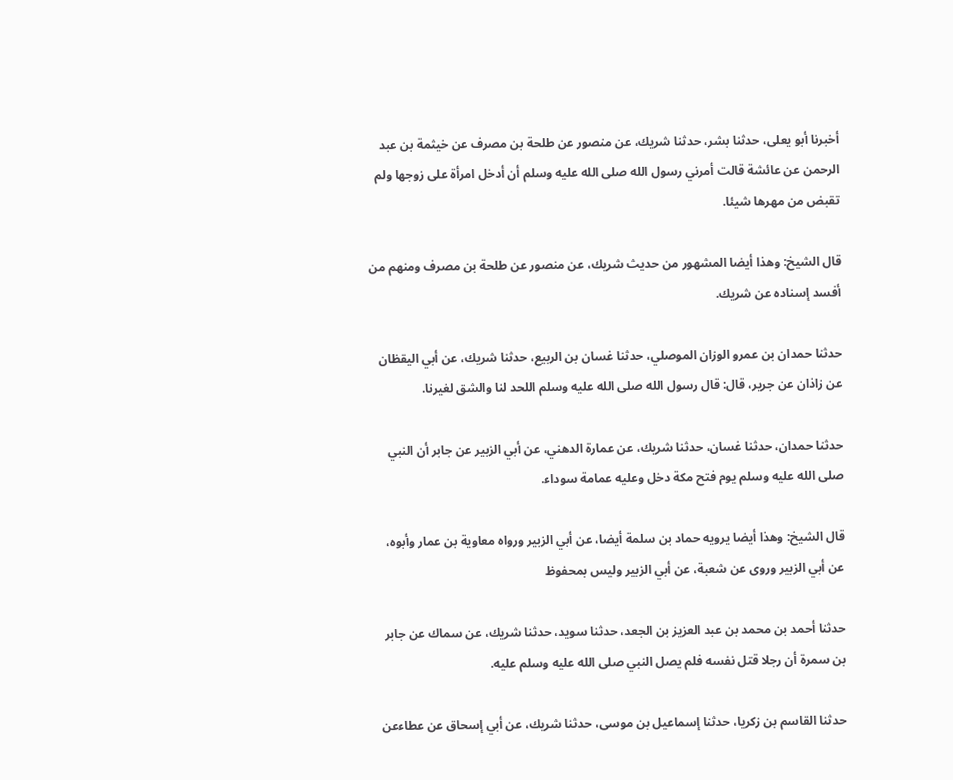أخبرنا أبو يعلى، حدثنا بشر، حدثنا شريك، عن منصور عن طلحة بن مصرف عن خيثمة بن عبد الرحمن عن عائشة قالت أمرني رسول الله صلى الله عليه وسلم أن أدخل امرأة على زوجها ولم تقبض من مهرها شيئا.

قال الشيخ: وهذا أيضا المشهور من حديث شريك، عن منصور عن طلحة بن مصرف ومنهم من أفسد إسناده عن شريك.

حدثنا حمدان بن عمرو الوزان الموصلي، حدثنا غسان بن الربيع، حدثنا شريك، عن أبي اليقظان عن زاذان عن جرير، قال: قال رسول الله صلى الله عليه وسلم اللحد لنا والشق لغيرنا.

حدثنا حمدان، حدثنا غسان، حدثنا شريك، عن عمارة الدهني، عن أبي الزبير عن جابر أن النبي صلى الله عليه وسلم يوم فتح مكة دخل وعليه عمامة سوداء.

قال الشيخ: وهذا أيضا يرويه حماد بن سلمة أيضا، عن أبي الزبير ورواه معاوية بن عمار وأبوه، عن أبي الزبير وروى عن شعبة، عن أبي الزبير وليس بمحفوظ

حدثنا أحمد بن محمد بن عبد العزيز بن الجعد، حدثنا سويد، حدثنا شريك، عن سماك عن جابر بن سمرة أن رجلا قتل نفسه فلم يصل النبي صلى الله عليه وسلم عليه.

حدثنا القاسم بن زكريا، حدثنا إسماعيل بن موسى، حدثنا شريك، عن أبي إسحاق عن عطاءعن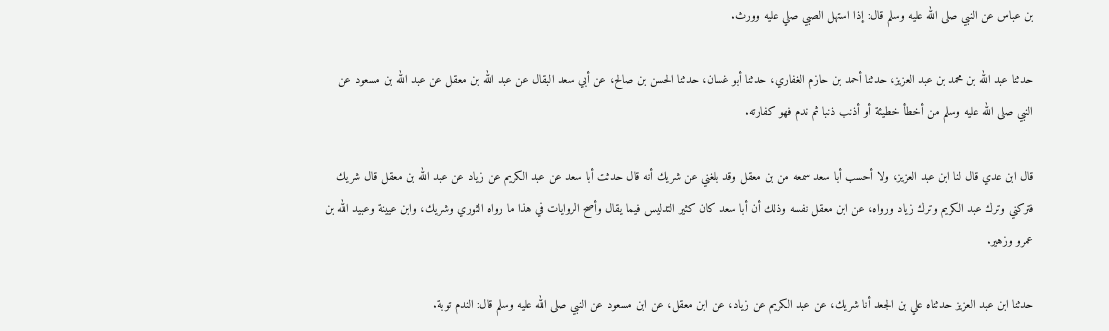بن عباس عن النبي صلى الله عليه وسلم قال: إذا استهل الصبي صلي عليه وورث.

حدثنا عبد الله بن محمد بن عبد العزيز، حدثنا أحمد بن حازم الغفاري، حدثنا أبو غسان، حدثنا الحسن بن صالح، عن أبي سعد البقال عن عبد الله بن معقل عن عبد الله بن مسعود عن النبي صلى الله عليه وسلم من أخطأ خطيئة أو أذنب ذنبا ثم ندم فهو كفارته.

قال ابن عدي قال لنا ابن عبد العزيز، ولا أحسب أبا سعد سمعه من بن معقل وقد بلغني عن شريك أنه قال حدثت أبا سعد عن عبد الكريم عن زياد عن عبد الله بن معقل قال شريك فتركني وترك عبد الكريم وترك زياد ورواه، عن ابن معقل نفسه وذلك أن أبا سعد كان كثير التدليس فيما يقال وأصح الروايات في هذا ما رواه الثوري وشريك، وابن عيينة وعبيد الله بن عمرو وزهير.

حدثنا ابن عبد العزيز حدثناه علي بن الجعد أنا شريك، عن عبد الكريم عن زياد، عن ابن معقل، عن ابن مسعود عن النبي صلى الله عليه وسلم قال: الندم توبة.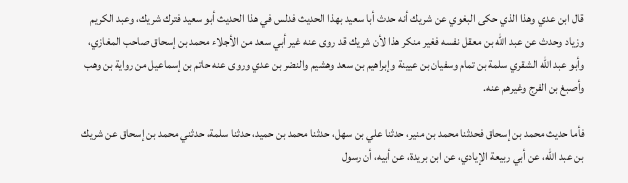قال ابن عدي وهذا الذي حكى البغوي عن شريك أنه حدث أبا سعيد بهذا الحديث فدلس في هذا الحديث أبو سعيد فترك شريك، وعبد الكريم وزياد وحدث عن عبد الله بن معقل نفسه فغير منكر هذا لأن شريك قد روى عنه غير أبي سعد من الأجلاء محمد بن إسحاق صاحب المغازي، وأبو عبد الله الشقري سلمة بن تمام وسفيان بن عيينة وإبراهيم بن سعد وهشيم والنضر بن عدي وروى عنه حاتم بن إسماعيل من رواية بن وهب وأصبغ بن الفرج وغيرهم عنه.

فأما حديث محمد بن إسحاق فحدثنا محمد بن منير، حدثنا علي بن سهل، حدثنا محمد بن حميد، حدثنا سلمة، حدثني محمد بن إسحاق عن شريك بن عبد الله، عن أبي ربيعة الإيادي، عن ابن بريدة، عن أبيه، أن رسول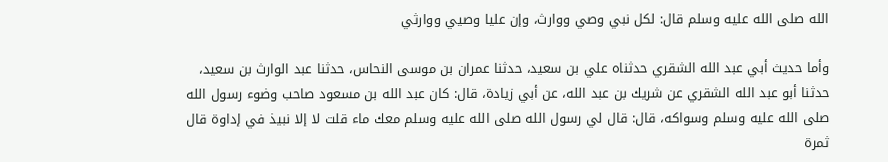الله صلى الله عليه وسلم قال: لكل نبي وصي ووارث، وإن عليا وصيي ووارثي

وأما حديث أبي عبد الله الشقري حدثناه علي بن سعيد، حدثنا عمران بن موسى النحاس، حدثنا عبد الوارث بن سعيد، حدثنا أبو عبد الله الشقري عن شريك بن عبد الله، عن أبي زيادة، قال: كان عبد الله بن مسعود صاحب وضوء رسول الله صلى الله عليه وسلم وسواكه، قال: قال لي رسول الله صلى الله عليه وسلم معك ماء قلت لا إلا نبيذ في إداوة قال ثمرة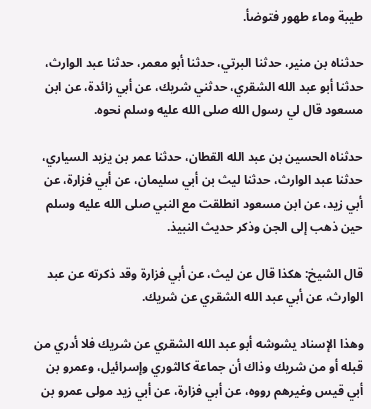طيبة وماء طهور فتوضأ.

حدثناه بن منير، حدثنا البرتي، حدثنا أبو معمر، حدثنا عبد الوارث، حدثنا أبو عبد الله الشقري، حدثني شريك، عن أبي زائدة، عن ابن مسعود قال لي رسول الله صلى الله عليه وسلم نحوه.

حدثناه الحسين بن عبد الله القطان، حدثنا عمر بن يزيد السياري، حدثنا عبد الوارث، حدثنا ليث بن أبي سليمان، عن أبي فزارة، عن أبي زيد، عن ابن مسعود انطلقت مع النبي صلى الله عليه وسلم حين ذهب إلى الجن وذكر حديث النبيذ.

قال الشيخ: هكذا قال عن ليث، عن أبي فزارة وقد ذكرته عن عبد الوارث، عن أبي عبد الله الشقري عن شريك.

وهذا الإسناد يشوشه أبو عبد الله الشقري عن شريك فلا أدري من قبله أو من شريك وذاك أن جماعة كالثوري وإسرائيل، وعمرو بن أبي قيس وغيرهم رووه، عن أبي فزارة، عن أبي زيد مولى عمرو بن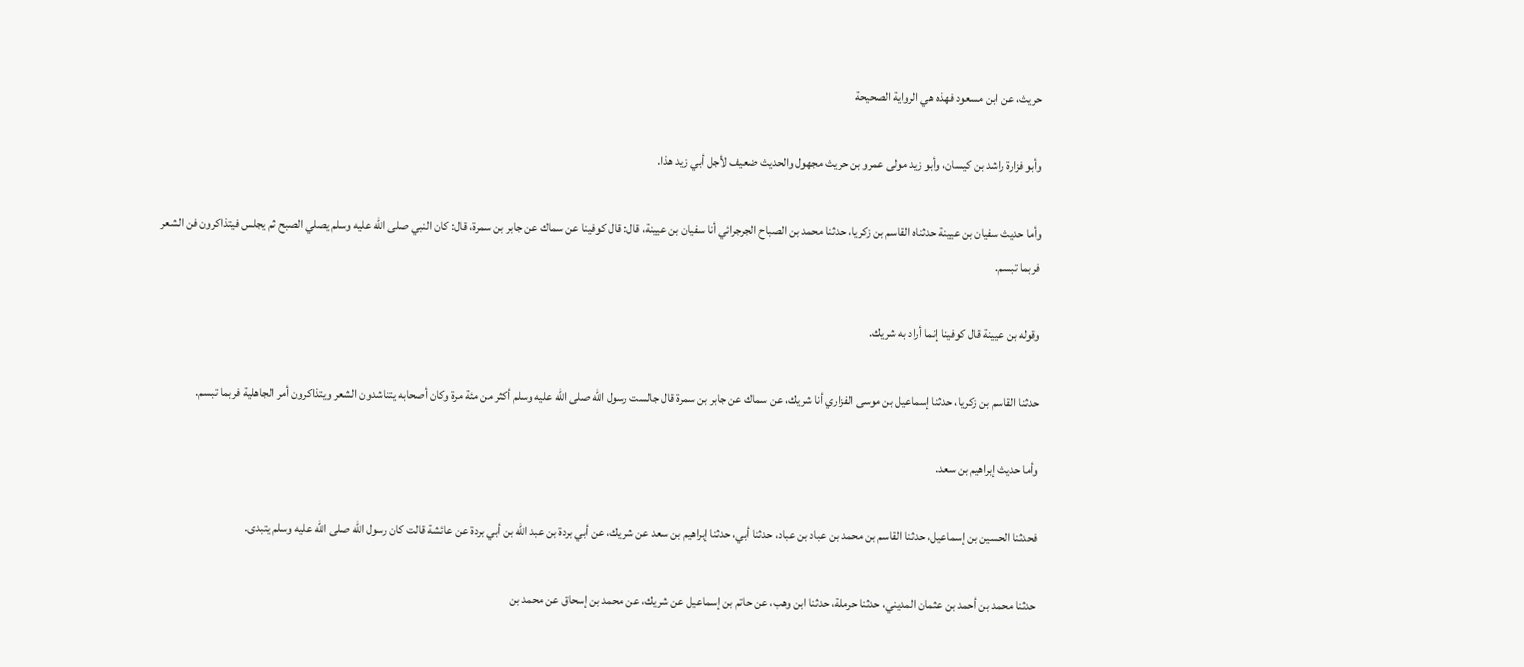حريث، عن ابن مسعود فهذه هي الرواية الصحيحة

وأبو فزارة راشد بن كيسان، وأبو زيد مولى عمرو بن حريث مجهول والحديث ضعيف لأجل أبي زيد هذا.

وأما حديث سفيان بن عيينة حدثناه القاسم بن زكريا، حدثنا محمد بن الصباح الجرجرائي أنا سفيان بن عيينة، قال: قال كوفينا عن سماك عن جابر بن سمرة، قال: كان النبي صلى الله عليه وسلم يصلي الصبح ثم يجلس فيتذاكرون فن الشعر فربما تبسم.

وقوله بن عيينة قال كوفينا إنما أراد به شريك.

حدثنا القاسم بن زكريا، حدثنا إسماعيل بن موسى الفزاري أنا شريك، عن سماك عن جابر بن سمرة قال جالست رسول الله صلى الله عليه وسلم أكثر من مئة مرة وكان أصحابه يتناشدون الشعر ويتذاكرون أمر الجاهلية فربما تبسم.

وأما حديث إبراهيم بن سعد.

فحدثنا الحسين بن إسماعيل، حدثنا القاسم بن محمد بن عباد بن عباد، حدثنا أبي، حدثنا إبراهيم بن سعد عن شريك، عن أبي بردة بن عبد الله بن أبي بردة عن عائشة قالت كان رسول الله صلى الله عليه وسلم يتبدى.

حدثنا محمد بن أحمد بن عثمان المديني، حدثنا حرملة، حدثنا ابن وهب، عن حاتم بن إسماعيل عن شريك، عن محمد بن إسحاق عن محمد بن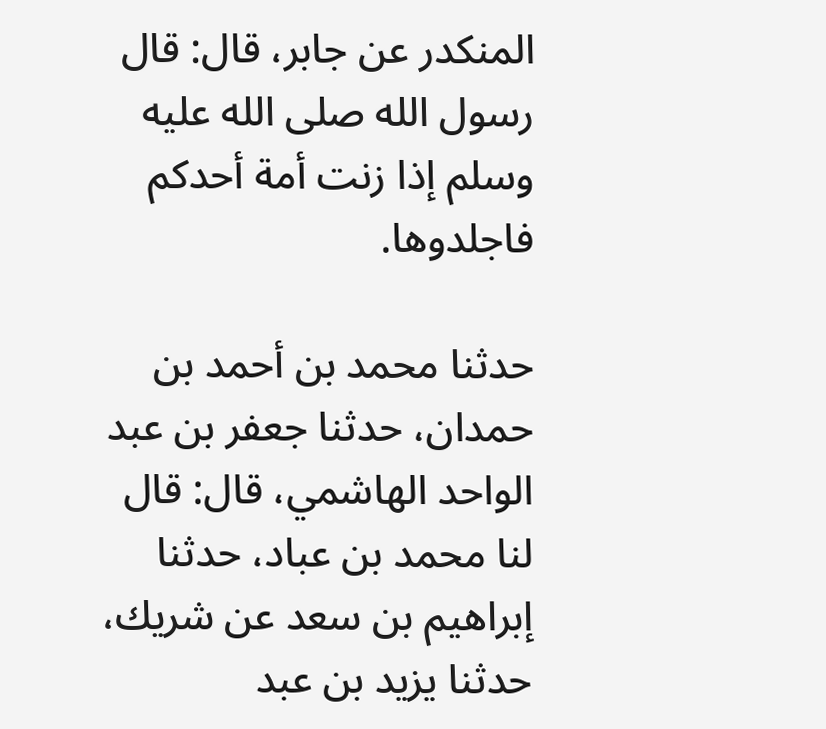المنكدر عن جابر، قال: قال رسول الله صلى الله عليه وسلم إذا زنت أمة أحدكم فاجلدوها.

حدثنا محمد بن أحمد بن حمدان، حدثنا جعفر بن عبد الواحد الهاشمي، قال: قال لنا محمد بن عباد، حدثنا إبراهيم بن سعد عن شريك، حدثنا يزيد بن عبد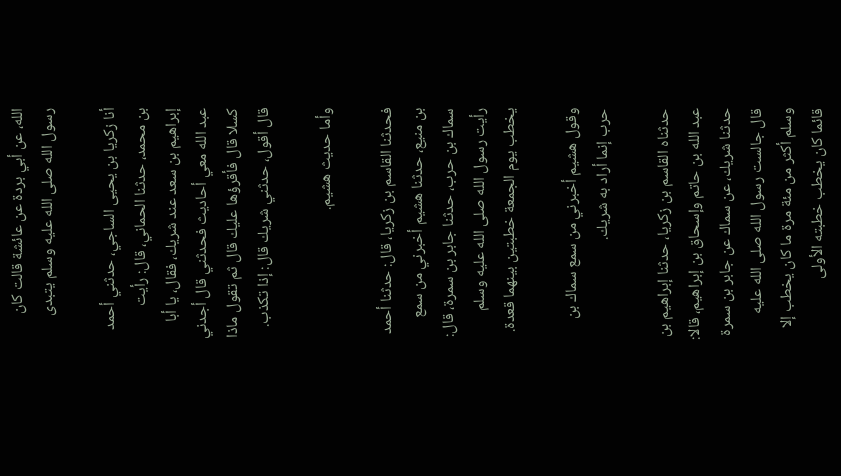الله، عن أبي بردة عن عائشة قالت كان رسول الله صلى الله عليه وسلم يتبدى

أنا زكريا بن يحيى الساجي، حدثني أحمد بن محمد، حدثنا الحماني، قال: رأيت إبراهيم بن سعد عند شريك، فقال، يا أبا عبد الله معي أحاديث فحدثني قال أجدني كسلا قال فأقرؤها عليك قال ثم تقول ماذا قال أقول، حدثني شريك قال: إذا تكذب.

وأما حديث هشيم.

فحدثنا القاسم بن زكريا، قال: حدثنا أحمد بن منيع، حدثنا هشيم أخبرني من سمع سماك بن حرب، حدثنا جابر بن سمرة، قال: رأيت رسول الله صلى الله عليه وسلم يخطب يوم الجمعة خطبتين بينهما قعدة.

وقول هشيم أخبرني من سمع سماك بن حرب إنما أراد به شريك.

حدثناه القاسم بن زكريا، حدثنا إبراهيم بن عبد الله بن حاتم وإسحاق بن إبراهيم، قالا: حدثنا شريك، عن سماك عن جابر بن سمرة قال جالست رسول الله صلى الله عليه وسلم أكثر من مئة مرة ما كان يخطب إلا قائما كان يخطب خطبته الأولى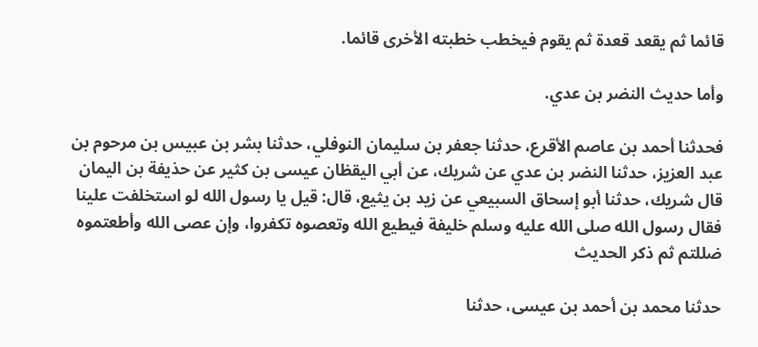قائما ثم يقعد قعدة ثم يقوم فيخطب خطبته الأخرى قائما.

وأما حديث النضر بن عدي.

فحدثنا أحمد بن عاصم الأقرع، حدثنا جعفر بن سليمان النوفلي، حدثنا بشر بن عبيس بن مرحوم بن عبد العزيز، حدثنا النضر بن عدي عن شريك، عن أبي اليقظان عيسى بن كثير عن حذيفة بن اليمان قال شريك، حدثنا أبو إسحاق السبيعي عن زيد بن يثيع، قال: قيل يا رسول الله لو استخلفت علينا فقال رسول الله صلى الله عليه وسلم خليفة فيطيع الله وتعصوه تكفروا، وإن عصى الله وأطعتموه ضللتم ثم ذكر الحديث

حدثنا محمد بن أحمد بن عيسى، حدثنا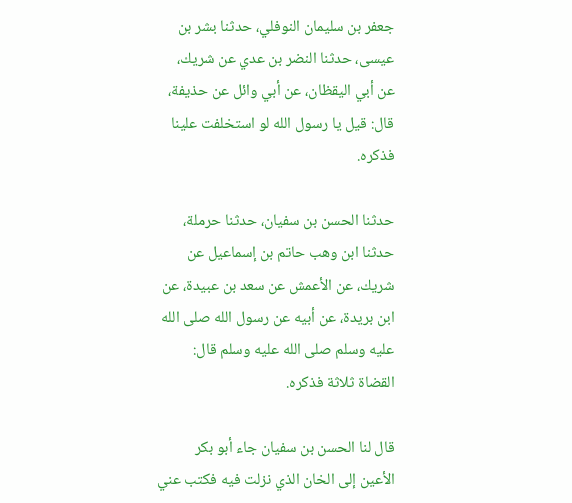جعفر بن سليمان النوفلي، حدثنا بشر بن عيسى، حدثنا النضر بن عدي عن شريك، عن أبي اليقظان، عن أبي وائل عن حذيفة، قال: قيل يا رسول الله لو استخلفت علينا فذكره.

حدثنا الحسن بن سفيان، حدثنا حرملة، حدثنا ابن وهب حاتم بن إسماعيل عن شريك، عن الأعمش عن سعد بن عبيدة، عن ابن بريدة، عن أبيه عن رسول الله صلى الله عليه وسلم صلى الله عليه وسلم قال: القضاة ثلاثة فذكره.

قال لنا الحسن بن سفيان جاء أبو بكر الأعين إلى الخان الذي نزلت فيه فكتب عني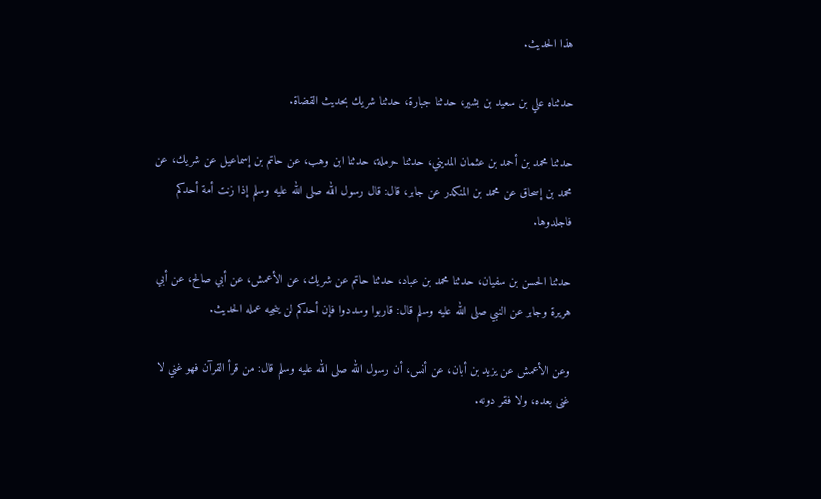هذا الحديث.

حدثناه علي بن سعيد بن بشير، حدثنا جبارة، حدثنا شريك بحديث القضاة.

حدثنا محمد بن أحمد بن عثمان المديني، حدثنا حرملة، حدثنا ابن وهب، عن حاتم بن إسماعيل عن شريك، عن محمد بن إسحاق عن محمد بن المنكدر عن جابر، قال: قال رسول الله صلى الله عليه وسلم إذا زنت أمة أحدكم فاجلدوها.

حدثنا الحسن بن سفيان، حدثنا محمد بن عباد، حدثنا حاتم عن شريك، عن الأعمش، عن أبي صالح، عن أبي هريرة وجابر عن النبي صلى الله عليه وسلم قال: قاربوا وسددوا فإن أحدكم لن ينجيه عمله الحديث.

وعن الأعمش عن يزيد بن أبان، عن أنس، أن رسول الله صلى الله عليه وسلم قال: من قرأ القرآن فهو غني لا غنى بعده، ولا فقر دونه.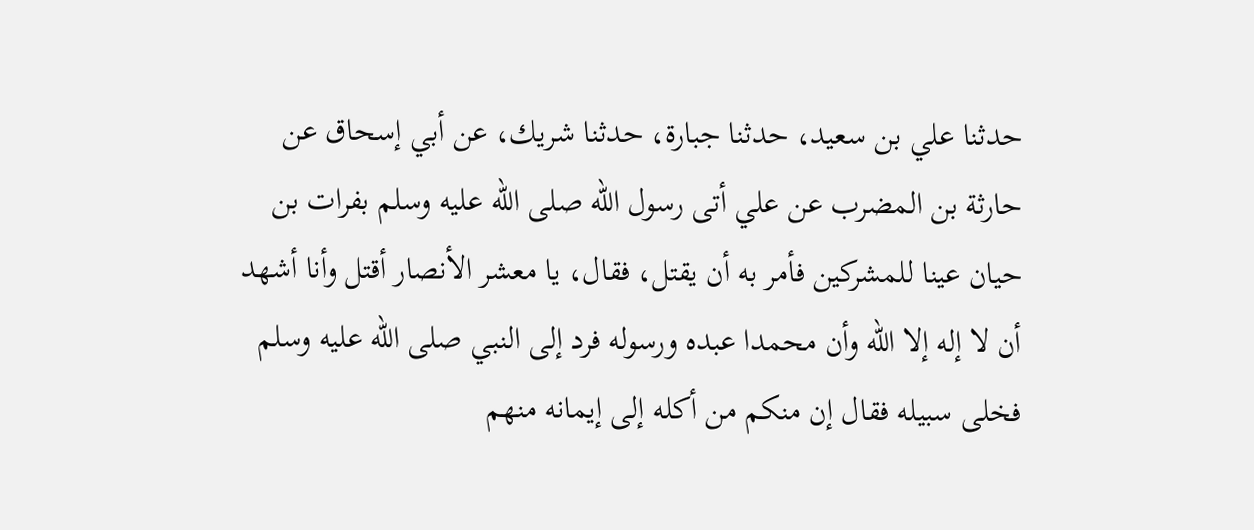حدثنا علي بن سعيد، حدثنا جبارة، حدثنا شريك، عن أبي إسحاق عن حارثة بن المضرب عن علي أتى رسول الله صلى الله عليه وسلم بفرات بن حيان عينا للمشركين فأمر به أن يقتل، فقال، يا معشر الأنصار أقتل وأنا أشهد أن لا إله إلا الله وأن محمدا عبده ورسوله فرد إلى النبي صلى الله عليه وسلم فخلى سبيله فقال إن منكم من أكله إلى إيمانه منهم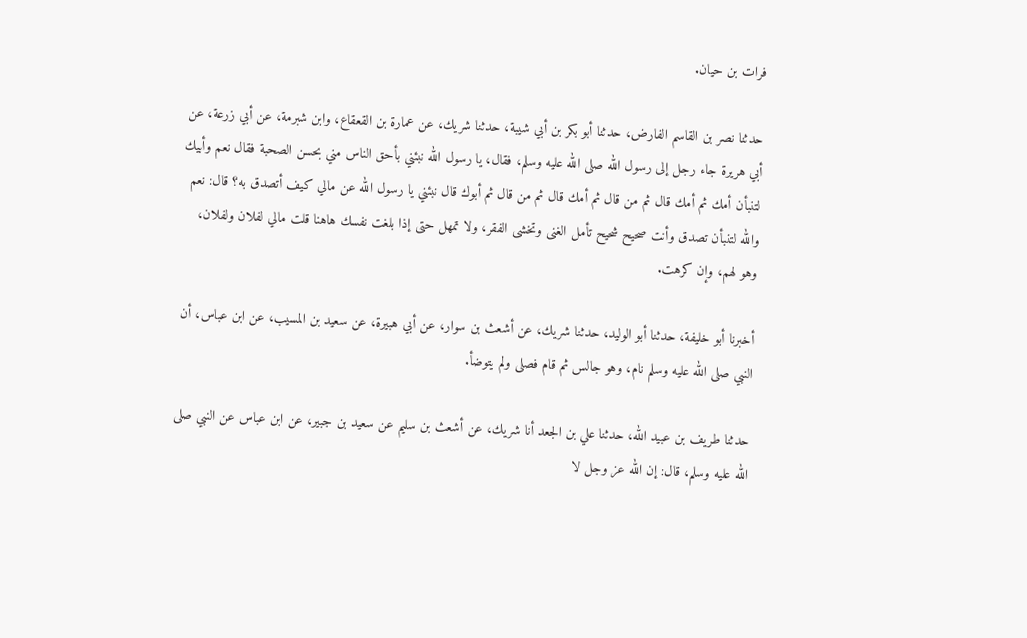فرات بن حيان.

حدثنا نصر بن القاسم الفارض، حدثنا أبو بكر بن أبي شيبة، حدثنا شريك، عن عمارة بن القعقاع، وابن شبرمة، عن أبي زرعة، عن أبي هريرة جاء رجل إلى رسول الله صلى الله عليه وسلم، فقال، يا رسول الله نبئني بأحق الناس مني بحسن الصحبة فقال نعم وأبيك لتنبأن أمك ثم أمك قال ثم من قال ثم أمك قال ثم من قال ثم أبوك قال نبئني يا رسول الله عن مالي كيف أتصدق به؟ قال: نعم والله لتنبأن تصدق وأنت صحيح شحيح تأمل الغنى وتخشى الفقر، ولا تمهل حتى إذا بلغت نفسك هاهنا قلت مالي لفلان ولفلان، وهو لهم، وإن كرهت.

أخبرنا أبو خليفة، حدثنا أبو الوليد، حدثنا شريك، عن أشعث بن سوار، عن أبي هبيرة، عن سعيد بن المسيب، عن ابن عباس، أن النبي صلى الله عليه وسلم نام، وهو جالس ثم قام فصلى ولم يتوضأ.

حدثنا طريف بن عبيد الله، حدثنا علي بن الجعد أنا شريك، عن أشعث بن سليم عن سعيد بن جبير، عن ابن عباس عن النبي صلى الله عليه وسلم، قال: إن الله عز وجل لا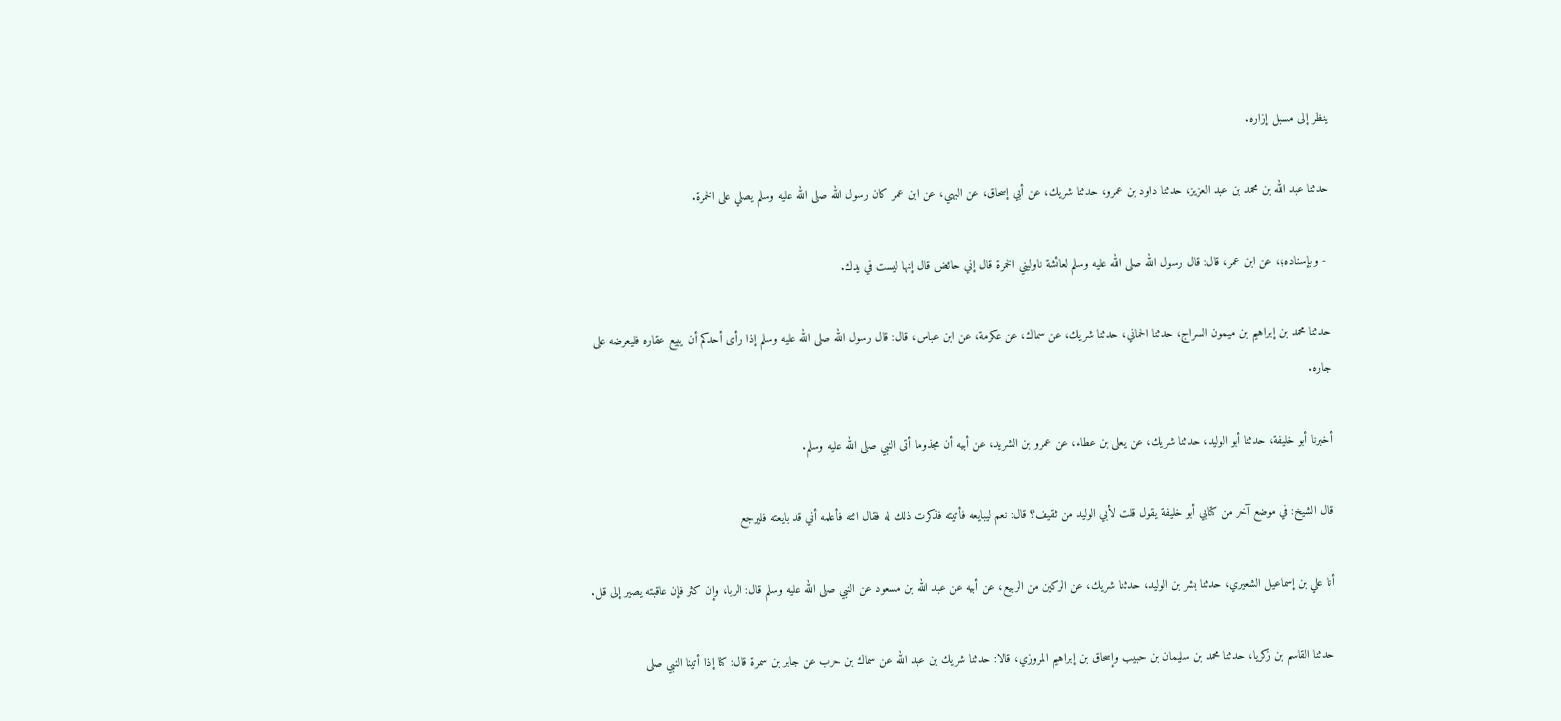ينظر إلى مسبل إزاره.

حدثنا عبد الله بن محمد بن عبد العزيز، حدثنا داود بن عمرو، حدثنا شريك، عن أبي إسحاق، عن البهي، عن ابن عمر كان رسول الله صلى الله عليه وسلم يصلي على الخمرة.

 - وبإسناده؛، عن ابن عمر، قال: قال رسول الله صلى الله عليه وسلم لعائشة ناوليني الخمرة قال إني حائض قال إنها ليست في يدك.

حدثنا محمد بن إبراهيم بن ميمون السراج، حدثنا الحماني، حدثنا شريك، عن سماك، عن عكرمة، عن ابن عباس، قال: قال رسول الله صلى الله عليه وسلم إذا رأى أحدكم أن يبيع عقاره فليعرضه على جاره.

أخبرنا أبو خليفة، حدثنا أبو الوليد، حدثنا شريك، عن يعلى بن عطاء، عن عمرو بن الشريد، عن أبيه أن مجذوما أتى النبي صلى الله عليه وسلم.

قال الشيخ: في موضع آخر من كتابي أبو خليفة يقول قلت لأبي الوليد من ثقيف؟ قال: نعم ليبايعه فأتيته فذكرت ذلك له فقال ائته فأعلمه أني قد بايعته فليرجع

أنا علي بن إسماعيل الشعيري، حدثنا بشر بن الوليد، حدثنا شريك، عن الركين من الربيع، عن أبيه عن عبد الله بن مسعود عن النبي صلى الله عليه وسلم قال: الربا، وإن كثر فإن عاقبته يصير إلى قل.

حدثنا القاسم بن زكريا، حدثنا محمد بن سليمان بن حبيب وإسحاق بن إبراهيم المروزي، قالا: حدثنا شريك بن عبد الله عن سماك بن حرب عن جابر بن سمرة قال: كنا إذا أتينا النبي صلى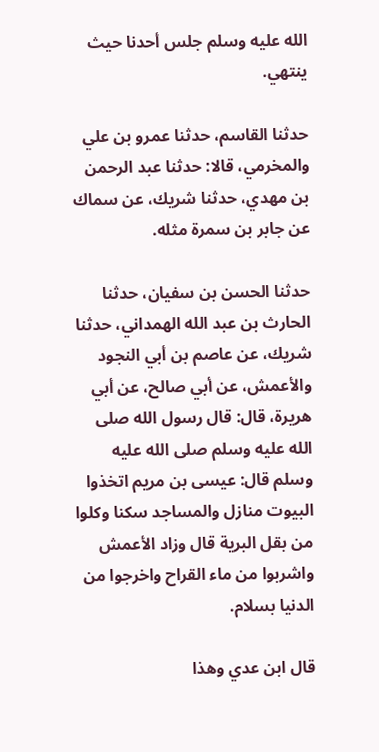الله عليه وسلم جلس أحدنا حيث ينتهي.

حدثنا القاسم، حدثنا عمرو بن علي والمخرمي، قالا: حدثنا عبد الرحمن بن مهدي، حدثنا شريك، عن سماك عن جابر بن سمرة مثله.

حدثنا الحسن بن سفيان، حدثنا الحارث بن عبد الله الهمداني، حدثنا شريك، عن عاصم بن أبي النجود والأعمش، عن أبي صالح، عن أبي هريرة، قال: قال رسول الله صلى الله عليه وسلم صلى الله عليه وسلم قال: عيسى بن مريم اتخذوا البيوت منازل والمساجد سكنا وكلوا من بقل البرية قال وزاد الأعمش واشربوا من ماء القراح واخرجوا من الدنيا بسلام.

قال ابن عدي وهذا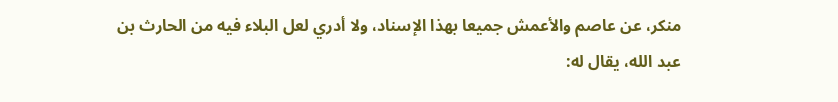منكر، عن عاصم والأعمش جميعا بهذا الإسناد، ولا أدري لعل البلاء فيه من الحارث بن عبد الله، يقال له: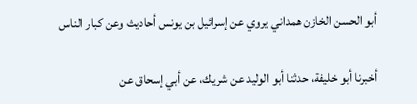أبو الحسن الخازن همداني يروي عن إسرائيل بن يونس أحاديث وعن كبار الناس

أخبرنا أبو خليفة، حدثنا أبو الوليد عن شريك، عن أبي إسحاق عن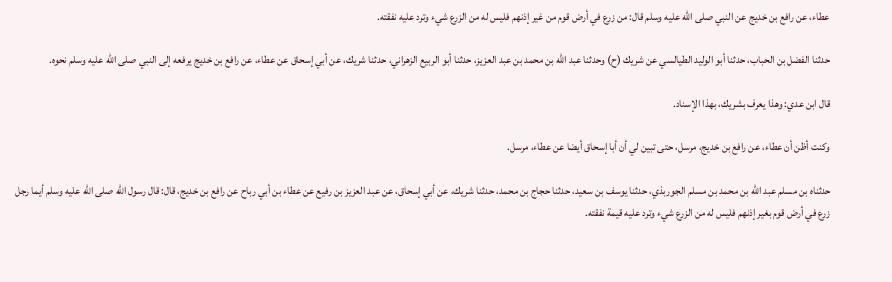عطاء، عن رافع بن خديج عن النبي صلى الله عليه وسلم قال: من زرع في أرض قوم من غير إذنهم فليس له من الزرع شيء وترد عليه نفقته.

حدثنا الفضل بن الحباب، حدثنا أبو الوليد الطيالسي عن شريك (ح) وحدثنا عبد الله بن محمد بن عبد العزيز، حدثنا أبو الربيع الزهراني، حدثنا شريك، عن أبي إسحاق عن عطاء، عن رافع بن خديج يرفعه إلى النبي صلى الله عليه وسلم نحوه.

قال ابن عدي: وهذا يعرف بشريك، بهذا الإسناد.

وكنت أظن أن عطاء، عن رافع بن خديج، مرسل، حتى تبين لي أن أبا إسحاق أيضا عن عطاء، مرسل.

حدثناه بن مسلم عبد الله بن محمد بن مسلم الجوربذي، حدثنا يوسف بن سعيد، حدثنا حجاج بن محمد، حدثنا شريك، عن أبي إسحاق، عن عبد العزيز بن رفيع عن عطاء بن أبي رباح عن رافع بن خديج، قال: قال رسول الله صلى الله عليه وسلم أيما رجل زرع في أرض قوم بغير إذنهم فليس له من الزرع شيء وترد عليه قيمة نفقته.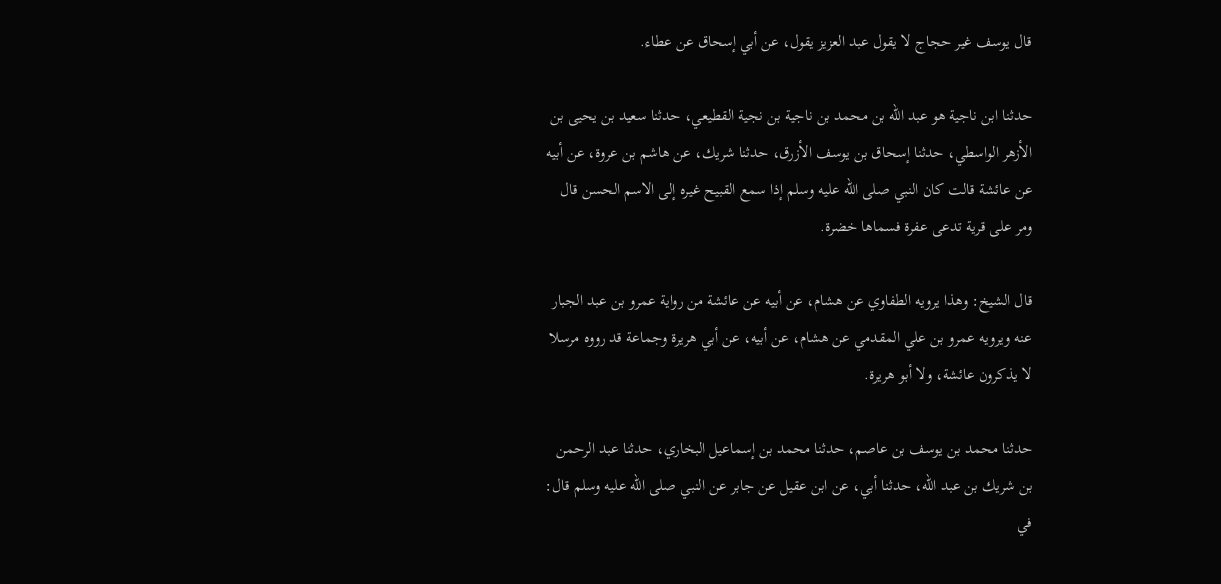قال يوسف غير حجاج لا يقول عبد العزيز يقول، عن أبي إسحاق عن عطاء.

حدثنا ابن ناجية هو عبد الله بن محمد بن ناجية بن نجية القطيعي، حدثنا سعيد بن يحيى بن الأزهر الواسطي، حدثنا إسحاق بن يوسف الأزرق، حدثنا شريك، عن هاشم بن عروة، عن أبيه عن عائشة قالت كان النبي صلى الله عليه وسلم إذا سمع القبيح غيره إلى الاسم الحسن قال ومر على قرية تدعى عفرة فسماها خضرة.

قال الشيخ: وهذا يرويه الطفاوي عن هشام، عن أبيه عن عائشة من رواية عمرو بن عبد الجبار عنه ويرويه عمرو بن علي المقدمي عن هشام، عن أبيه، عن أبي هريرة وجماعة قد رووه مرسلا لا يذكرون عائشة، ولا أبو هريرة.

حدثنا محمد بن يوسف بن عاصم، حدثنا محمد بن إسماعيل البخاري، حدثنا عبد الرحمن بن شريك بن عبد الله، حدثنا أبي، عن ابن عقيل عن جابر عن النبي صلى الله عليه وسلم قال: في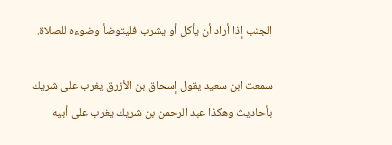الجنب إذا أراد أن يأكل أو يشرب فليتوضأ وضوءه للصلاة.

سمعت ابن سعيد يقول إسحاق بن الأزرق يغرب على شريك بأحاديث وهكذا عبد الرحمن بن شريك يغرب على أبيه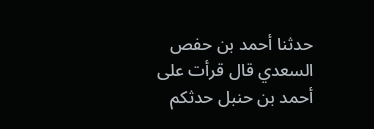حدثنا أحمد بن حفص السعدي قال قرأت على أحمد بن حنبل حدثكم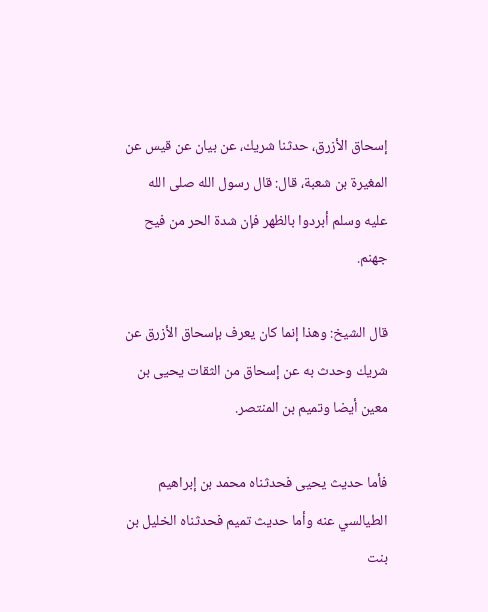إسحاق الأزرق، حدثنا شريك، عن بيان عن قيس عن المغيرة بن شعبة، قال: قال رسول الله صلى الله عليه وسلم أبردوا بالظهر فإن شدة الحر من فيح جهنم.

قال الشيخ: وهذا إنما كان يعرف بإسحاق الأزرق عن شريك وحدث به عن إسحاق من الثقات يحيى بن معين أيضا وتميم بن المنتصر.

فأما حديث يحيى فحدثناه محمد بن إبراهيم الطيالسي عنه وأما حديث تميم فحدثناه الخليل بن بنت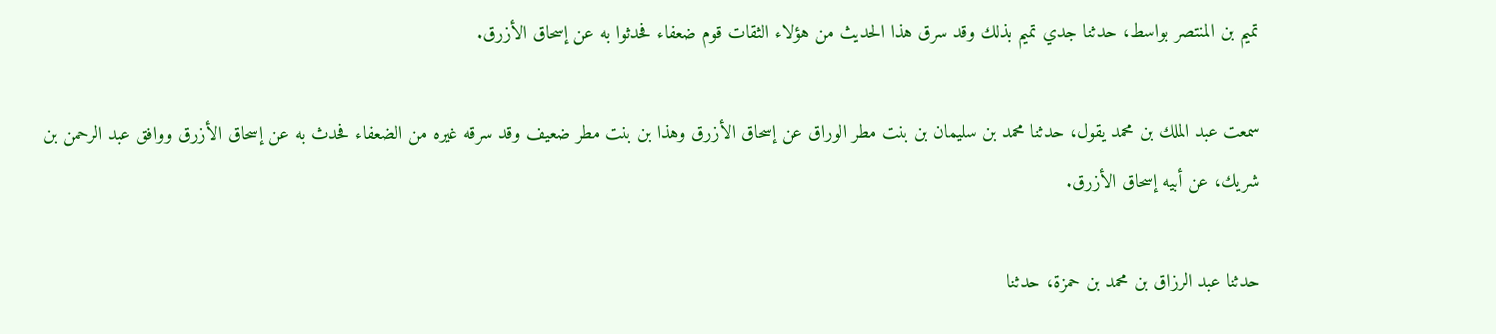تميم بن المنتصر بواسط، حدثنا جدي تميم بذلك وقد سرق هذا الحديث من هؤلاء الثقات قوم ضعفاء فحدثوا به عن إسحاق الأزرق.

سمعت عبد الملك بن محمد يقول، حدثنا محمد بن سليمان بن بنت مطر الوراق عن إسحاق الأزرق وهذا بن بنت مطر ضعيف وقد سرقه غيره من الضعفاء فحدث به عن إسحاق الأزرق ووافق عبد الرحمن بن شريك، عن أبيه إسحاق الأزرق.

حدثنا عبد الرزاق بن محمد بن حمزة، حدثنا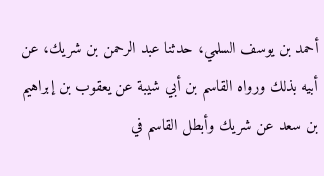أحمد بن يوسف السلمي، حدثنا عبد الرحمن بن شريك، عن أبيه بذلك ورواه القاسم بن أبي شيبة عن يعقوب بن إبراهيم بن سعد عن شريك وأبطل القاسم في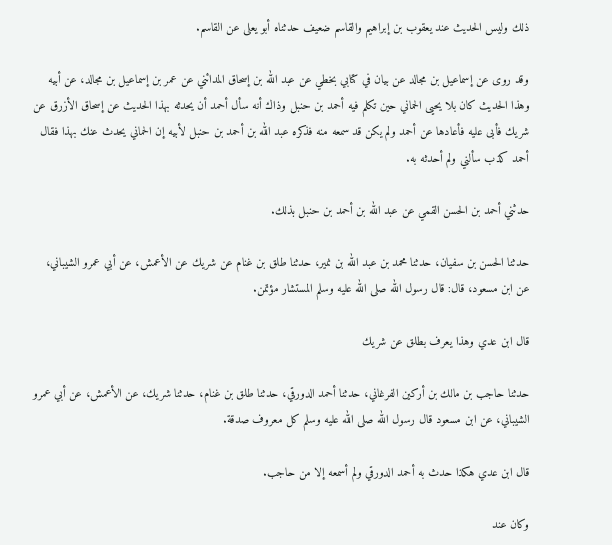ذلك وليس الحديث عند يعقوب بن إبراهيم والقاسم ضعيف حدثناه أبو يعلى عن القاسم.

وقد روى عن إسماعيل بن مجالد عن بيان في كتابي بخطي عن عبد الله بن إسحاق المدائني عن عمر بن إسماعيل بن مجالد، عن أبيه وهذا الحديث كان بلا يحيى الحماني حين تكلم فيه أحمد بن حنبل وذاك أنه سأل أحمد أن يحدثه بهذا الحديث عن إسحاق الأزرق عن شريك فأبى عليه فأعادها عن أحمد ولم يكن قد سمعه منه فذكره عبد الله بن أحمد بن حنبل لأبيه إن الحماني يحدث عنك بهذا فقال أحمد كذب سألني ولم أحدثه به.

حدثني أحمد بن الحسن القمي عن عبد الله بن أحمد بن حنبل بذلك.

حدثنا الحسن بن سفيان، حدثنا محمد بن عبد الله بن نمير، حدثنا طلق بن غنام عن شريك عن الأعمش، عن أبي عمرو الشيباني، عن ابن مسعود، قال: قال رسول الله صلى الله عليه وسلم المستشار مؤتمن.

قال ابن عدي وهذا يعرف بطلق عن شريك

حدثنا حاجب بن مالك بن أركين الفرغاني، حدثنا أحمد الدورقي، حدثنا طلق بن غنام، حدثنا شريك، عن الأعمش، عن أبي عمرو الشيباني، عن ابن مسعود قال رسول الله صلى الله عليه وسلم كل معروف صدقة.

قال ابن عدي هكذا حدث به أحمد الدورقي ولم أسمعه إلا من حاجب.

وكان عند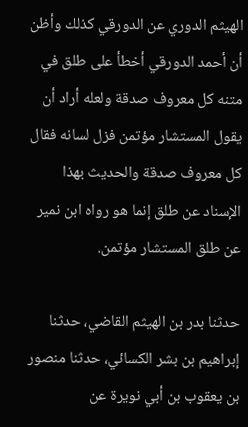الهيثم الدوري عن الدورقي كذلك وأظن أن أحمد الدورقي أخطأ على طلق في متنه كل معروف صدقة ولعله أراد أن يقول المستشار مؤتمن فزل لسانه فقال كل معروف صدقة والحديث بهذا الإسناد عن طلق إنما هو رواه ابن نمير عن طلق المستشار مؤتمن.

حدثنا بدر بن الهيثم القاضي، حدثنا إبراهيم بن بشر الكسائي، حدثنا منصور بن يعقوب بن أبي نويرة عن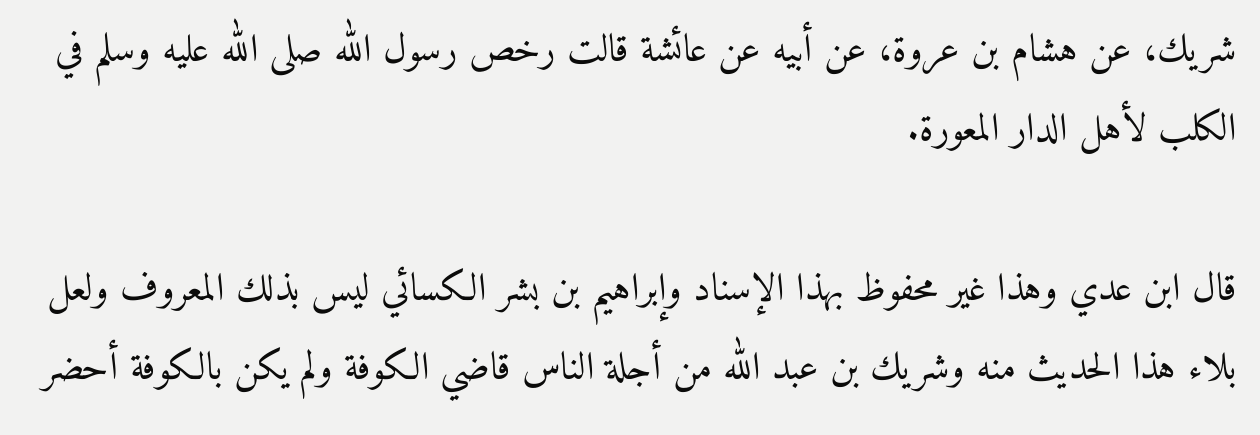شريك، عن هشام بن عروة، عن أبيه عن عائشة قالت رخص رسول الله صلى الله عليه وسلم في الكلب لأهل الدار المعورة.

قال ابن عدي وهذا غير محفوظ بهذا الإسناد وإبراهيم بن بشر الكسائي ليس بذلك المعروف ولعل بلاء هذا الحديث منه وشريك بن عبد الله من أجلة الناس قاضي الكوفة ولم يكن بالكوفة أحضر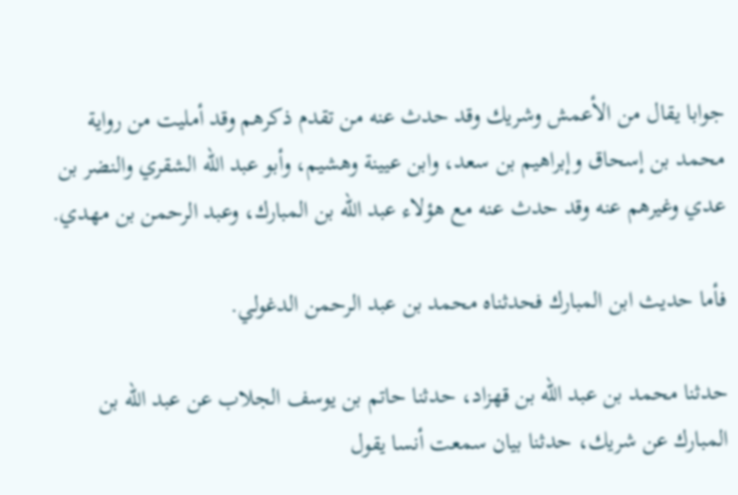جوابا يقال من الأعمش وشريك وقد حدث عنه من تقدم ذكرهم وقد أمليت من رواية محمد بن إسحاق وإبراهيم بن سعد، وابن عيينة وهشيم، وأبو عبد الله الشقري والنضر بن عدي وغيرهم عنه وقد حدث عنه مع هؤلاء عبد الله بن المبارك، وعبد الرحمن بن مهدي.

فأما حديث ابن المبارك فحدثناه محمد بن عبد الرحمن الدغولي.

حدثنا محمد بن عبد الله بن قهزاد، حدثنا حاتم بن يوسف الجلاب عن عبد الله بن المبارك عن شريك، حدثنا بيان سمعت أنسا يقول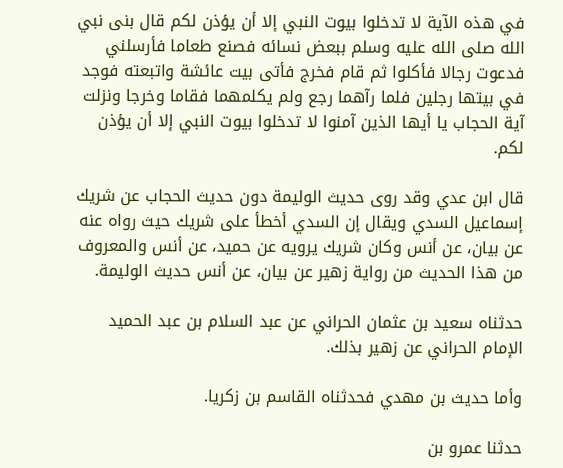في هذه الآية لا تدخلوا بيوت النبي إلا أن يؤذن لكم قال بنى نبي الله صلى الله عليه وسلم ببعض نسائه فصنع طعاما فأرسلني فدعوت رجالا فأكلوا ثم قام فخرج فأتى بيت عائشة واتبعته فوجد في بيتها رجلين فلما رآهما رجع ولم يكلمهما فقاما وخرجا ونزلت آية الحجاب يا أيها الذين آمنوا لا تدخلوا بيوت النبي إلا أن يؤذن لكم.

قال ابن عدي وقد روى حديث الوليمة دون حديث الحجاب عن شريك إسماعيل السدي ويقال إن السدي أخطأ على شريك حيث رواه عنه عن بيان، عن أنس وكان شريك يرويه عن حميد، عن أنس والمعروف من هذا الحديث من رواية زهير عن بيان، عن أنس حديث الوليمة.

حدثناه سعيد بن عثمان الحراني عن عبد السلام بن عبد الحميد الإمام الحراني عن زهير بذلك.

وأما حديث بن مهدي فحدثناه القاسم بن زكريا.

حدثنا عمرو بن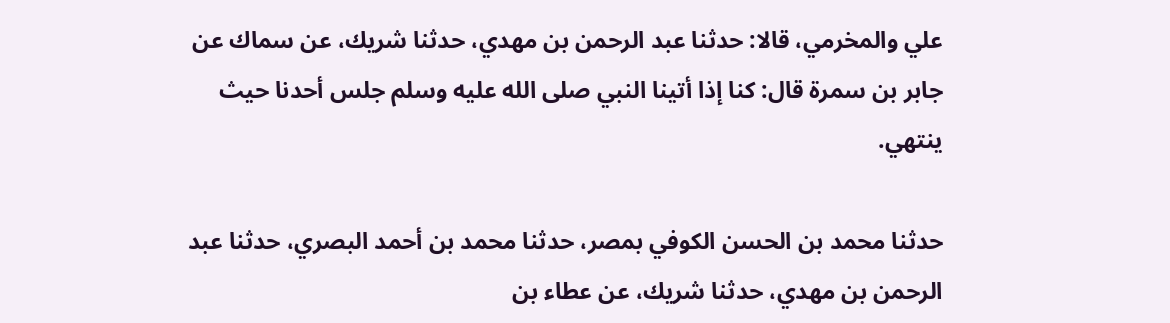علي والمخرمي، قالا: حدثنا عبد الرحمن بن مهدي، حدثنا شريك، عن سماك عن جابر بن سمرة قال: كنا إذا أتينا النبي صلى الله عليه وسلم جلس أحدنا حيث ينتهي.

حدثنا محمد بن الحسن الكوفي بمصر، حدثنا محمد بن أحمد البصري، حدثنا عبد الرحمن بن مهدي، حدثنا شريك، عن عطاء بن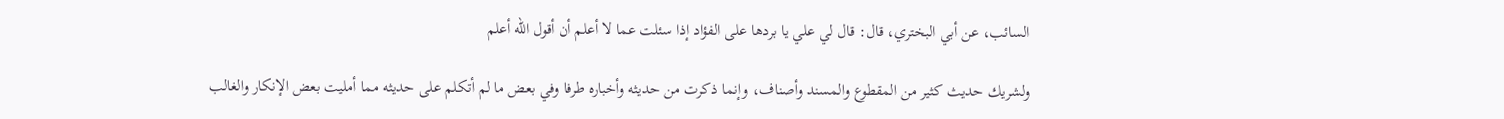السائب، عن أبي البختري، قال: قال لي علي يا بردها على الفؤاد إذا سئلت عما لا أعلم أن أقول الله أعلم

ولشريك حديث كثير من المقطوع والمسند وأصناف، وإنما ذكرت من حديثه وأخباره طرفا وفي بعض ما لم أتكلم على حديثه مما أمليت بعض الإنكار والغالب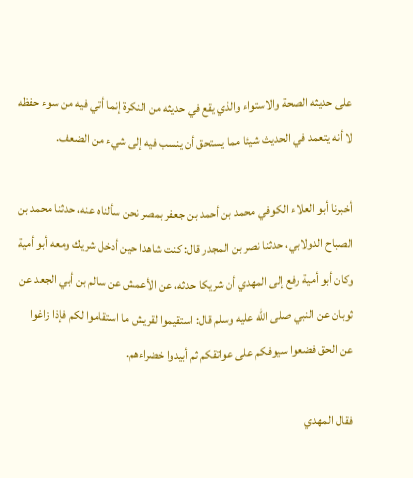على حديثه الصحة والاستواء والذي يقع في حديثه من النكرة إنما أتي فيه من سوء حفظه لا أنه يتعمد في الحديث شيئا مما يستحق أن ينسب فيه إلى شيء من الضعف.

أخبرنا أبو العلاء الكوفي محمد بن أحمد بن جعفر بمصر نحن سألناه عنه، حدثنا محمد بن الصباح الدولابي، حدثنا نصر بن المجدر قال: كنت شاهدا حين أدخل شريك ومعه أبو أمية وكان أبو أمية رفع إلى المهدي أن شريكا حدثه، عن الأعمش عن سالم بن أبي الجعد عن ثوبان عن النبي صلى الله عليه وسلم قال: استقيموا لقريش ما استقاموا لكم فإذا زاغوا عن الحق فضعوا سيوفكم على عواتقكم ثم أبيدوا خضراءهم.

فقال المهدي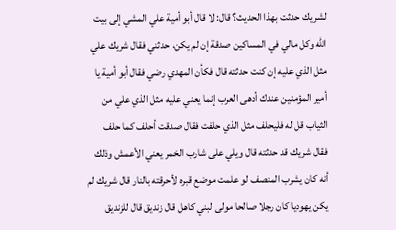لشريك حدثت بهذا الحديث؟ قال: لا قال أبو أمية علي المشي إلى بيت الله وكل مالي في المساكين صدقة إن لم يكن، حدثني فقال شريك علي مثل الذي عليه إن كنت حدثته قال فكأن المهدي رضي فقال أبو أمية يا أمير المؤمنين عندك أدهى العرب إنما يعني عليه مثل الذي علي من الثياب قل له فليحلف مثل الذي حلفت فقال صدقت أحلف كما حلف فقال شريك قد حدثته قال ويلي على شارب الخمر يعني الأعمش وذلك أنه كان يشرب المنصف لو علمت موضع قبره لأحرقته بالنار قال شريك لم يكن يهوديا كان رجلا صالحا مولى لبني كاهل قال زنديق قال للزنديق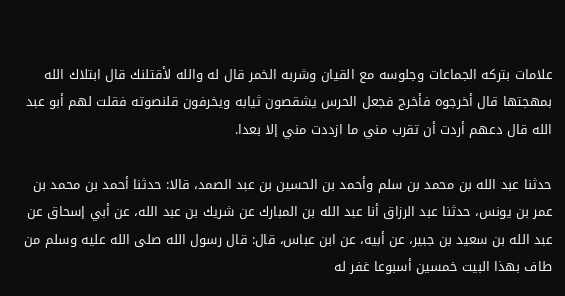علامات بتركه الجماعات وجلوسه مع القيان وشربه الخمر قال له والله لأقتلنك قال ابتلاك الله بمهجتها قال أخرجوه فأخرج فجعل الحرس يشقصون ثيابه ويخرفون قلنصوته فقلت لهم أبو عبد الله قال دعهم أردت أن تقرب مني ما ازددت مني إلا بعدا.

حدثنا عبد الله بن محمد بن سلم وأحمد بن الحسين بن عبد الصمد، قالا: حدثنا أحمد بن محمد بن عمر بن يونس، حدثنا عبد الرزاق أنا عبد الله بن المبارك عن شريك بن عبد الله، عن أبي إسحاق عن عبد الله بن سعيد بن جبير، عن أبيه، عن ابن عباس، قال: قال رسول الله صلى الله عليه وسلم من طاف بهذا البيت خمسين أسبوعا غفر له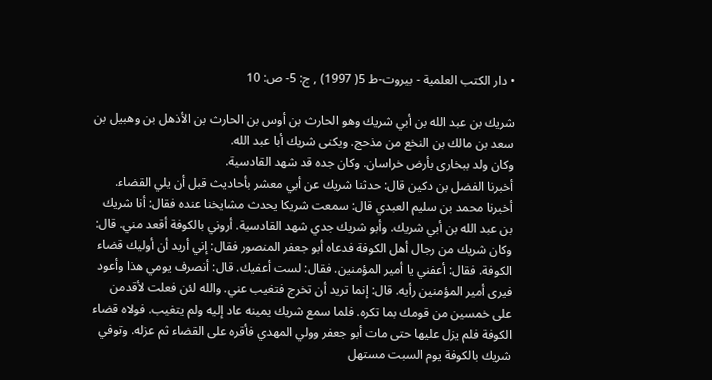• دار الكتب العلمية - بيروت-ط 5( 1997) , ج: 5- ص: 10

شريك بن عبد الله بن أبي شريك وهو الحارث بن أوس بن الحارث بن الأذهل بن وهبيل بن سعد بن مالك بن النخع من مذحج. ويكنى شريك أبا عبد الله.
وكان ولد ببخارى بأرض خراسان. وكان جده قد شهد القادسية.
أخبرنا الفضل بن دكين قال: حدثنا شريك عن أبي معشر بأحاديث قبل أن يلي القضاء.
أخبرنا محمد بن سليم العبدي قال: سمعت شريكا يحدث مشايخنا عنده فقال: أنا شريك بن عبد الله بن أبي شريك. وأبو شريك جدي شهد القادسية. أروني بالكوفة أقعد مني. قال: وكان شريك من رجال أهل الكوفة فدعاه أبو جعفر المنصور فقال: إني أريد أن أوليك قضاء الكوفة. فقال: أعفني يا أمير المؤمنين. فقال: لست أعفيك. قال: أنصرف يومي هذا وأعود فيرى أمير المؤمنين رأيه. قال: إنما تريد أن تخرج فتغيب عني. والله لئن فعلت لأقدمن على خمسين من قومك بما تكره. فلما سمع شريك يمينه عاد إليه ولم يتغيب. فولاه قضاء الكوفة فلم يزل عليها حتى مات أبو جعفر وولي المهدي فأقره على القضاء ثم عزله. وتوفي شريك بالكوفة يوم السبت مستهل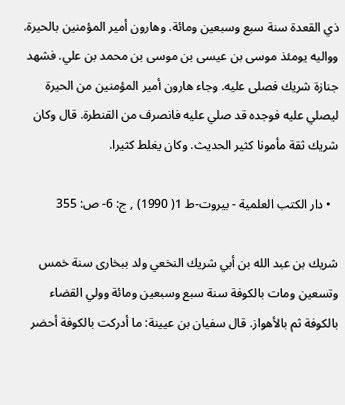ذي القعدة سنة سبع وسبعين ومائة. وهارون أمير المؤمنين بالحيرة. وواليه يومئذ موسى بن عيسى بن موسى بن محمد بن علي. فشهد جنازة شريك فصلى عليه. وجاء هارون أمير المؤمنين من الحيرة ليصلي عليه فوجده قد صلي عليه فانصرف من القنطرة. قال وكان شريك ثقة مأمونا كثير الحديث. وكان يغلط كثيرا.

  • دار الكتب العلمية - بيروت-ط 1( 1990) , ج: 6- ص: 355

شريك بن عبد الله بن أبي شريك النخعي ولد ببخارى سنة خمس وتسعين ومات بالكوفة سنة سبع وسبعين ومائة وولي القضاء بالكوفة ثم بالأهواز. قال سفيان بن عيينة: ما أدركت بالكوفة أحضر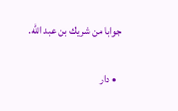جوابا من شريك بن عبد الله.

  • دار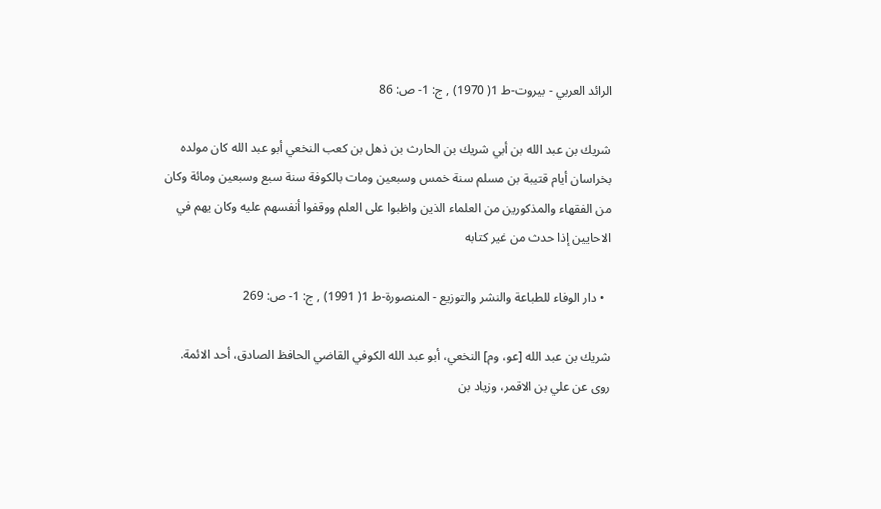الرائد العربي - بيروت-ط 1( 1970) , ج: 1- ص: 86

شريك بن عبد الله بن أبي شريك بن الحارث بن ذهل بن كعب النخعي أبو عبد الله كان مولده بخراسان أيام قتيبة بن مسلم سنة خمس وسبعين ومات بالكوفة سنة سبع وسبعين ومائة وكان من الفقهاء والمذكورين من العلماء الذين واظبوا على العلم ووقفوا أنفسهم عليه وكان يهم في الاحايين إذا حدث من غير كتابه

  • دار الوفاء للطباعة والنشر والتوزيع - المنصورة-ط 1( 1991) , ج: 1- ص: 269

شريك بن عبد الله [عو، وم] النخعي، أبو عبد الله الكوفي القاضي الحافظ الصادق، أحد الائمة.
روى عن علي بن الاقمر، وزياد بن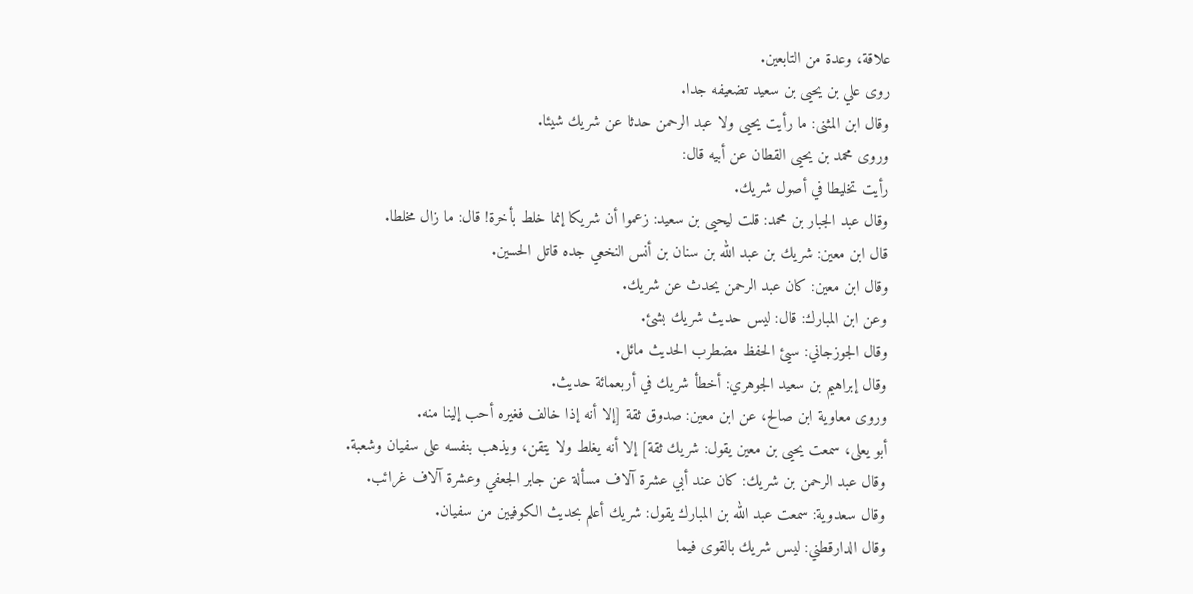علاقة، وعدة من التابعين.
روى علي بن يحيى بن سعيد تضعيفه جدا.
وقال ابن المثنى: ما رأيت يحيى ولا عبد الرحمن حدثا عن شريك شيئا.
وروى محمد بن يحيى القطان عن أبيه قال:
رأيت تخليطا في أصول شريك.
وقال عبد الجبار بن محمد: قلت ليحيى بن سعيد: زعموا أن شريكا إنما خلط بأخرة! قال: ما زال مخلطا.
قال ابن معين: شريك بن عبد الله بن سنان بن أنس النخعي جده قاتل الحسين.
وقال ابن معين: كان عبد الرحمن يحدث عن شريك.
وعن ابن المبارك: قال: ليس حديث شريك بشئ.
وقال الجوزجاني: سيئ الحفظ مضطرب الحديث مائل.
وقال إبراهيم بن سعيد الجوهري: أخطأ شريك في أربعمائة حديث.
وروى معاوية ابن صالح، عن ابن معين: صدوق ثقة [إلا أنه إذا خالف فغيره أحب إلينا منه.
أبو يعلى، سمعت يحيى بن معين يقول: شريك ثقة] إلا أنه يغلط ولا يتقن، ويذهب بنفسه على سفيان وشعبة.
وقال عبد الرحمن بن شريك: كان عند أبي عشرة آلاف مسألة عن جابر الجعفي وعشرة آلاف غرائب.
وقال سعدوية: سمعت عبد الله بن المبارك يقول: شريك أعلم بحديث الكوفيين من سفيان.
وقال الدارقطني: ليس شريك بالقوى فيما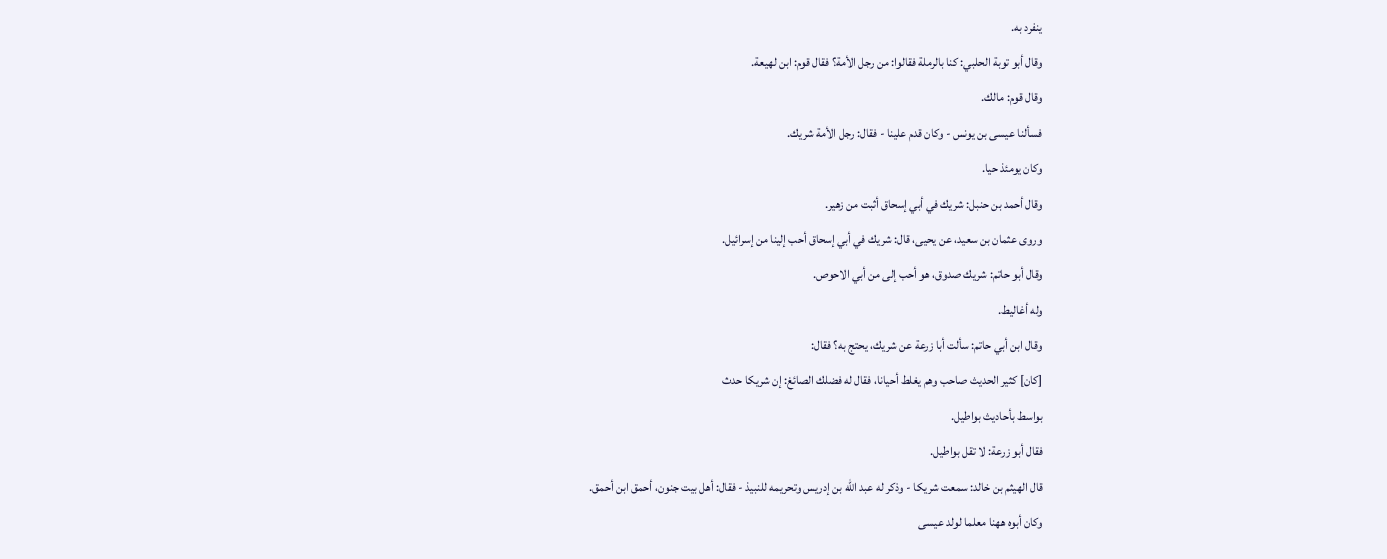ينفرد به.
وقال أبو توبة الحلبي: كنا بالرملة فقالوا: من رجل الأمة؟ فقال قوم: ابن لهيعة.
وقال قوم: مالك.
فسألنا عيسى بن يونس - وكان قدم علينا - فقال: رجل الأمة شريك.
وكان يومئذ حيا.
وقال أحمد بن حنبل: شريك في أبي إسحاق أثبت من زهير.
وروى عثمان بن سعيد، عن يحيى، قال: شريك في أبي إسحاق أحب إلينا من إسرائيل.
وقال أبو حاتم: شريك صدوق، هو أحب إلى من أبي الاحوص.
وله أغاليط.
وقال ابن أبي حاتم: سألت أبا زرعة عن شريك، يحتج به؟ فقال:
[كان] كثير الحديث صاحب وهم يغلط أحيانا، فقال له فضلك الصائغ: إن شريكا حدث
بواسط بأحاديث بواطيل.
فقال أبو زرعة: لا تقل بواطيل.
قال الهيثم بن خالد: سمعت شريكا - وذكر له عبد الله بن إدريس وتحريمه للنبيذ - فقال: أهل بيت جنون، أحمق ابن أحمق.
وكان أبوه ههنا معلما لولد عيسى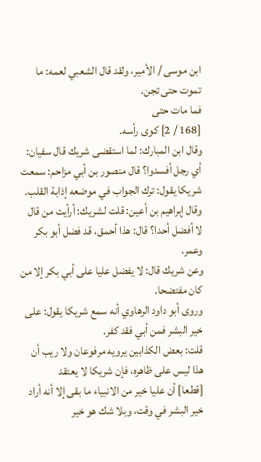ابن موسى / الأمير، ولقد قال الشعبي لعمه: ما تموت حتى تجن.
فما مات حتى
[168 / 2] كوى رأسه.
وقال ابن المبارك: لما استقضى شريك قال سفيان: أي رجل أفسدوا؟ قال منصور بن أبي مزاحم: سمعت شريكا يقول: ترك الجواب في موضعه إذابة القلب.
وقال إبراهيم بن أعين: قلت لشريك: أرأيت من قال لا أفضل أحدا؟ قال: هذا أحمق، قد فضل أبو بكر وعمر.
وعن شريك قال: لا يفضل عليا على أبي بكر إلا من كان مفتضحا.
وروى أبو داود الرهاوي أنه سمع شريكا يقول: على خير البشر فمن أبي فقد كفر.
قلت: بعض الكذابين يرويه مرفوعان ولا ريب أن هذا ليس على ظاهره، فإن شريكا لا يعتقد
[قطعا] أن عليا خير من الانبياء ما بقى إلا أنه أراد خير البشر في وقت، وبلا شك هو خير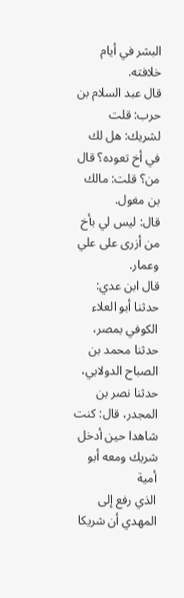البشر في أيام خلافته.
قال عبد السلام بن حرب: قلت لشريك: هل لك في أخ تعوده؟ قال من؟ قلت: مالك بن مغول.
قال: ليس لي بأخ من أزرى على علي وعمار.
قال ابن عدي: حدثنا أبو العلاء الكوفي بمصر، حدثنا محمد بن الصباح الدولابي، حدثنا نصر بن المجدر، قال: كنت شاهدا حين أدخل شريك ومعه أبو أمية
الذي رفع إلى المهدي أن شريكا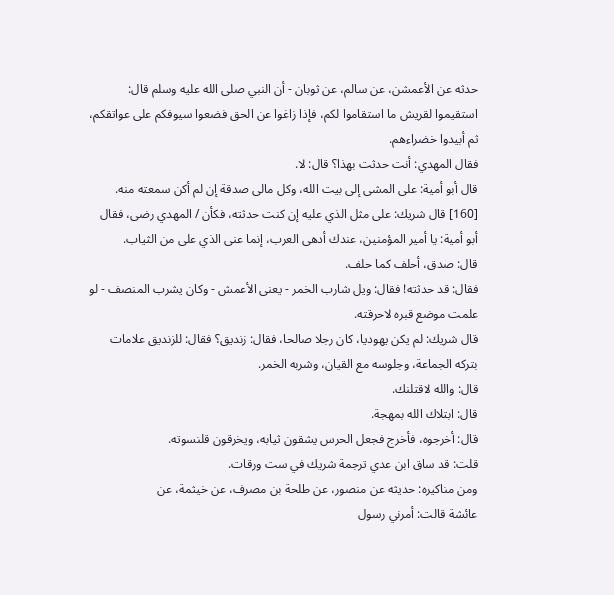حدثه عن الأعمشن، عن سالم، عن ثوبان - أن النبي صلى الله عليه وسلم قال: استقيموا لقريش ما استقاموا لكم، فإذا زاغوا عن الحق فضعوا سيوفكم على عواتقكم، ثم أبيدوا خضراءهم.
فقال المهدي: أنت حدثت بهذا؟ قال: لا.
قال أبو أمية: على المشى إلى بيت الله، وكل مالى صدقة إن لم أكن سمعته منه.
[160] قال شريك: على مثل الذي عليه إن كنت حدثته، فكأن / المهدي رضى، فقال أبو أمية: يا أمير المؤمنين، عندك أدهى العرب، إنما عنى الذي على من الثياب.
قال: صدق، أحلف كما حلف.
فقال: قد حدثته! فقال: ويل شارب الخمر - يعنى الأعمش - وكان يشرب المنصف - لو علمت موضع قبره لاحرقته.
قال شريك: لم يكن يهوديا، كان رجلا صالحا، فقال: زنديق؟ فقال: للزنديق علامات بتركه الجماعة، وجلوسه مع القيان، وشربه الخمر.
قال: والله لاقتلنك.
قال: ابتلاك الله بمهجة.
قال: أخرجوه، فأخرج فجعل الحرس يشقون ثيابه، ويخرقون قلنسوته.
قلت: قد ساق ابن عدي ترجمة شريك في ست ورقات.
ومن مناكيره: حديثه عن منصور، عن طلحة بن مصرف، عن خيثمة، عن
عائشة قالت: أمرني رسول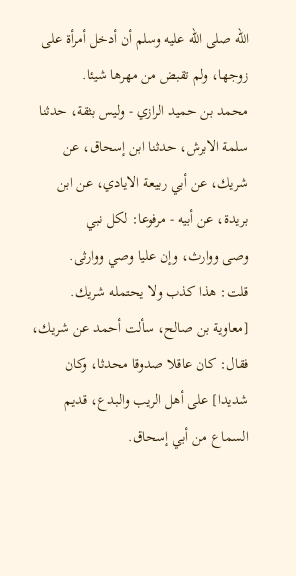الله صلى الله عليه وسلم أن أدخل أمرأة على زوجها، ولم تقبض من مهرها شيئا.
محمد بن حميد الرازي - وليس بثقة، حدثنا سلمة الابرش، حدثنا ابن إسحاق، عن شريك، عن أبي ربيعة الايادي، عن ابن بريدة، عن أبيه - مرفوعا: لكل نبي
وصى ووارث، وإن عليا وصي ووارثى.
قلت: هذا كذب ولا يحتمله شريك.
[معاوية بن صالح، سألت أحمد عن شريك، فقال: كان عاقلا صدوقا محدثا، وكان شديدا] على أهل الريب والبدع، قديم السماع من أبي إسحاق.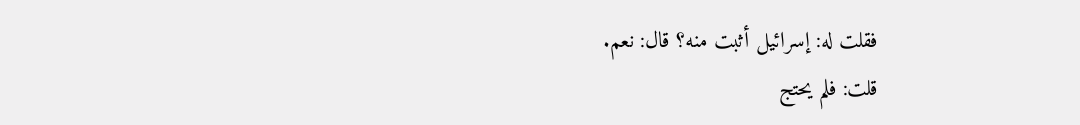فقلت له: إسرائيل أثبت منه؟ قال: نعم.
قلت: فلم يحتج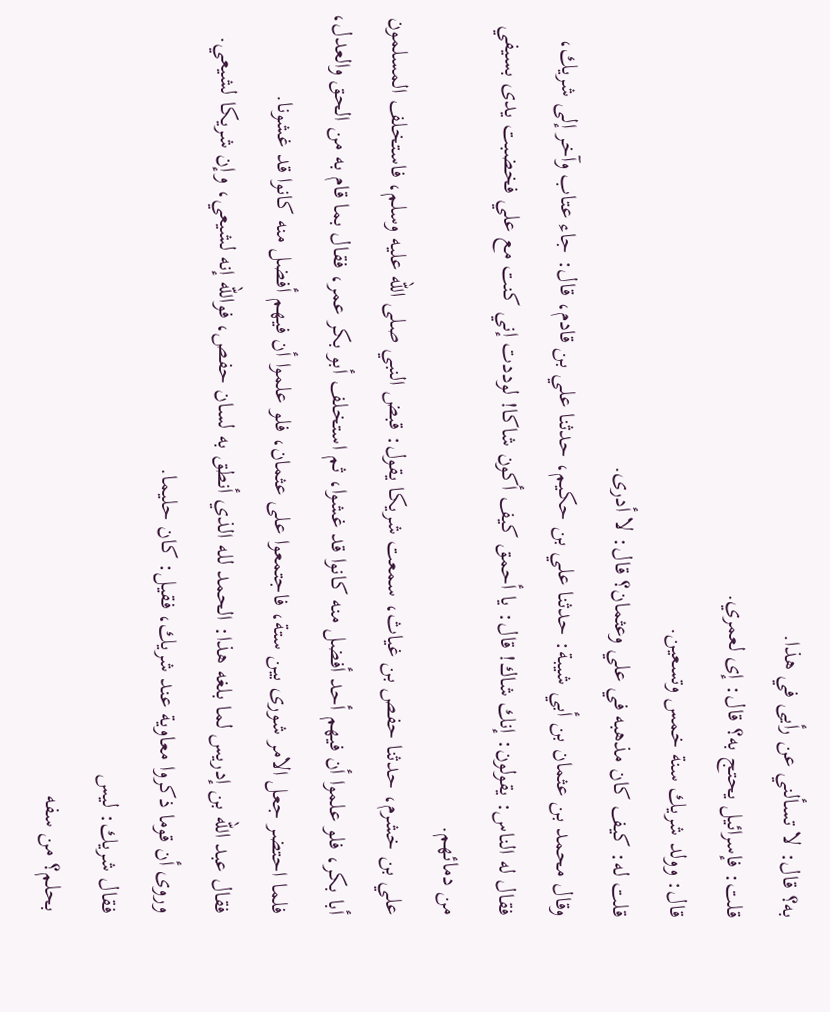به؟ قال: لا تسألني عن رأيى في هذا.
قلت: فإسرائيل يحتج به؟ قال: إى لعمري.
قال: وولد شريك سنة خمس وتسعين.
قلت له: كيف كان مذهبه في علي وعثمان؟ قال: لا أدرى.
وقال محمد بن عثمان بن أبي شيبة: حدثنا علي بن حكيم، حدثنا علي بن قادم، قال: جاء عتاب وآخر إلى شريك، فقال له الناس: يقولون: إنك شاك! قال: يا أحمق كيف أكون شاكا! لوددت إني كنت مع علي فخضبت يدى بسيفي من دمائهم.
علي بن خشرم، حدثنا حفص بن غياث، سمعت شريكا يقول: قبض النبي صلى الله عليه وسلم، فاستخلف المسلمون أبا بكر، فلو علموا أن فيهم أحد أفضل منه كانوا قد غشوا، ثم استخلف أبو بكر عمر، فقال بما قام به من الحق والعدل، فلما احتضر جعل الامر شورى بين ستة، فاجتمعوا على عثمان، فلو علموا أن فيهم أفضل منه كانوا قد غشونا.
فقال عبد الله بن إدريس لما بلغه هذا: الحمد لله الذي أنطق به لسان حفص، فوالله إنه لشيعي، وإن شريكا لشيعي.
وروى أن قوما ذكروا معاوية عند شريك، فقيل: كان حليما.
فقال شريك: ليس
بحلم؟ من سفه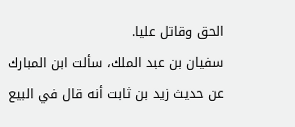الحق وقاتل عليا.
سفيان بن عبد الملك، سألت ابن المبارك عن حديث زيد بن ثابت أنه قال في البيع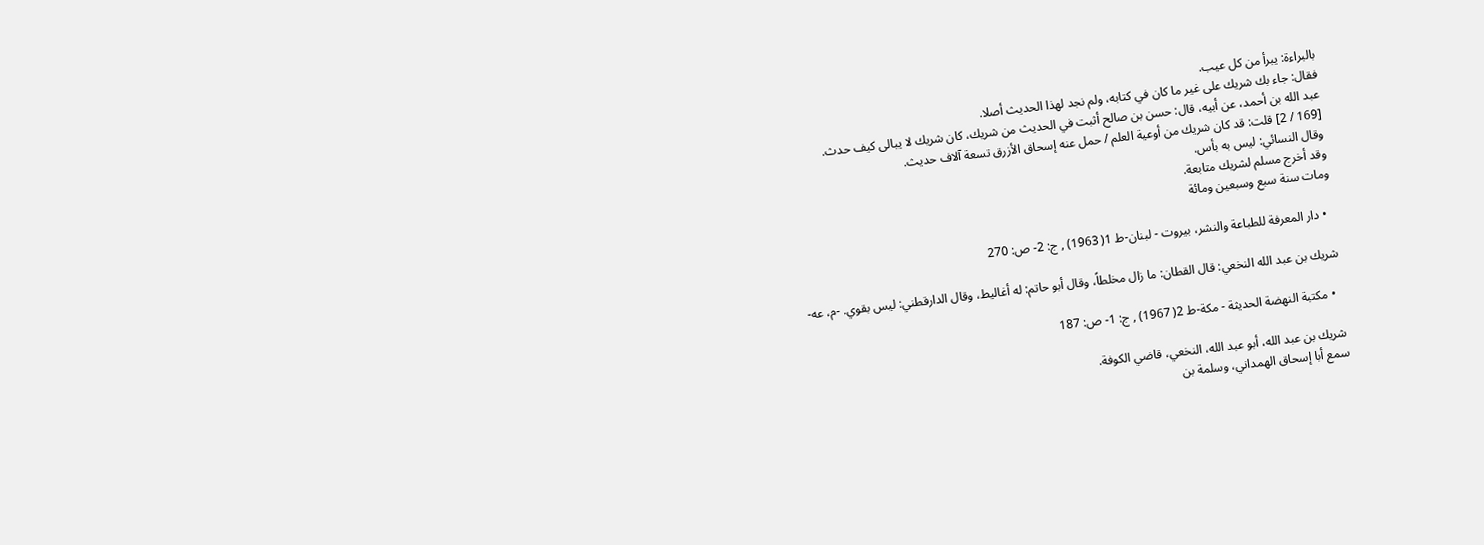بالبراءة: يبرأ من كل عيب.
فقال: جاء بك شريك على غير ما كان في كتابه، ولم نجد لهذا الحديث أصلا.
عبد الله بن أحمد، عن أبيه، قال: حسن بن صالح أثبت في الحديث من شريك، كان شريك لا يبالى كيف حدث.
[169 / 2] قلت: قد كان شريك من أوعية العلم / حمل عنه إسحاق الأزرق تسعة آلاف حديث.
وقال النسائي: ليس به بأس.
وقد أخرج مسلم لشريك متابعة.
ومات سنة سبع وسبعين ومائة

  • دار المعرفة للطباعة والنشر، بيروت - لبنان-ط 1( 1963) , ج: 2- ص: 270

شريك بن عبد الله النخعي: قال القطان: ما زال مخلطاً، وقال أبو حاتم: له أغاليط، وقال الدارقطني: ليس بقوي. -م، عه-

  • مكتبة النهضة الحديثة - مكة-ط 2( 1967) , ج: 1- ص: 187

شريك بن عبد الله، أبو عبد الله، النخعي، قاضي الكوفة.
سمع أبا إسحاق الهمداني، وسلمة بن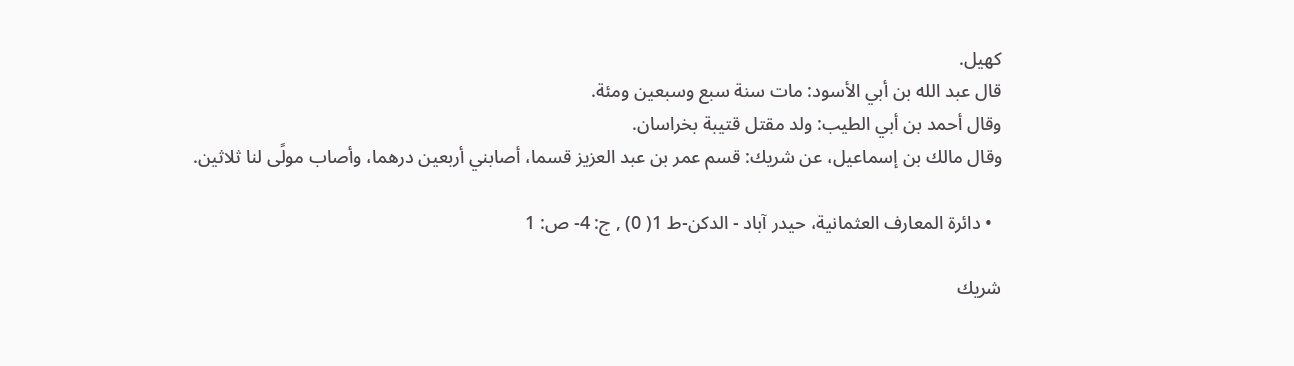كهيل.
قال عبد الله بن أبي الأسود: مات سنة سبع وسبعين ومئة.
وقال أحمد بن أبي الطيب: ولد مقتل قتيبة بخراسان.
وقال مالك بن إسماعيل، عن شريك: قسم عمر بن عبد العزيز قسما، أصابني أربعين درهما، وأصاب مولًى لنا ثلاثين.

  • دائرة المعارف العثمانية، حيدر آباد - الدكن-ط 1( 0) , ج: 4- ص: 1

شريك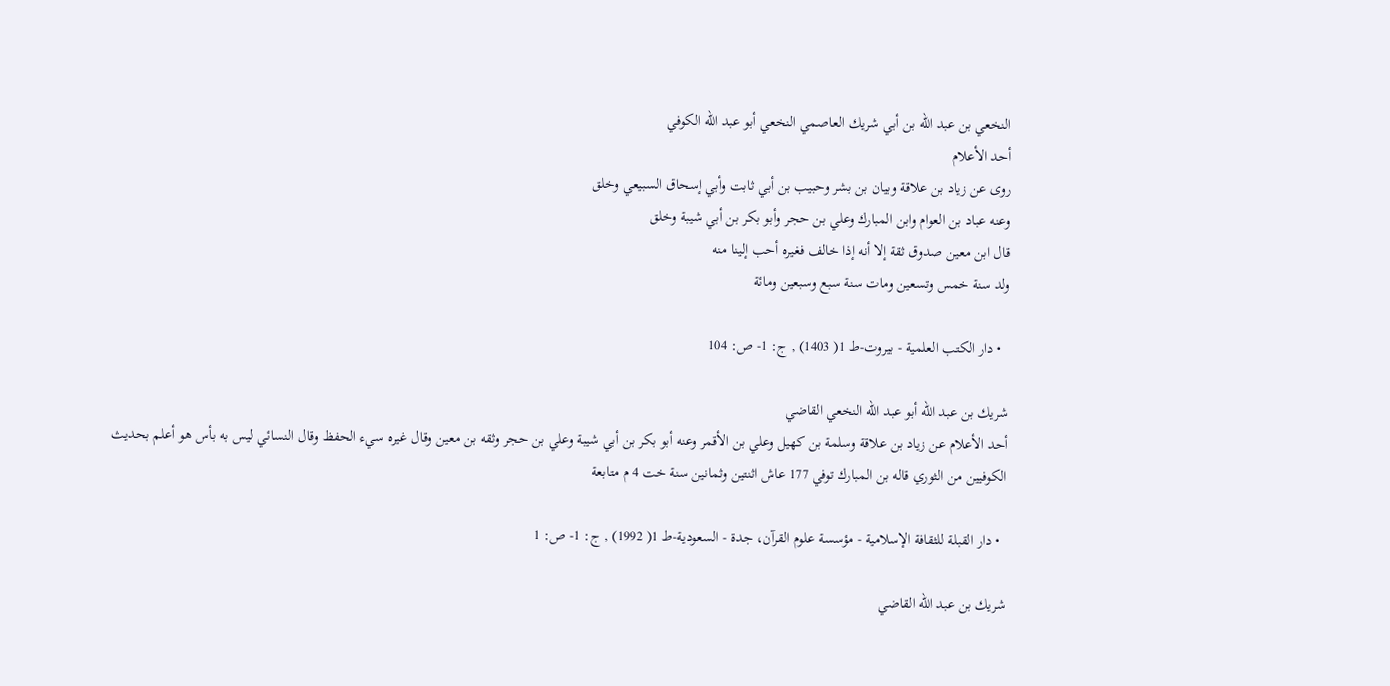النخعي بن عبد الله بن أبي شريك العاصمي النخعي أبو عبد الله الكوفي
أحد الأعلام
روى عن زياد بن علاقة وبيان بن بشر وحبيب بن أبي ثابت وأبي إسحاق السبيعي وخلق
وعنه عباد بن العوام وابن المبارك وعلي بن حجر وأبو بكر بن أبي شيبة وخلق
قال ابن معين صدوق ثقة إلا أنه إذا خالف فغيره أحب إلينا منه
ولد سنة خمس وتسعين ومات سنة سبع وسبعين ومائة

  • دار الكتب العلمية - بيروت-ط 1( 1403) , ج: 1- ص: 104

شريك بن عبد الله أبو عبد الله النخعي القاضي
أحد الأعلام عن زياد بن علاقة وسلمة بن كهيل وعلي بن الأقمر وعنه أبو بكر بن أبي شيبة وعلي بن حجر وثقه بن معين وقال غيره سيء الحفظ وقال النسائي ليس به بأس هو أعلم بحديث الكوفيين من الثوري قاله بن المبارك توفي 177 عاش اثنتين وثمانين سنة خت 4 م متابعة

  • دار القبلة للثقافة الإسلامية - مؤسسة علوم القرآن، جدة - السعودية-ط 1( 1992) , ج: 1- ص: 1

شريك بن عبد الله القاضي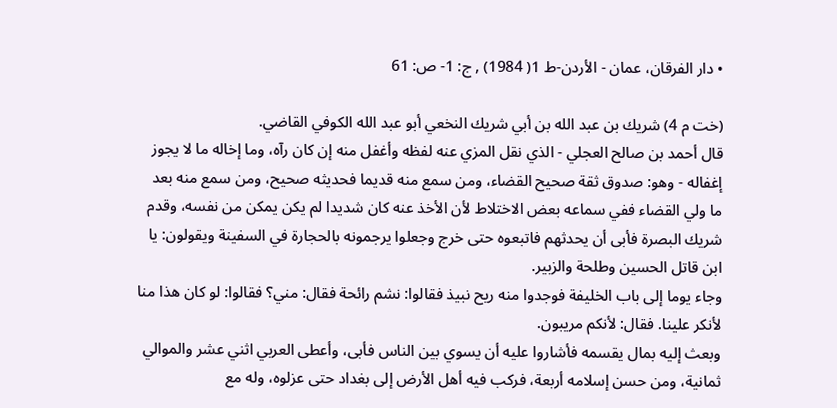• دار الفرقان، عمان - الأردن-ط 1( 1984) , ج: 1- ص: 61

(خت م 4) شريك بن عبد الله بن أبي شريك النخعي أبو عبد الله الكوفي القاضي.
قال أحمد بن صالح العجلي - الذي نقل المزي عنه لفظه وأغفل منه إن كان رآه، وما إخاله ما لا يجوز إغفاله - وهو: صدوق ثقة صحيح القضاء، ومن سمع منه قديما فحديثه صحيح، ومن سمع منه بعد ما ولي القضاء ففي سماعه بعض الاختلاط لأن الأخذ عنه كان شديدا لم يكن يمكن من نفسه، وقدم شريك البصرة فأبى أن يحدثهم فاتبعوه حتى خرج وجعلوا يرجمونه بالحجارة في السفينة ويقولون: يا ابن قاتل الحسين وطلحة والزبير.
وجاء يوما إلى باب الخليفة فوجدوا منه ريح نبيذ فقالوا: نشم رائحة فقال: مني؟ فقالوا: لو كان هذا منا لأنكر علينا. فقال: لأنكم مريبون.
وبعث إليه بمال يقسمه فأشاروا عليه أن يسوي بين الناس فأبى، وأعطى العربي اثني عشر والموالي ثمانية، ومن حسن إسلامه أربعة، فركب فيه أهل الأرض إلى بغداد حتى عزلوه، وله مع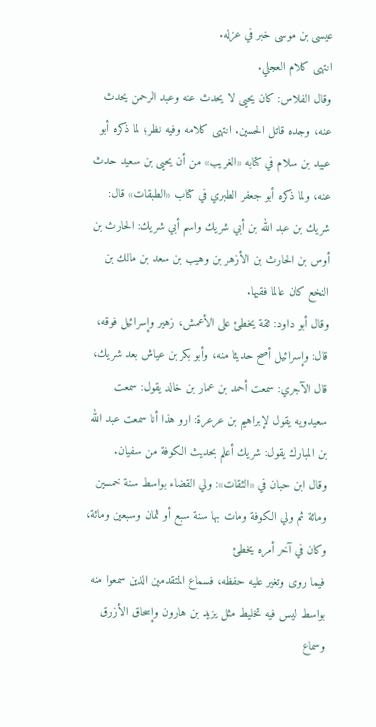عيسى بن موسى خبر في عزله.
انتهى كلام العجلي.
وقال الفلاس: كان يحيى لا يحدث عنه وعبد الرحمن يحدث عنه، وجده قاتل الحسين. انتهى كلامه وفيه نظر؛ لما ذكره أبو عبيد بن سلام في كتابه «الغريب» من أن يحيى بن سعيد حدث عنه، ولما ذكره أبو جعفر الطبري في كتاب «الطبقات» قال: شريك بن عبد الله بن أبي شريك واسم أبي شريك: الحارث بن أوس بن الحارث بن الأزهر بن وهيب بن سعد بن مالك بن النخع كان عالما فقيها.
وقال أبو داود: ثقة يخطئ على الأعمش، زهير وإسرائيل فوقه، قال: وإسرائيل أصح حديثا منه، وأبو بكر بن عياش بعد شريك، قال الآجري: سمعت أحمد بن عمار بن خالد يقول: سمعت سعيدويه يقول لإبراهيم بن عرعرة: ارو هذا أنا سمعت عبد الله بن المبارك يقول: شريك أعلم بحديث الكوفة من سفيان.
وقال ابن حبان في «الثقات»: ولي القضاء بواسط سنة خمسين ومائة ثم ولي الكوفة ومات بها سنة سبع أو ثمان وسبعين ومائة، وكان في آخر أمره يخطئ
فيما روى وتغير عليه حفظه، فسماع المتقدمين الذين سمعوا منه بواسط ليس فيه تخليط مثل يزيد بن هارون وإسحاق الأزرق وسماع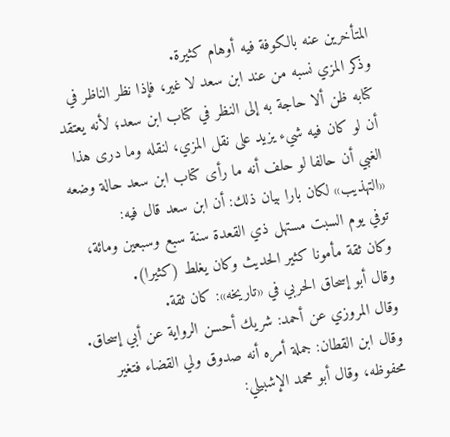المتأخرين عنه بالكوفة فيه أوهام كثيرة.
وذكر المزي نسبه من عند ابن سعد لا غير، فإذا نظر الناظر في كتابه ظن ألا حاجة به إلى النظر في كتاب ابن سعد؛ لأنه يعتقد أن لو كان فيه شيء يزيد على نقل المزي، لنقله وما درى هذا الغبي أن حالفا لو حلف أنه ما رأى كتاب ابن سعد حالة وضعه «التهذيب» لكان بارا بيان ذلك: أن ابن سعد قال فيه:
توفي يوم السبت مستهل ذي القعدة سنة سبع وسبعين ومائة، وكان ثقة مأمونا كثير الحديث وكان يغلط (كثيرا).
وقال أبو إسحاق الحربي في «تاريخه»: كان ثقة.
وقال المروزي عن أحمد: شريك أحسن الرواية عن أبي إسحاق.
وقال ابن القطان: جملة أمره أنه صدوق ولي القضاء فتغير محفوظه، وقال أبو محمد الإشبيلي: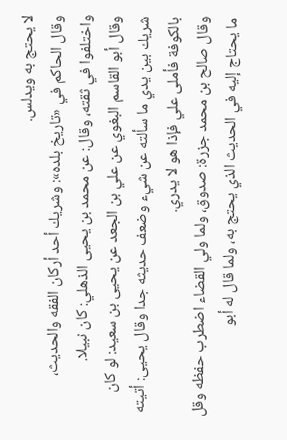لا يحتج به ويدلس.
وقال الحاكم في «تاريخ بلده»: وشريك أحد أركان الفقه والحديث، واختلفوا في ثقته، وقال: عن محمد بن يحيى الذهلي: كان نبيلا.
وقال أبو القاسم البغوي عن علي بن الجعد عن يحيى بن سعيد: لو كان شريك بين يدي ما سألته عن شيء وضعف حديثه جدا وقال يحيى: أتيته بالكوفة فأملى علي فإذا هو لا يدري.
وقال صالح بن محمد جزرة: صدوق، ولما ولي القضاء اضطرب حفظه وقل
ما يحتاج إليه في الحديث الذي يحتج به، ولما قال له أبو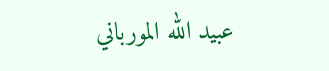عبيد الله المورباني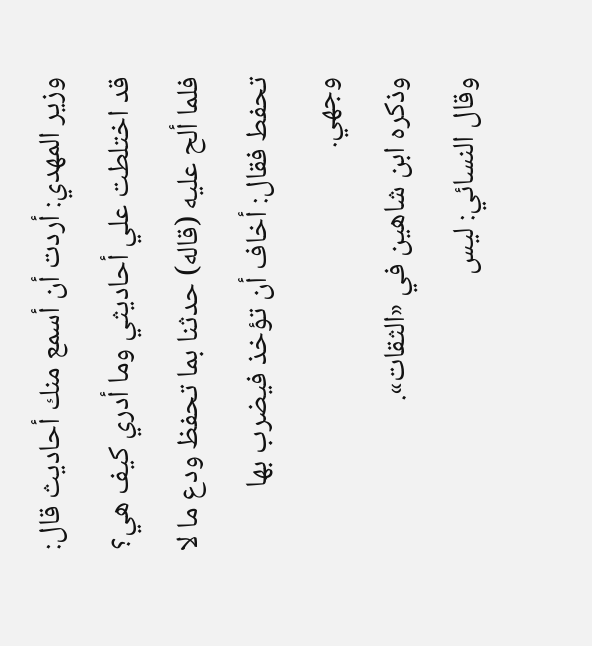وزير المهدي: أردت أن أسمع منك أحاديث قال: قد اختلطت علي أحاديثي وما أدري كيف هي؟ فلما ألح عليه (قاله) حدثنا بما تحفظ ودع ما لا تحفط فقال: أخاف أن تؤخذ فيضرب بها وجهي.
وذكره ابن شاهين في «الثقات».
وقال النسائي: ليس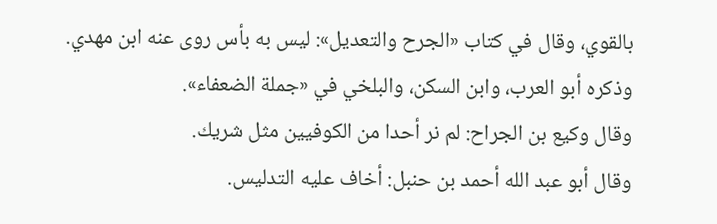بالقوي، وقال في كتاب «الجرح والتعديل»: ليس به بأس روى عنه ابن مهدي.
وذكره أبو العرب، وابن السكن، والبلخي في «جملة الضعفاء».
وقال وكيع بن الجراح: لم نر أحدا من الكوفيين مثل شريك.
وقال أبو عبد الله أحمد بن حنبل: أخاف عليه التدليس.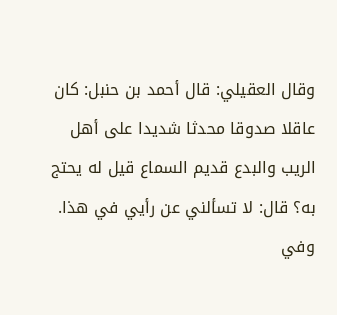وقال العقيلي: قال أحمد بن حنبل: كان عاقلا صدوقا محدثا شديدا على أهل الريب والبدع قديم السماع قيل له يحتج به؟ قال: لا تسألني عن رأيي في هذا.
وفي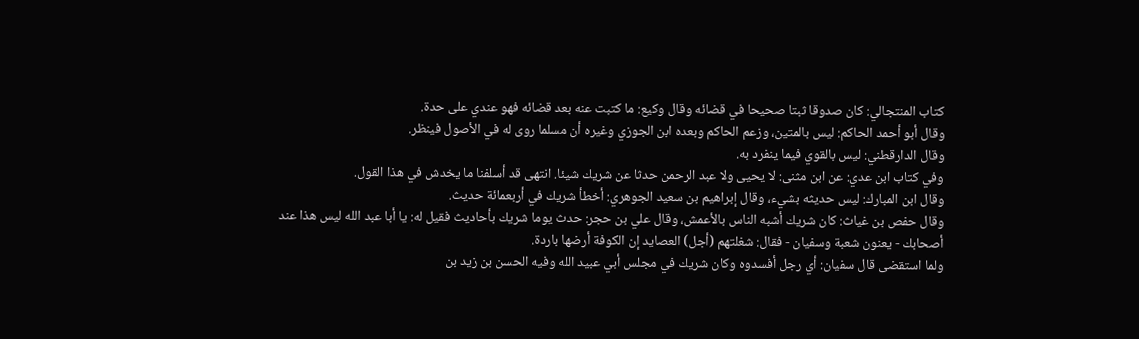كتاب المنتجالي: كان صدوقا ثبتا صحيحا في قضائه وقال وكيع: ما كتبت عنه بعد قضائه فهو عندي على حدة.
وقال أبو أحمد الحاكم: ليس بالمتين، وزعم الحاكم وبعده ابن الجوزي وغيره أن مسلما روى له في الأصول فينظر.
وقال الدارقطني: ليس بالقوي فيما ينفرد به.
وفي كتاب ابن عدي: عن ابن مثنى: لا يحيى ولا عبد الرحمن حدثا عن شريك شيئا. انتهى قد أسلفنا ما يخدش في هذا القول.
وقال ابن المبارك: ليس حديثه بشيء، وقال إبراهيم بن سعيد الجوهري: أخطأ شريك في أربعمائة حديث.
وقال حفص بن غياث: كان شريك أشبه الناس بالأعمش، وقال علي بن حجر: حدث يوما شريك بأحاديث فقيل له: يا أبا عبد الله ليس هذا عند أصحابك - يعنون شعبة وسفيان - فقال: شغلتهم (أجل) العصايد إن الكوفة أرضها باردة.
ولما استقضى قال سفيان: أي رجل أفسدوه وكان شريك في مجلس أبي عبيد الله وفيه الحسن بن زيد بن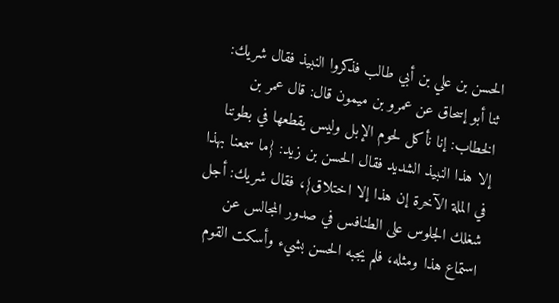الحسن بن علي بن أبي طالب فذكروا النبيذ فقال شريك: ثنا أبو إسحاق عن عمرو بن ميمون قال: قال عمر بن الخطاب: إنا نأكل لحوم الإبل وليس يقطعها في بطوننا إلا هذا النبيذ الشديد فقال الحسن بن زيد: {ما سمعنا بهذا في الملة الآخرة إن هذا إلا اختلاق}، فقال شريك: أجل شغلك الجلوس على الطنافس في صدور المجالس عن استماع هذا ومثله، فلم يجبه الحسن بشيء وأسكت القوم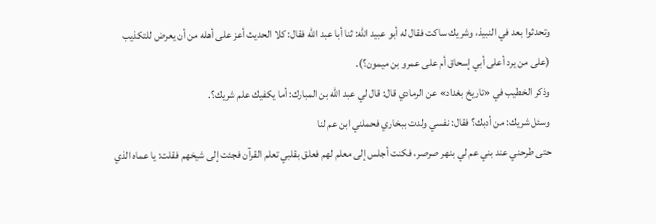وتحدثوا بعد في النبيذ، وشريك ساكت فقال له أبو عبيد الله: ثنا أبا عبد الله فقال: كلا الحديث أعز على أهله من أن يعرض للتكذيب (على من يرد أعلى أبي إسحاق أم على عمرو بن ميمون؟).
وذكر الخطيب في «تاريخ بغداد» عن الرمادي قال: قال لي عبد الله بن المبارك: أما يكفيك علم شريك؟.
وسئل شريك: من أدبك؟ فقال: نفسي ولدت ببخاري فحملني ابن عم لنا
حتى طرحني عند بني عم لي بنهر صرصر، فكنت أجلس إلى معلم لهم فعلق بقلبي تعلم القرآن فجئت إلى شيخهم فقلت: يا عماه الذي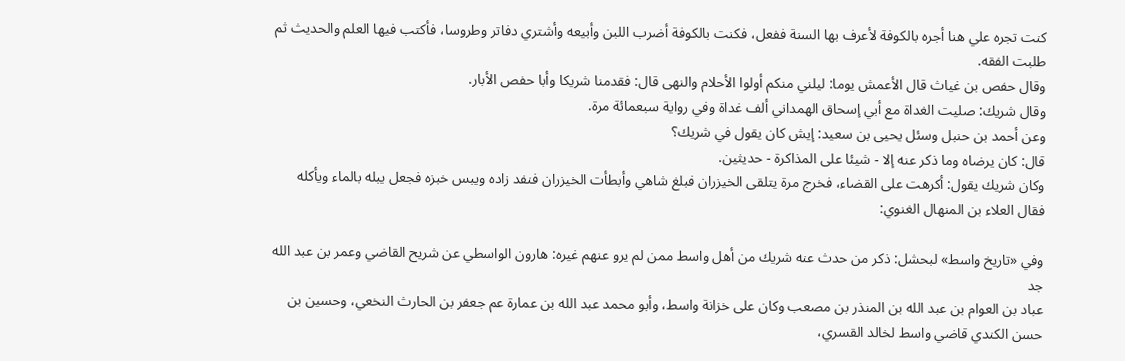كنت تجره علي هنا أجره بالكوفة لأعرف بها السنة ففعل، فكنت بالكوفة أضرب اللبن وأبيعه وأشتري دفاتر وطروسا، فأكتب فيها العلم والحديث ثم طلبت الفقه.
وقال حفص بن غياث قال الأعمش يوما: ليلني منكم أولوا الأحلام والنهى قال: فقدمنا شريكا وأبا حفص الأبار.
وقال شريك: صليت الغداة مع أبي إسحاق الهمداني ألف غداة وفي رواية سبعمائة مرة.
وعن أحمد بن حنبل وسئل يحيى بن سعيد: إيش كان يقول في شريك؟
قال: كان يرضاه وما ذكر عنه إلا - شيئا على المذاكرة - حديثين.
وكان شريك يقول: أكرهت على القضاء، فخرج مرة يتلقى الخيزران فبلغ شاهي وأبطأت الخيزران فنفد زاده ويبس خبزه فجعل يبله بالماء ويأكله فقال العلاء بن المنهال الغنوي:

وفي «تاريخ واسط» لبحشل: ذكر من حدث عنه شريك من أهل واسط ممن لم يرو عنهم غيره: هارون الواسطي عن شريح القاضي وعمر بن عبد الله جد
عباد بن العوام بن عبد الله بن المنذر بن مصعب وكان على خزانة واسط، وأبو محمد عبد الله بن عمارة عم جعفر بن الحارث النخعي، وحسين بن حسن الكندي قاضي واسط لخالد القسري،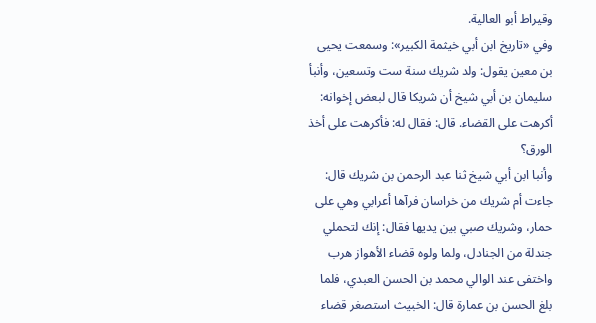وقيراط أبو العالية.
وفي «تاريخ ابن أبي خيثمة الكبير»: وسمعت يحيى بن معين يقول: ولد شريك سنة ست وتسعين، وأنبأ سليمان بن أبي شيخ أن شريكا قال لبعض إخوانه: أكرهت على القضاء. قال: فقال له: فأكرهت على أخذ الورق؟
وأنبا ابن أبي شيخ ثنا عبد الرحمن بن شريك قال: جاءت أم شريك من خراسان فرآها أعرابي وهي على حمار، وشريك صبي بين يديها فقال: إنك لتحملي جندلة من الجنادل، ولما ولوه قضاء الأهواز هرب واختفى عند الوالي محمد بن الحسن العبدي، فلما بلغ الحسن بن عمارة قال: الخبيث استصغر قضاء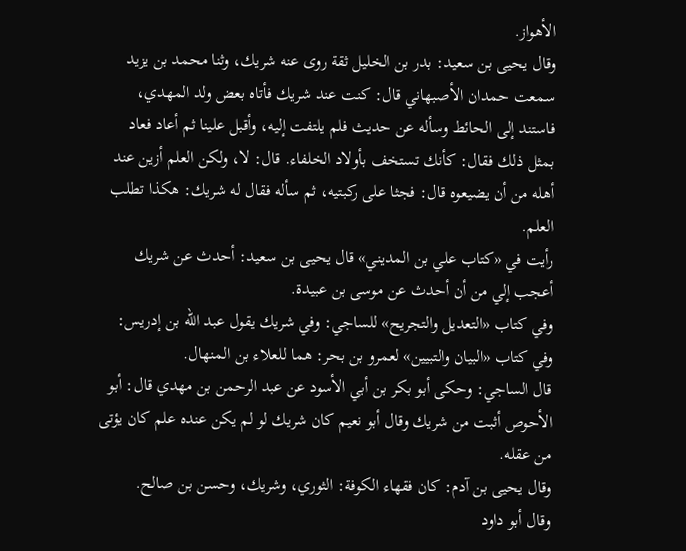الأهواز.
وقال يحيى بن سعيد: بدر بن الخليل ثقة روى عنه شريك، وثنا محمد بن يزيد سمعت حمدان الأصبهاني قال: كنت عند شريك فأتاه بعض ولد المهدي، فاستند إلى الحائط وسأله عن حديث فلم يلتفت إليه، وأقبل علينا ثم أعاد فعاد بمثل ذلك فقال: كأنك تستخف بأولاد الخلفاء. قال: لا، ولكن العلم أزين عند أهله من أن يضيعوه قال: فجثا على ركبتيه، ثم سأله فقال له شريك: هكذا تطلب العلم.
رأيت في «كتاب علي بن المديني» قال يحيى بن سعيد: أحدث عن شريك أعجب إلي من أن أحدث عن موسى بن عبيدة.
وفي كتاب «التعديل والتجريح» للساجي: وفي شريك يقول عبد الله بن إدريس:
وفي كتاب «البيان والتبيين» لعمرو بن بحر: هما للعلاء بن المنهال.
قال الساجي: وحكى أبو بكر بن أبي الأسود عن عبد الرحمن بن مهدي قال: أبو الأحوص أثبت من شريك وقال أبو نعيم كان شريك لو لم يكن عنده علم كان يؤتى من عقله.
وقال يحيى بن آدم: كان فقهاء الكوفة: الثوري، وشريك، وحسن بن صالح.
وقال أبو داود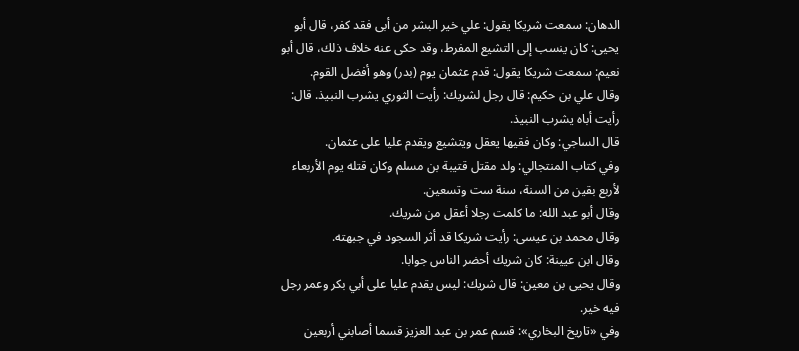الدهان: سمعت شريكا يقول: علي خير البشر من أبى فقد كفر، قال أبو يحيى: كان ينسب إلى التشيع المفرط، وقد حكى عنه خلاف ذلك، قال أبو نعيم: سمعت شريكا يقول: قدم عثمان يوم (بدر) وهو أفضل القوم.
وقال علي بن حكيم: قال رجل لشريك: رأيت الثوري يشرب النبيذ. قال: رأيت أباه يشرب النبيذ.
قال الساجي: وكان فقيها يعقل ويتشيع ويقدم عليا على عثمان.
وفي كتاب المنتجالي: ولد مقتل قتيبة بن مسلم وكان قتله يوم الأربعاء لأربع بقين من السنة، سنة ست وتسعين.
وقال أبو عبد الله: ما كلمت رجلا أعقل من شريك.
وقال محمد بن عيسى: رأيت شريكا قد أثر السجود في جبهته.
وقال ابن عيينة: كان شريك أحضر الناس جوابا.
وقال يحيى بن معين: قال شريك: ليس يقدم عليا على أبي بكر وعمر رجل فيه خير.
وفي «تاريخ البخاري»: قسم عمر بن عبد العزيز قسما أصابني أربعين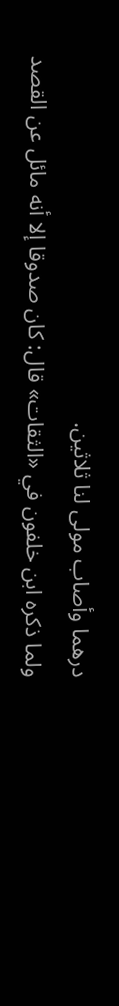درهما وأصاب مولى لنا ثلاثين.
ولما ذكره ابن خلفون في «الثقات» قال: كان صدوقا إلا أنه مائل عن القصد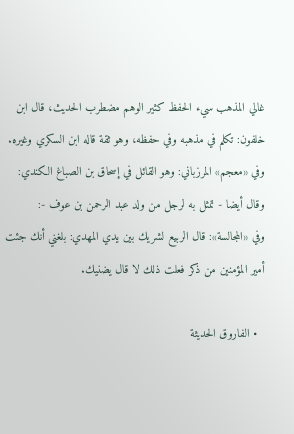غالي المذهب سيء الحفظ كثير الوهم مضطرب الحديث، قال ابن خلفون: تكلم في مذهبه وفي حفظه، وهو ثقة قاله ابن السكري وغيره.
وفي «معجم» المرزباني: وهو القائل في إسحاق بن الصباغ الكندي:
وقال أيضا - تمثل به لرجل من ولد عبد الرحمن بن عوف -:
وفي «المجالسة»: قال الربيع لشريك بين يدي المهدي: بلغني أنك جئت أمير المؤمنين من ذكر فعلت ذلك لا قال يضنيك.

  • الفاروق الحديثة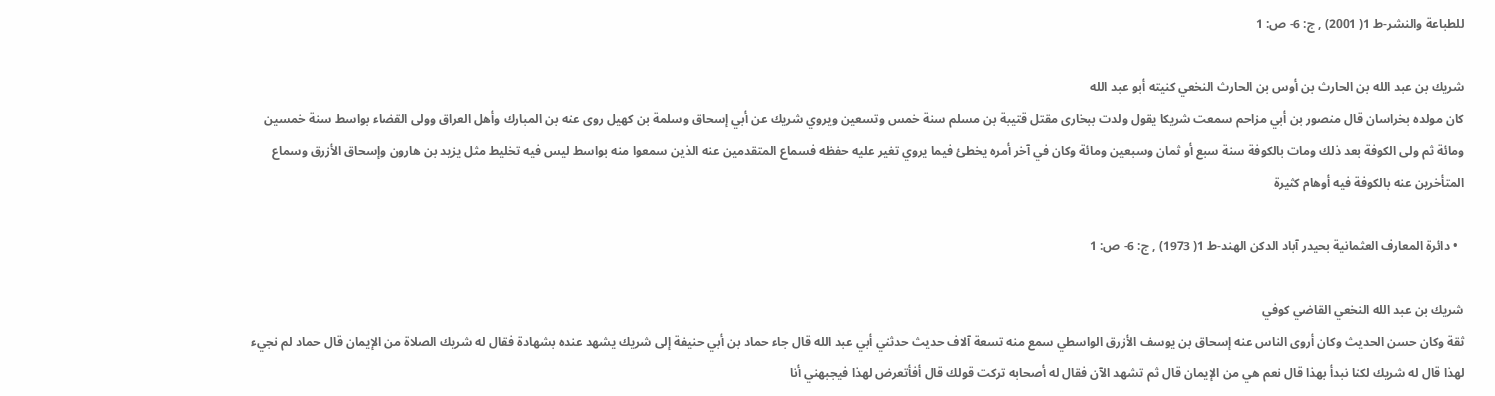للطباعة والنشر-ط 1( 2001) , ج: 6- ص: 1

شريك بن عبد الله بن الحارث بن أوس بن الحارث النخعي كنيته أبو عبد الله
كان مولده بخراسان قال منصور بن أبي مزاحم سمعت شريكا يقول ولدت ببخارى مقتل قتيبة بن مسلم سنة خمس وتسعين ويروي شريك عن أبي إسحاق وسلمة بن كهيل روى عنه بن المبارك وأهل العراق وولى القضاء بواسط سنة خمسين ومائة ثم ولى الكوفة بعد ذلك ومات بالكوفة سنة سبع أو ثمان وسبعين ومائة وكان في آخر أمره يخطئ فيما يروي تغير عليه حفظه فسماع المتقدمين عنه الذين سمعوا منه بواسط ليس فيه تخليط مثل يزيد بن هارون وإسحاق الأزرق وسماع المتأخرين عنه بالكوفة فيه أوهام كثيرة

  • دائرة المعارف العثمانية بحيدر آباد الدكن الهند-ط 1( 1973) , ج: 6- ص: 1

شريك بن عبد الله النخعي القاضي كوفي
ثقة وكان حسن الحديث وكان أروى الناس عنه إسحاق بن يوسف الأزرق الواسطي سمع منه تسعة آلاف حديث حدثني أبي عبد الله قال جاء حماد بن أبي حنيفة إلى شريك يشهد عنده بشهادة فقال له شريك الصلاة من الإيمان قال حماد لم نجيء لهذا قال له شريك لكنا نبدأ بهذا قال نعم هي من الإيمان قال ثم تشهد الآن فقال له أصحابه تركت قولك قال أفأتعرض لهذا فيجبهني أنا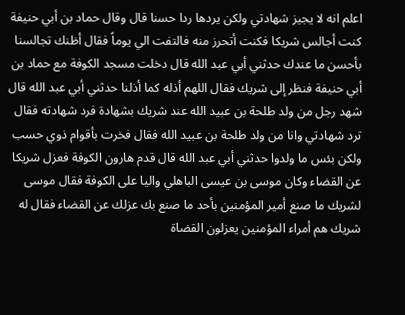اعلم انه لا يجيز شهادتي ولكن يردها ردا حسنا قال وقال حماد بن أبي حنيفة كنت أجالس شريكا فكنت أتحرز منه فالتفت الي يوماً فقال أظنك تجالسنا بأحسن ما عندك حدثني أبي عبد الله قال دخلت مسجد الكوفة مع حماد بن أبي حنيفة فنظر إلى شريك فقال اللهم أذله كما أذلنا حدثني أبي عبد الله قال شهد رجل من ولد طلحة بن عبيد الله عند شريك بشهادة فرد شهادته فقال ترد شهادتي وانا من ولد طلحة بن عبيد الله فقال فخرت بأقوام ذوي حسب ولكن بئس ما ولدوا حدثني أبي عبد الله قال قدم هارون الكوفة فعزل شريكا عن القضاء وكان موسى بن عيسى الباهلي واليا على الكوفة فقال موسى لشريك ما صنع أمير المؤمنين بأحد ما صنع بك عزلك عن القضاء فقال له شريك هم أمراء المؤمنين يعزلون القضاة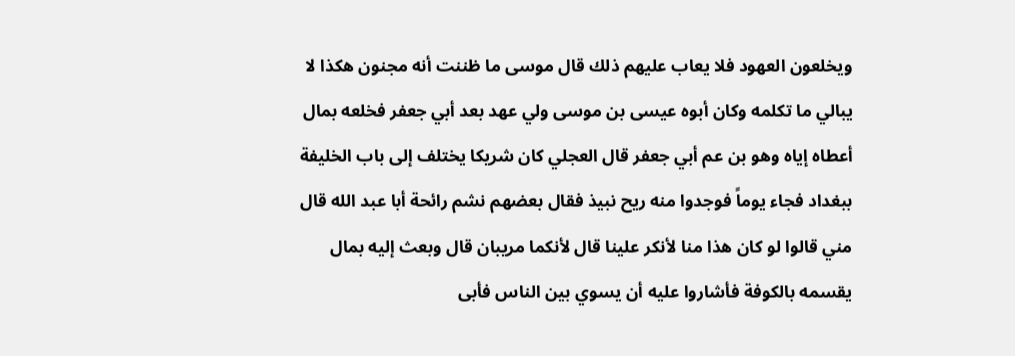ويخلعون العهود فلا يعاب عليهم ذلك قال موسى ما ظننت أنه مجنون هكذا لا يبالي ما تكلمه وكان أبوه عيسى بن موسى ولي عهد بعد أبي جعفر فخلعه بمال أعطاه إياه وهو بن عم أبي جعفر قال العجلي كان شريكا يختلف إلى باب الخليفة ببغداد فجاء يوماً فوجدوا منه ريح نبيذ فقال بعضهم نشم رائحة أبا عبد الله قال مني قالوا لو كان هذا منا لأنكر علينا قال لأنكما مريبان قال وبعث إليه بمال يقسمه بالكوفة فأشاروا عليه أن يسوي بين الناس فأبى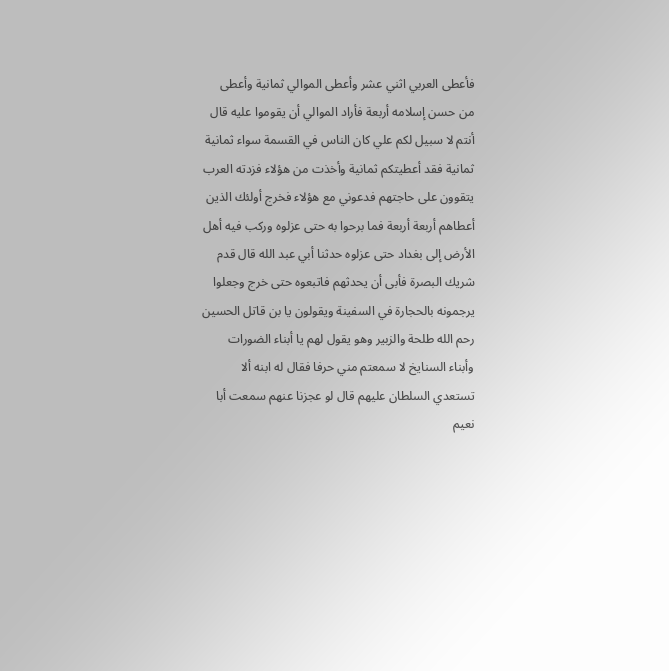فأعطى العربي اثني عشر وأعطى الموالي ثمانية وأعطى من حسن إسلامه أربعة فأراد الموالي أن يقوموا عليه قال أنتم لا سبيل لكم علي كان الناس في القسمة سواء ثمانية ثمانية فقد أعطيتكم ثمانية وأخذت من هؤلاء فزدته العرب يتقوون على حاجتهم فدعوني مع هؤلاء فخرج أولئك الذين أعطاهم أربعة أربعة فما برحوا به حتى عزلوه وركب فيه أهل الأرض إلى بغداد حتى عزلوه حدثنا أبي عبد الله قال قدم شريك البصرة فأبى أن يحدثهم فاتبعوه حتى خرج وجعلوا يرجمونه بالحجارة في السفينة ويقولون يا بن قاتل الحسين رحم الله طلحة والزبير وهو يقول لهم يا أبناء الضورات وأبناء السنايخ لا سمعتم مني حرفا فقال له ابنه ألا تستعدي السلطان عليهم قال لو عجزنا عنهم سمعت أبا نعيم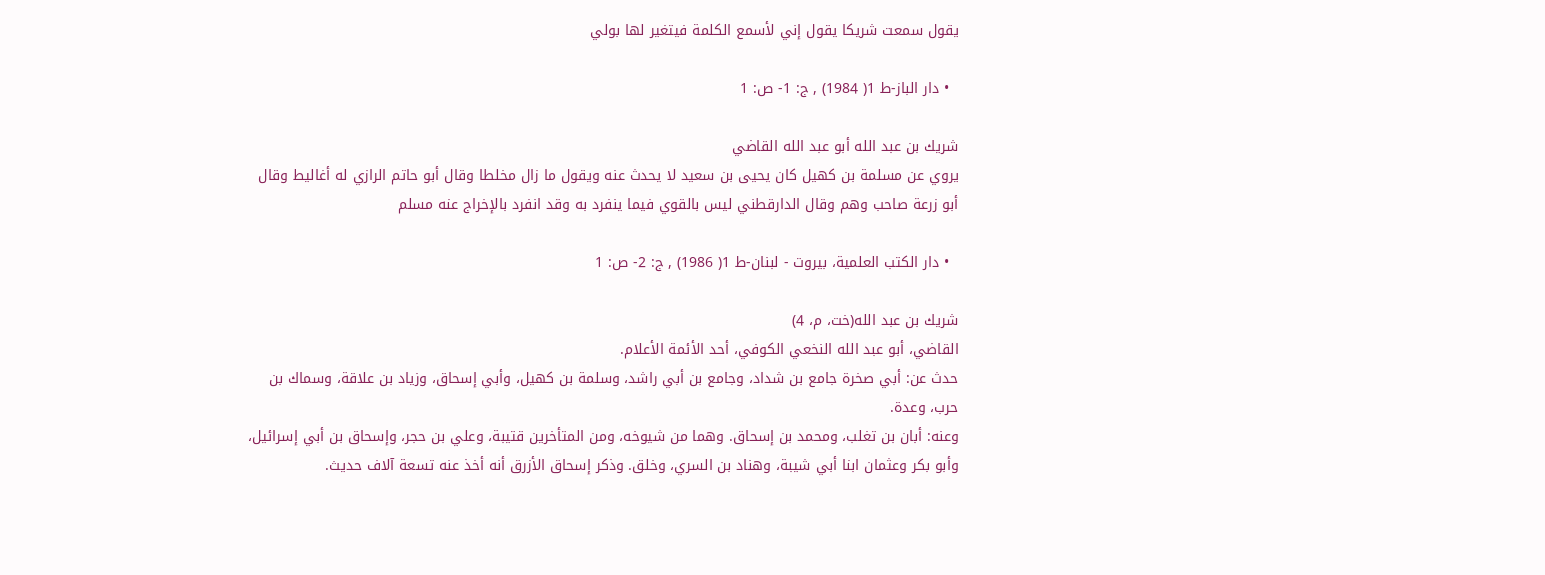يقول سمعت شريكا يقول إني لأسمع الكلمة فيتغير لها بولي

  • دار الباز-ط 1( 1984) , ج: 1- ص: 1

شريك بن عبد الله أبو عبد الله القاضي
يروي عن مسلمة بن كهيل كان يحيى بن سعيد لا يحدث عنه ويقول ما زال مخلطا وقال أبو حاتم الرازي له أغاليط وقال أبو زرعة صاحب وهم وقال الدارقطني ليس بالقوي فيما ينفرد به وقد انفرد بالإخراج عنه مسلم

  • دار الكتب العلمية، بيروت - لبنان-ط 1( 1986) , ج: 2- ص: 1

شريك بن عبد الله(خت، م، 4)
القاضي، أبو عبد الله النخعي الكوفي، أحد الأئمة الأعلام.
حدث عن: أبي صخرة جامع بن شداد، وجامع بن أبي راشد، وسلمة بن كهيل، وأبي إسحاق، وزياد بن علاقة، وسماك بن حرب، وعدة.
وعنه: أبان بن تغلب، ومحمد بن إسحاق. وهما من شيوخه، ومن المتأخرين قتيبة، وعلي بن حجر، وإسحاق بن أبي إسرائيل، وأبو بكر وعثمان ابنا أبي شيبة، وهناد بن السري، وخلق. وذكر إسحاق الأزرق أنه أخذ عنه تسعة آلاف حديث.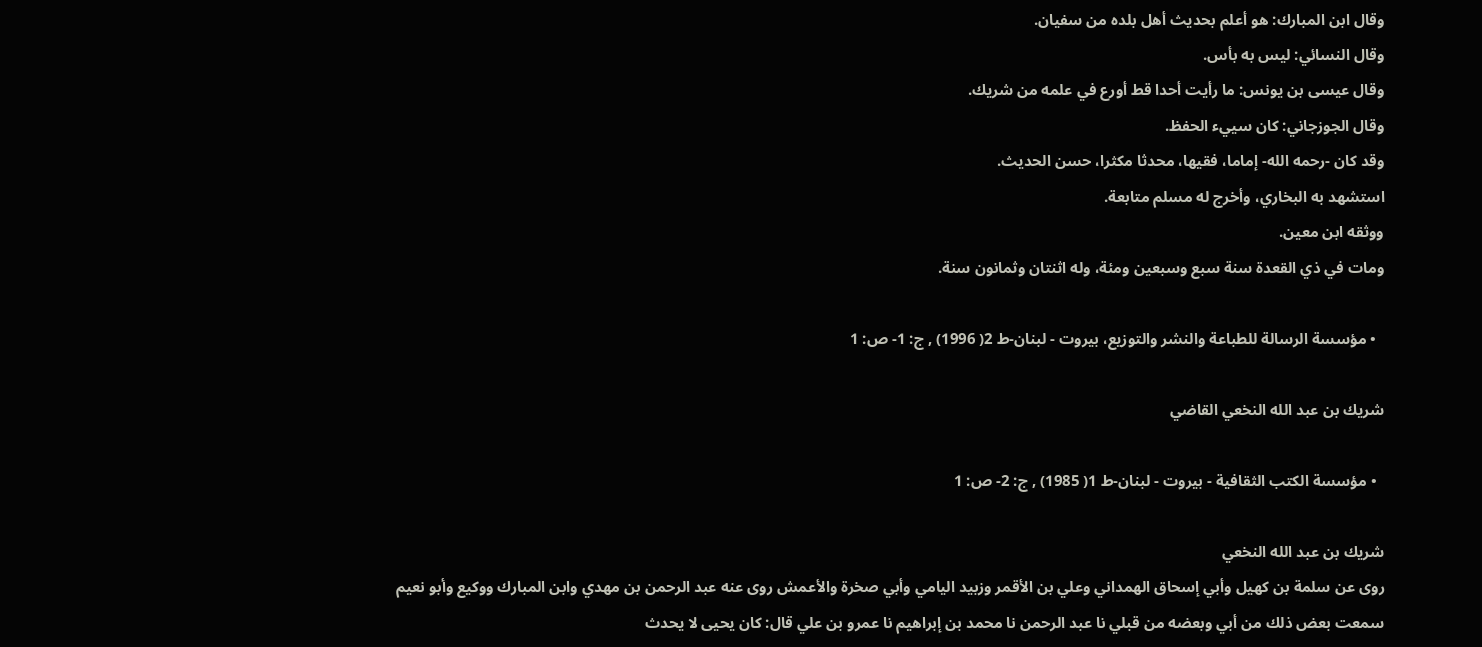وقال ابن المبارك: هو أعلم بحديث أهل بلده من سفيان.
وقال النسائي: ليس به بأس.
وقال عيسى بن يونس: ما رأيت أحدا قط أورع في علمه من شريك.
وقال الجوزجاني: كان سييء الحفظ.
وقد كان -رحمه الله- إماما، فقيها، محدثا مكثرا، حسن الحديث.
استشهد به البخاري، وأخرج له مسلم متابعة.
ووثقه ابن معين.
ومات في ذي القعدة سنة سبع وسبعين ومئة، وله اثنتان وثمانون سنة.

  • مؤسسة الرسالة للطباعة والنشر والتوزيع، بيروت - لبنان-ط 2( 1996) , ج: 1- ص: 1

شريك بن عبد الله النخعي القاضي

  • مؤسسة الكتب الثقافية - بيروت - لبنان-ط 1( 1985) , ج: 2- ص: 1

شريك بن عبد الله النخعي
روى عن سلمة بن كهيل وأبي إسحاق الهمداني وعلي بن الأقمر وزبيد اليامي وأبي صخرة والأعمش روى عنه عبد الرحمن بن مهدي وابن المبارك ووكيع وأبو نعيم سمعت بعض ذلك من أبي وبعضه من قبلي نا عبد الرحمن نا محمد بن إبراهيم نا عمرو بن علي قال: كان يحيى لا يحدث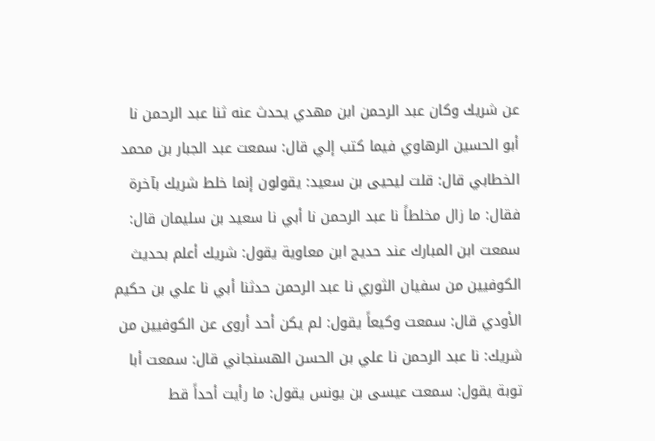عن شريك وكان عبد الرحمن ابن مهدي يحدث عنه ثنا عبد الرحمن نا أبو الحسين الرهاوي فيما كتب إلي قال: سمعت عبد الجبار بن محمد الخطابي قال: قلت ليحيى بن سعيد: يقولون إنما خلط شريك بآخرة فقال: ما زال مخلطاً نا عبد الرحمن نا أبي نا سعيد بن سليمان قال: سمعت ابن المبارك عند حديج ابن معاوية يقول: شريك أعلم بحديث الكوفيين من سفيان الثوري نا عبد الرحمن حدثنا أبي نا علي بن حكيم الأودي قال: سمعت وكيعاً يقول: لم يكن أحد أروى عن الكوفيين من شريك: نا عبد الرحمن نا علي بن الحسن الهسنجاني قال: سمعت أبا توبة يقول: سمعت عيسى بن يونس يقول: ما رأيت أحداً قط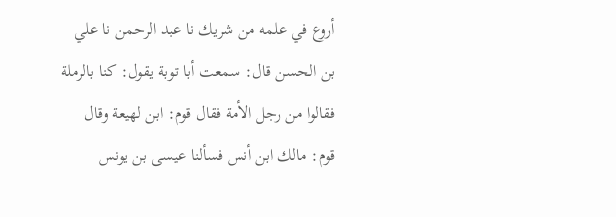أروع في علمه من شريك نا عبد الرحمن نا علي بن الحسن قال: سمعت أبا توبة يقول: كنا بالرملة فقالوا من رجل الأمة فقال قوم: ابن لهيعة وقال قوم: مالك ابن أنس فسألنا عيسى بن يونس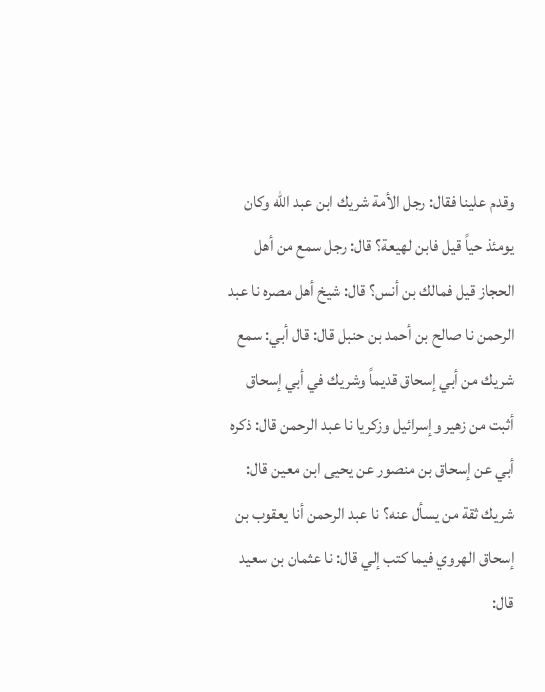وقدم علينا فقال: رجل الأمة شريك ابن عبد الله وكان يومئذ حياً قيل فابن لهيعة؟ قال: رجل سمع من أهل الحجاز قيل فمالك بن أنس؟ قال: شيخ أهل مصره نا عبد الرحمن نا صالح بن أحمد بن حنبل قال: قال أبي: سمع شريك من أبي إسحاق قديماً وشريك في أبي إسحاق أثبت من زهير وإسرائيل وزكريا نا عبد الرحمن قال: ذكره أبي عن إسحاق بن منصور عن يحيى ابن معين قال: شريك ثقة من يسأل عنه؟ نا عبد الرحمن أنا يعقوب بن إسحاق الهروي فيما كتب إلي قال: نا عثمان بن سعيد قال: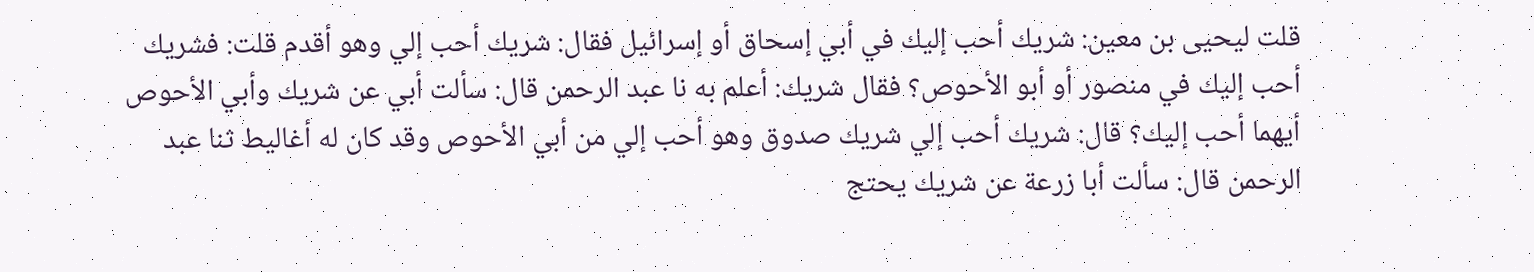قلت ليحيى بن معين: شريك أحب إليك في أبي إسحاق أو إسرائيل فقال: شريك أحب إلي وهو أقدم قلت: فشريك أحب إليك في منصور أو أبو الأحوص؟ فقال شريك: أعلم به نا عبد الرحمن قال: سألت أبي عن شريك وأبي الأحوص أيهما أحب إليك؟ قال: شريك أحب إلي شريك صدوق وهو أحب إلي من أبي الأحوص وقد كان له أغاليط ثنا عبد الرحمن قال: سألت أبا زرعة عن شريك يحتج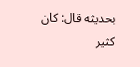بحديثه قال: كان كثير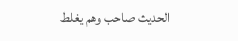الحديث صاحب وهم يغلط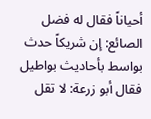أحياناً فقال له فضل الصائع: إن شريكاً حدث بواسط بأحاديث بواطيل فقال أبو زرعة: لا تقل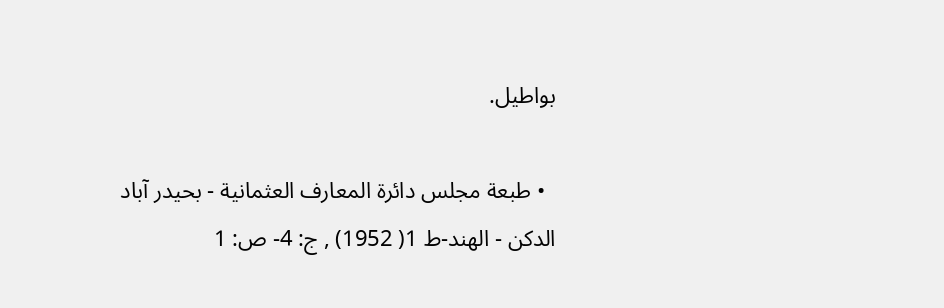بواطيل.

  • طبعة مجلس دائرة المعارف العثمانية - بحيدر آباد الدكن - الهند-ط 1( 1952) , ج: 4- ص: 1